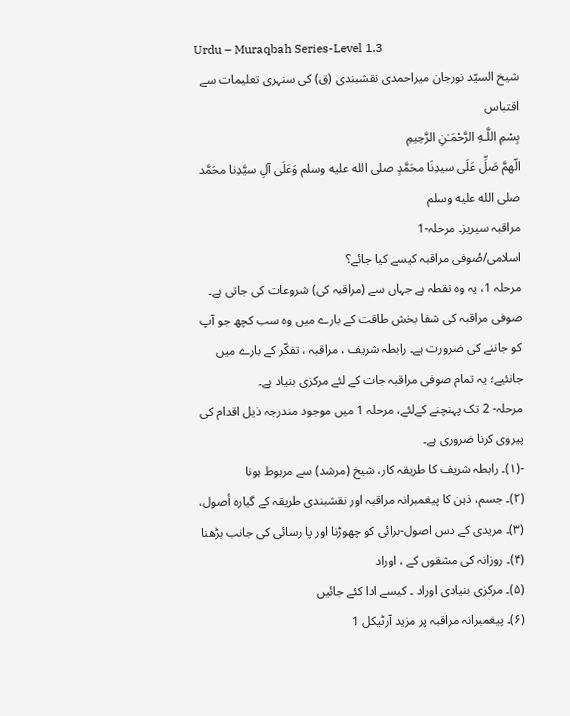Urdu – Muraqbah Series-Level 1.3
شیخ السیّد نورجان میراحمدی نقشبندی (ق) کی سنہری تعلیمات سے اقتباس
بِسْمِ اللَّـهِ الرَّحْمَـٰنِ الرَّحِيمِ
الّھمَّ صَلِّ عَلَی سیدِنَا محَمَّدٍ صلى الله عليه وسلم وَعَلَی آلِ سیَّدِنا محَمَّد صلى الله عليه وسلم
مراقبہ سیریز۔ مرحلہ-1
اسلامی/صُوفی مراقبہ کیسے کیا جائے؟
مرحلہ 1، یہ وہ نقطہ ہے جہاں سے (مراقبہ کی) شروعات کی جاتی ہے۔ صوفی مراقبہ کی شفا بخش طاقت کے بارے میں وہ سب کچھ جو آپ کو جاننے کی ضرورت ہے۔ رابطہ شریف ، مراقبہ ، تفکّر کے بارے میں جانئیے؛ یہ تمام صوفی مراقبہ جات کے لئے مرکزی بنیاد ہے۔
مرحلہ- 2 تک پہنچنے کےلئے، مرحلہ 1 میں موجود مندرجہ ذیل اقدام کی پیروی کرنا ضروری ہے۔
-(۱)۔ رابطہ شریف کا طریقہ کار، شیخ (مرشد) سے مربوط ہونا
(۲)۔ جسم، ذہن کا پیغمبرانہ مراقبہ اور نقشبندی طریقہ کے گیارہ أصول،
(۳)۔ مریدی کے دس اصول-برائی کو چھوڑنا اور پا رسائی کی جانب بڑھنا
(۴)۔ روزانہ کی مشقوں کے ، اوراد
(۵)۔ مرکزی بنیادی اوراد ۔ کیسے ادا کئے جائیں
(۶)۔ پیغمبرانہ مراقبہ پر مزید آرٹیکل 1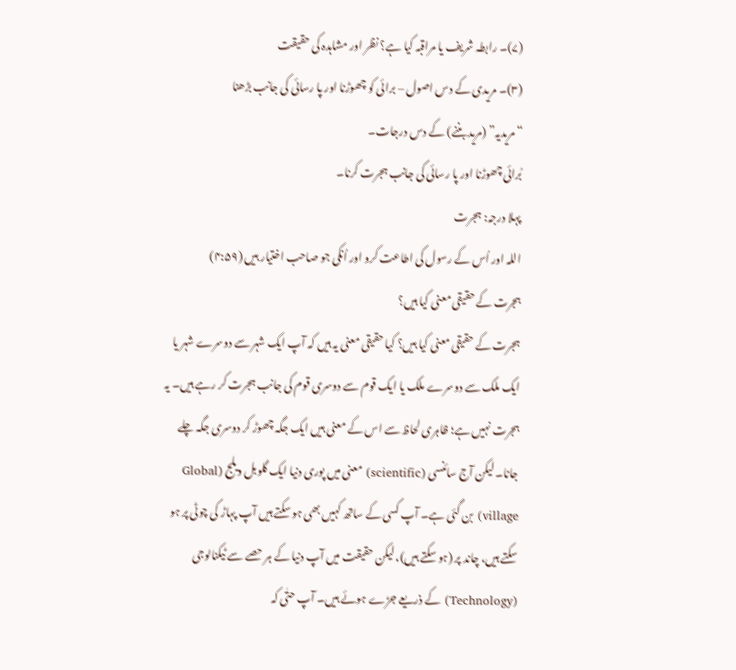(۷)۔ رابطہ شریف یا مراقبہ کیا ہے؟ نظر اور مشاہدہ کی حقیقت
(۳)۔ مریدی کے دس اصول – برائی کو چھوڑنا اور پا رسائی کی جانب بڑھنا
“مریدیہ” (مرید بننے) کے دس درجات۔
بُرائی چھوڑنا اور پا رسائی کی جانب ہجرت کرنا۔
پہلا درجہ: ہجرت
اللہ اور اُس کے رسول کی اطاعت کرو اور اُنکی جو صاحب اختیار ہیں (۴:۵٩)
ہجرت کے حقیقی معنی کیا ہیں؟
ہجرت کے حقیقی معنی کیا ہیں؟ کیا حقیقی معنی یہ ہیں کہ آپ ایک شہر سے دوسرے شہر یا ایک ملک سے دوسرے ملک یا ایک قوم سے دوسری قوم کی جانب ہجرت کر رہے ہیں۔ یہ ہجرت نہیں ہے؛ ظاہری لحاظ سے اس کے معنی ہیں ایک جگہ چھوڑ کر دوسری جگہ چلے جانا۔ لیکن آج سائنسی (scientific) معنی میں پوری دنیا ایک گلوبل ویلج (Global village) بن گئی ہے۔ آپ کسی کے ساتھ کہیں بھی ہو سکتے ہیں آپ پہاڑ کی چوٹی پر ہو سکتے ہیں، چاند پر (ہو سکتے ہیں)، لیکن حقیقت میں آپ دنیا کے ہر حصے سے ٹیکنالوجی (Technology) کے ذریعے جڑے ہوئے ہیں۔ آپ حتٰی کہ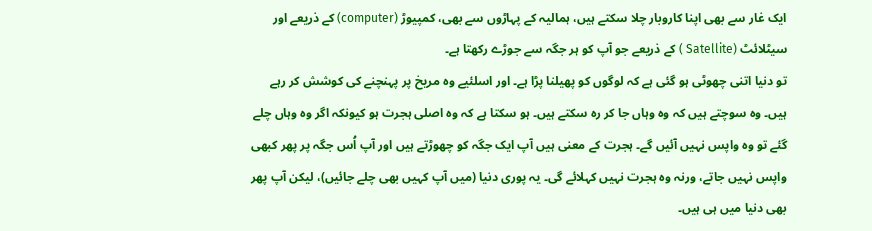ایک غار سے بھی اپنا کاروبار چلا سکتے ہیں، ہمالیہ کے پہاڑوں سے بھی، کمپیوڑ (computer) کے ذریعے اور سیٹلائٹ (Satellite ) کے ذریعے جو آپ کو ہر جگہ سے جوڑے رکھتا ہے۔
تو دنیا اتنی چھوٹی ہو گئی ہے کہ لوگوں کو پھیلنا پڑا ہے۔ اور اسلئیے وہ مریخ پر پہنچنے کی کوشش کر رہے ہیں۔ وہ سوچتے ہیں کہ وہ وہاں جا کر رہ سکتے ہیں۔ ہو سکتا ہے کہ وہ اصلی ہجرت ہو کیونکہ اگر وہ وہاں چلے گئے تو وہ واپس نہیں آئیں گے۔ ہجرت کے معنی ہیں آپ ایک جگہ کو چھوڑتے ہیں اور آپ اُس جگہ پر پھر کبھی واپس نہیں جاتے، ورنہ وہ ہجرت نہیں کہلائے گی۔ یہ پوری دنیا (میں آپ کہیں بھی چلے جائیں)، لیکن آپ پھر بھی دنیا میں ہی ہیں۔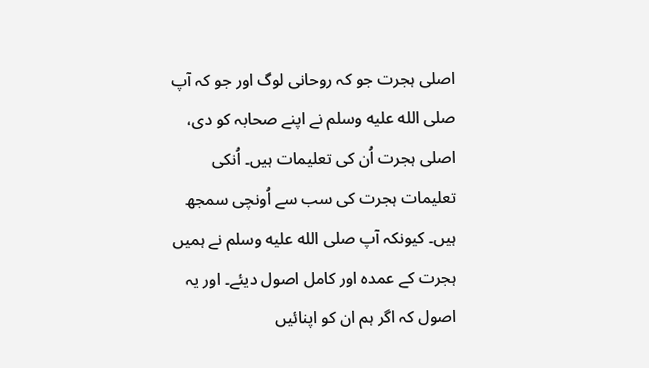اصلی ہجرت جو کہ روحانی لوگ اور جو کہ آپ صلى الله عليه وسلم نے اپنے صحابہ کو دی، اصلی ہجرت اُن کی تعلیمات ہیں۔ اُنکی تعلیمات ہجرت کی سب سے اُونچی سمجھ ہیں۔ کیونکہ آپ صلى الله عليه وسلم نے ہمیں ہجرت کے عمدہ اور کامل اصول دیئے۔ اور یہ اصول کہ اگر ہم ان کو اپنائیں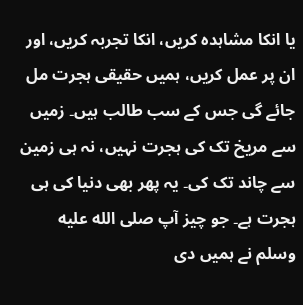یا انکا مشاہدہ کریں، انکا تجربہ کریں، اور ان پر عمل کریں، ہمیں حقیقی ہجرت مل جائے گی جس کے سب طالب ہیں۔ زمیں سے مریخ تک کی ہجرت نہیں، نہ ہی زمین سے چاند تک کی۔ یہ پھر بھی دنیا کی ہی ہجرت ہے۔ جو چیز آپ صلى الله عليه وسلم نے ہمیں دی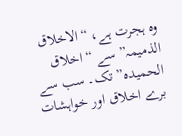وہ ہجرت ہے، “الاخلاق الذمیمہ” سے “اخلاق الحمیدہ” تک۔ سب سے برے اخلاق اور خواہشات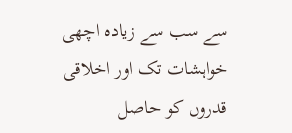سے سب سے زیادہ اچھی خواہشات تک اور اخلاقی قدروں کو حاصل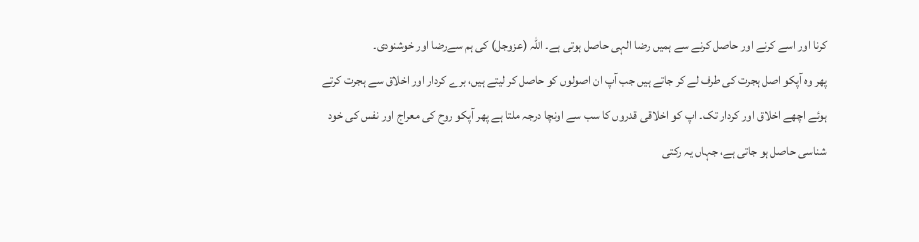کرنا اور اسے کرنے اور حاصل کرنے سے ہمیں رضا الہی حاصل ہوتی ہے۔ اللہ (عزوجل) کی ہم سےرضا اور خوشنودی۔
پھر وہ آپکو اصل ہجرت کی طرف لے کر جاتے ہیں جب آپ ان اصولوں کو حاصل کر لیتے ہیں، برے کردار اور اخلاق سے ہجرت کرتے ہوئے اچھے اخلاق اور کردار تک۔ اپ کو اخلاقی قدروں کا سب سے اونچا درجہ ملتا ہے پھر آپکو روح کی معراج اور نفس کی خود شناسی حاصل ہو جاتی ہے، جہاں یہ رکتی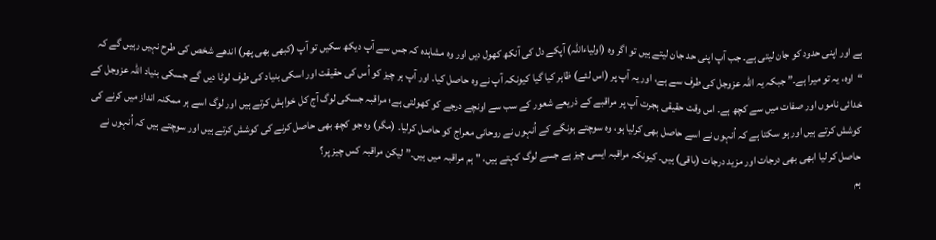ہے اور اپنی حدود کو جان لیتی ہے۔ جب آپ اپنی حد جان لیتے ہیں تو اگر وہ (اولیاءاللہ) آپکے دل کی آنکھ کھول دیں اور وہ مشاہدہ کہ جس سے آپ دیکھ سکیں تو آپ (کبھی بھی پھر) اندھے شخص کی طرح نہیں رہیں گے کہ “اوہ، یہ تو میرا ہے۔” جبکہ یہ اللہ عزوجل کی طرف سے ہے، اور یہ آپ پر (اس لئے) ظاہر کیا گیا کیونکہ آپ نے وہ حاصل کیا۔ اور آپ ہر چیز کو اُس کی حقیقت اور اسکی بنیاد کی طرف لوٹا دیں گے جسکی بنیاد اللہ عزوجل کے خدائی ناموں اور صفات میں سے کچھ ہے۔ اس وقت حقیقی ہجرت آپ پر مراقبے کے ذریعے شعور کے سب سے اونچے درجے کو کھولتی ہے؛ مراقبہ جسکی لوگ آج کل خواہش کرتے ہیں اور لوگ اسے ہر ممکنہ انداز میں کرنے کی کوشش کرتے ہیں اور ہو سکتا ہے کہ اُنہوں نے اسے حاصل بھی کرلیا ہو، وہ سوچتے ہونگے کے اُنہوں نے روحانی معراج کو حاصل کرلیا۔ (مگر) وہ جو کچھ بھی حاصل کرنے کی کوشش کرتے ہیں اور سوچتے ہیں کہ اُنہوں نے حاصل کر لیا ابھی بھی درجات اور مزید درجات (باقی) ہیں۔ کیونکہ مراقبہ ایسی چیز ہے جسے لوگ کہتے ہیں، "ہم مراقبہ میں ہیں۔” لیکن مراقبہ کس چیز پر؟
ہم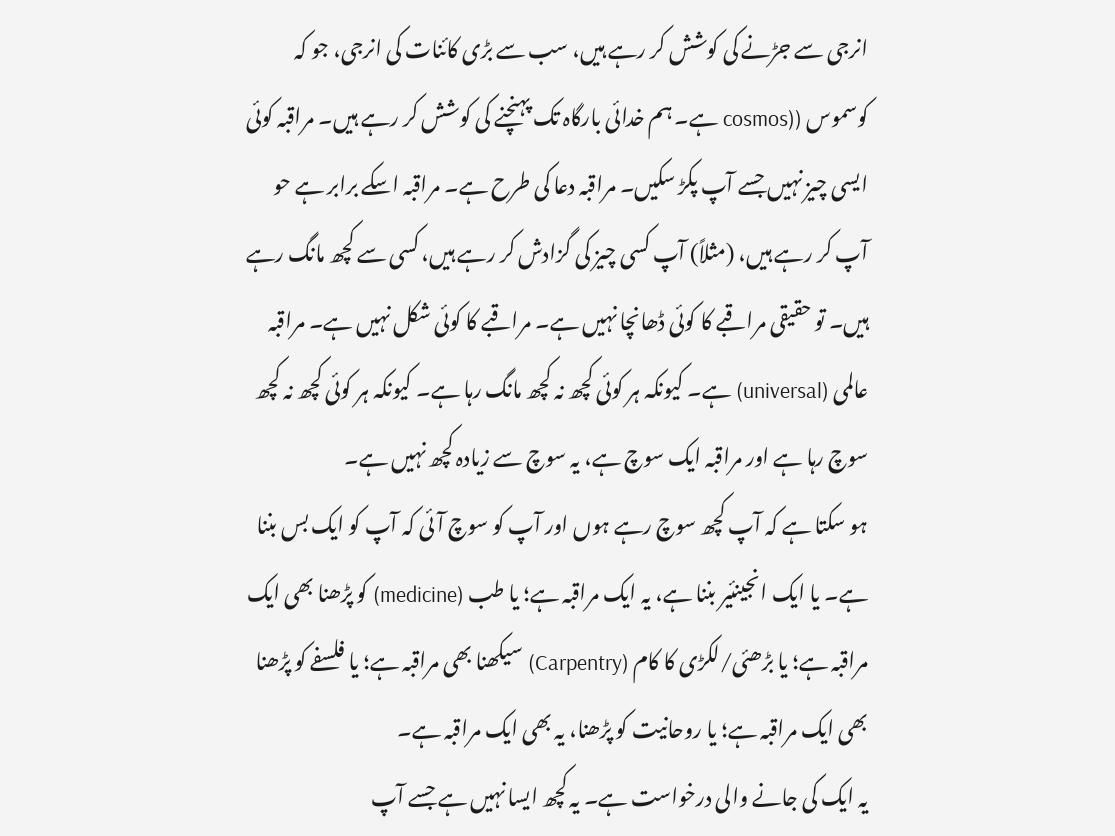انرجی سے جڑنے کی کوشش کر رہے ہیں، سب سے بڑی کائنات کی انرجی، جو کہ کوسموس ((cosmos ہے۔ ہم خدائی بارگاہ تک پہنچنے کی کوشش کر رہے ہیں۔ مراقبہ کوئی ایسی چیز نہیں جسے آپ پکڑ سکیں۔ مراقبہ دعا کی طرح ہے۔ مراقبہ اسکے برابر ہے حو آپ کر رہے ہیں، (مثلاً) آپ کسی چیز کی گزادش کر رہے ہیں، کسی سے کچھ مانگ رہے ہیں۔ تو حقیقی مراقبے کا کوئی ڈھانچا نہیں ہے۔ مراقبے کا کوئی شکل نہیں ہے۔ مراقبہ عالمی (universal) ہے۔ کیونکہ ہر کوئی کچھ نہ کچھ مانگ رہا ہے۔ کیونکہ ہر کوئی کچھ نہ کچھ سوچ رہا ہے اور مراقبہ ایک سوچ ہے، یہ سوچ سے زیادہ کچھ نہیں ہے۔
ہو سکتا ہے کہ آپ کچھ سوچ رہے ہوں اور آپ کو سوچ آئی کہ آپ کو ایک بس بننا ہے۔ یا ایک انجینئیر بننا ہے، یہ ایک مراقبہ ہے؛ یا طب (medicine) کو پڑھنا بھی ایک مراقبہ ہے؛ یا بڑھئی/لکڑی کا کام (Carpentry) سیکھنا بھی مراقبہ ہے؛ یا فلسفے کو پڑھنا بھی ایک مراقبہ ہے؛ یا روحانیت کو پڑھنا، یہ بھی ایک مراقبہ ہے۔
یہ ایک کی جانے والی درخواست ہے۔ یہ کچھ ایسا نہیں ہے جسے آپ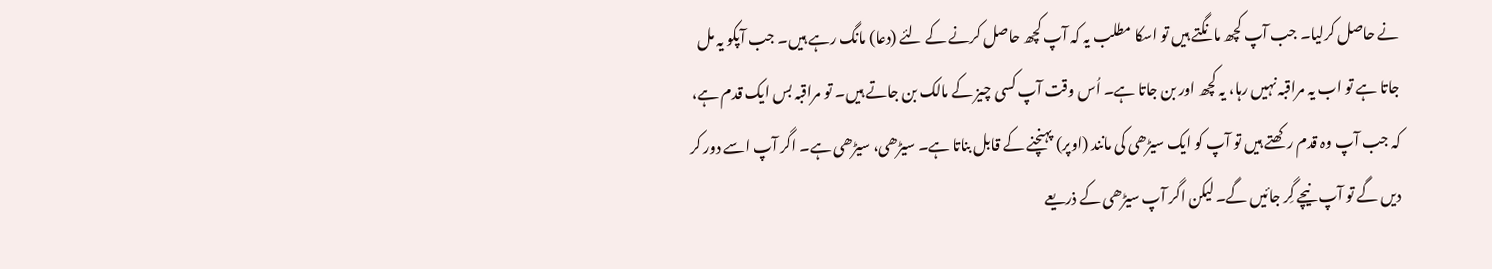نے حاصل کرلیا۔ جب آپ کچھ مانگتے ہیں تو اسکا مطلب یہ کہ آپ کچھ حاصل کرنے کے لئے (دعا) مانگ رہے ہیں۔ جب آپکو یہ مل جاتا ہے تو اب یہ مراقبہ نہیں رہا، یہ کچھ اور بن جاتا ہے۔ اُس وقت آپ کسی چیز کے مالک بن جاتے ہیں۔ تو مراقبہ بس ایک قدم ہے، کہ جب آپ وہ قدم رکھتے ہیں تو آپ کو ایک سیڑھی کی مانند (اوپر) پہنچنے کے قابل بناتا ہے۔ سیڑھی، سیڑھی ہے۔ اگر آپ اسے دور کر دیں گے تو آپ نیچے گِر جائیں گے۔ لیکن اگر آپ سیڑھی کے ذریعے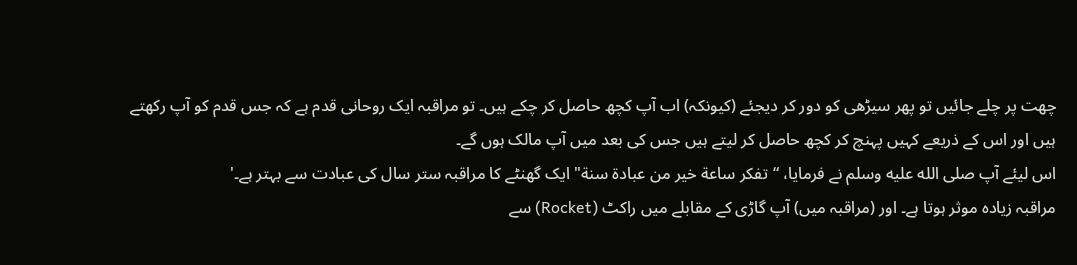چھت پر چلے جائیں تو پھر سیڑھی کو دور کر دیجئے (کیونکہ) اب آپ کچھ حاصل کر چکے ہیں۔ تو مراقبہ ایک روحانی قدم ہے کہ جس قدم کو آپ رکھتے ہیں اور اس کے ذریعے کہیں پہنچ کر کچھ حاصل کر لیتے ہیں جس کی بعد میں آپ مالک ہوں گے۔
اس لیئے آپ صلى الله عليه وسلم نے فرمایا، “تفكر ساعة خير من عبادة سنة" ایک گھنٹے کا مراقبہ ستر سال کی عبادت سے بہتر ہے۔'
مراقبہ زیادہ موثر ہوتا ہے۔ اور (مراقبہ میں) آپ گاڑی کے مقابلے میں راکٹ (Rocket) سے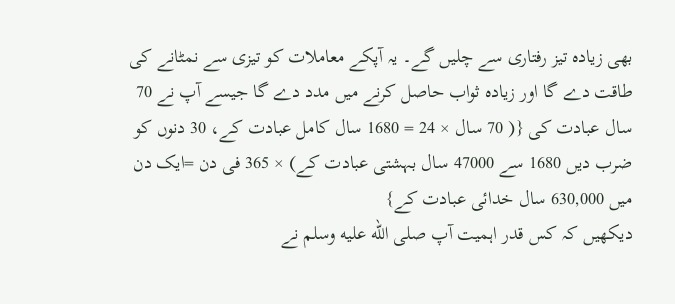بھی زیادہ تیز رفتاری سے چلیں گے۔ یہ آپکے معاملات کو تیزی سے نمٹانے کی طاقت دے گا اور زیادہ ثواب حاصل کرنے میں مدد دے گا جیسے آپ نے 70 سال عبادت کی {( 70 سال × 24 = 1680 سال کامل عبادت کے، 30 دنوں کو ضرب دیں 1680 سے 47000 سال بہشتی عبادت کے) × 365 فی دن =ایک دن میں 630,000 سال خدائی عبادت کے}
دیکھیں کہ کس قدر اہمیت آپ صلى الله عليه وسلم نے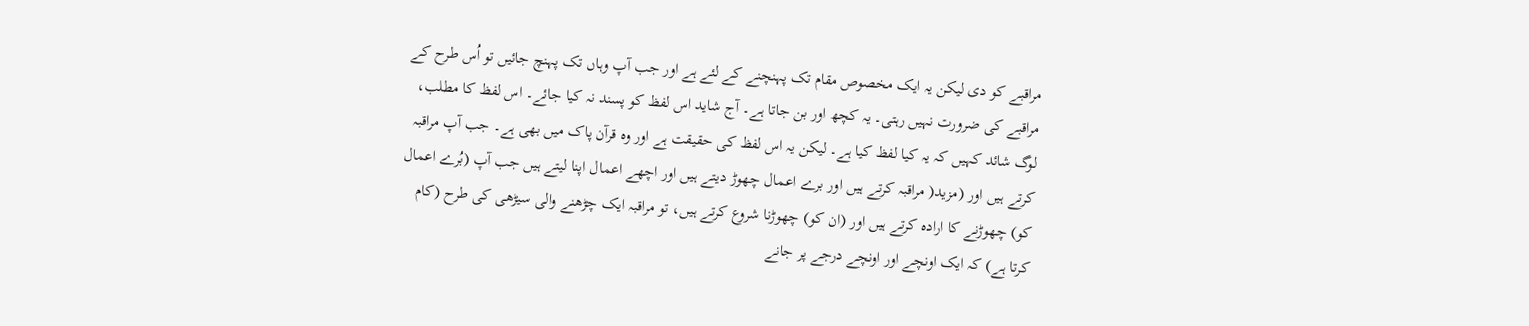مراقبے کو دی لیکن یہ ایک مخصوص مقام تک پہنچنے کے لئے ہے اور جب آپ وہاں تک پہنچ جائیں تو اُس طرح کے مراقبے کی ضرورت نہیں رہتی۔ یہ کچھ اور بن جاتا ہے۔ آج شاید اس لفظ کو پسند نہ کیا جائے۔ اس لفظ کا مطلب، لوگ شائد کہیں کہ یہ کیا لفظ کیا ہے۔ لیکن یہ اس لفظ کی حقیقت ہے اور وہ قرآن پاک میں بھی ہے۔ جب آپ مراقبہ کرتے ہیں اور (مزید( مراقبہ کرتے ہیں اور برے اعمال چھوڑ دیتے ہیں اور اچھے اعمال اپنا لیتے ہیں جب آپ (بُرے اعمال کو) چھوڑنے کا ارادہ کرتے ہیں اور (ان کو) چھوڑنا شروع کرتے ہیں، تو مراقبہ ایک چڑھنے والی سیڑھی کی طرح (کام کرتا ہے) کہ ایک اونچے اور اونچے درجے پر جانے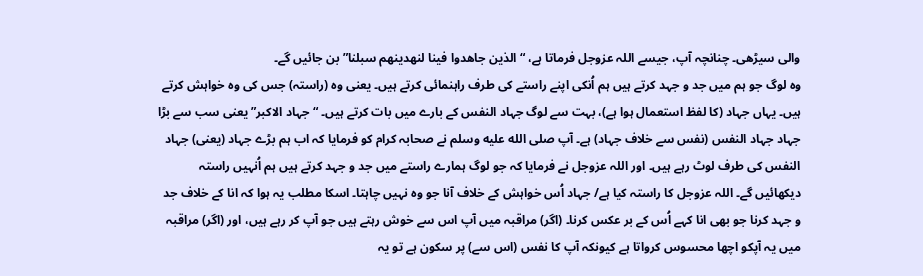والی سیڑھی۔ چنانچہ آپ، جیسے اللہ عزوجل فرماتا ہے، “الذين جاهدوا فينا لنهدينهم سبلنا” بن جائیں گے۔
وہ لوگ جو ہم میں جد و جہد کرتے ہیں ہم اُنکی اپنے راستے کی طرف راہنمائی کرتے ہیں۔ یعنی وہ (راستہ) جس کی وہ خواہش کرتے ہیں۔ یہاں جہاد (کا لفظ استعمال ہوا ہے)، بہت سے لوگ جہاد النفس کے بارے میں بات کرتے ہیں۔ “جہاد الاکبر” یعنی سب سے بڑا جہاد جہاد النفس (نفس سے خلاف جہاد) ہے۔ آپ صلى الله عليه وسلم نے صحابہ کرام کو فرمایا کہ اب ہم بڑے جہاد (یعنی) جہاد النفس کی طرف لوٹ رہے ہیں۔ اور اللہ عزوجل نے فرمایا کہ جو لوگ ہمارے راستے میں جد و جہد کرتے ہیں ہم اُنہیں راستہ دیکھائیں گے۔ اللہ عزوجل کا راستہ کیا ہے/ جہاد اُس خواہش کے خلاف آنا جو وہ نہیں چاہتا۔ اسکا مطلب یہ ہوا کہ انا کے خلاف جد و جہد کرنا جو بھی انا کہے اُس کے بر عکس کرنا۔ (اگر) مراقبہ میں آپ اس سے خوش رہتے ہیں جو آپ کر رہے ہیں، اور (اگر) مراقبہ میں یہ آپکو اچھا محسوس کرواتا ہے کیونکہ آپ کا نفس (اس سے) پر سکون ہے تو یہ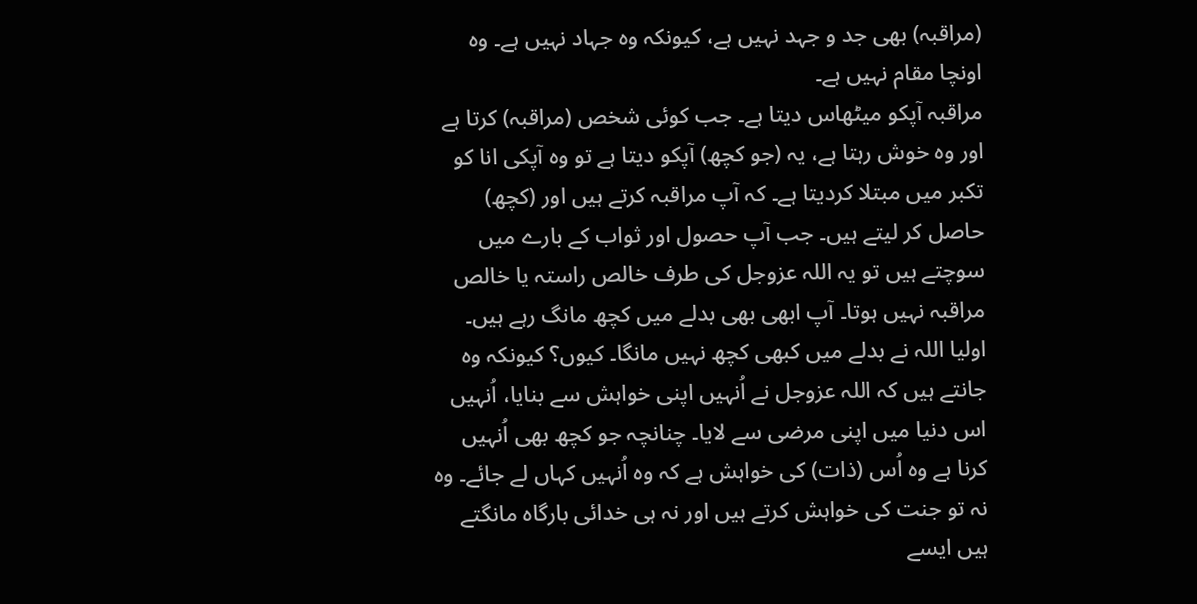(مراقبہ) بھی جد و جہد نہیں ہے، کیونکہ وہ جہاد نہیں ہے۔ وہ اونچا مقام نہیں ہے۔
مراقبہ آپکو میٹھاس دیتا ہے۔ جب کوئی شخص (مراقبہ) کرتا ہے اور وہ خوش رہتا ہے، یہ (جو کچھ) آپکو دیتا ہے تو وہ آپکی انا کو تکبر میں مبتلا کردیتا ہے۔ کہ آپ مراقبہ کرتے ہیں اور (کچھ) حاصل کر لیتے ہیں۔ جب آپ حصول اور ثواب کے بارے میں سوچتے ہیں تو یہ اللہ عزوجل کی طرف خالص راستہ یا خالص مراقبہ نہیں ہوتا۔ آپ ابھی بھی بدلے میں کچھ مانگ رہے ہیں۔ اولیا اللہ نے بدلے میں کبھی کچھ نہیں مانگا۔ کیوں؟ کیونکہ وہ جانتے ہیں کہ اللہ عزوجل نے اُنہیں اپنی خواہش سے بنایا، اُنہیں اس دنیا میں اپنی مرضی سے لایا۔ چنانچہ جو کچھ بھی اُنہیں کرنا ہے وہ اُس (ذات) کی خواہش ہے کہ وہ اُنہیں کہاں لے جائے۔ وہ نہ تو جنت کی خواہش کرتے ہیں اور نہ ہی خدائی بارگاہ مانگتے ہیں ایسے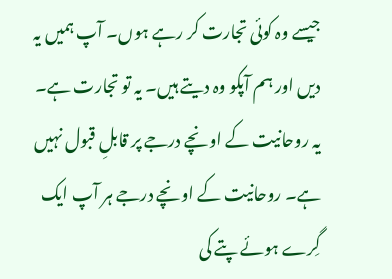جیسے وہ کوئی تجارت کر رہے ہوں۔ آپ ہمیں یہ دیں اور ہم آپکو وہ دیتے ہیں۔ یہ تو تجارت ہے۔
یہ روحانیت کے اونچے درجے پر قابلِ قبول نہیں ہے۔ روحانیت کے اونچے درجے ہر آپ ایک گِرے ہوئے پتے کی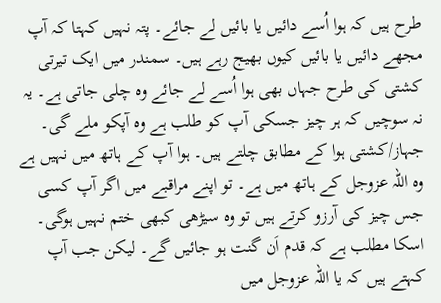طرح ہیں کہ ہوا اُسے دائیں یا بائیں لے جائے۔ پتہ نہیں کہتا کہ آپ مجھے دائیں یا بائیں کیوں بھیج رہے ہیں۔ سمندر میں ایک تیرتی کشتی کی طرح جہاں بھی ہوا اُسے لے جائے وہ چلی جاتی ہے۔ یہ نہ سوچیں کہ ہر چیز جسکی آپ کو طلب ہے وہ آپکو ملے گی۔ جہاز/کشتی ہوا کے مطابق چلتے ہیں۔ ہوا آپ کے ہاتھ میں نہیں ہے وہ اللہ عزوجل کے ہاتھ میں ہے۔ تو اپنے مراقبے میں اگر آپ کسی جس چیز کی آرزو کرتے ہیں تو وہ سیڑھی کبھی ختم نہیں ہوگی۔ اسکا مطلب ہے کہ قدم اَن گنت ہو جائیں گے۔ لیکن جب آپ کہتے ہیں کہ یا اللہ عزوجل میں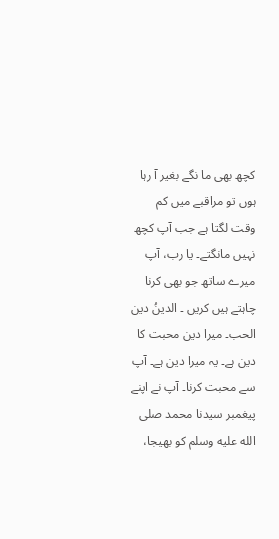کچھ بھی ما نگے بغیر آ رہا ہوں تو مراقبے میں کم وقت لگتا ہے جب آپ کچھ نہیں مانگتے۔ یا رب، آپ میرے ساتھ جو بھی کرنا چاہتے ہیں کریں ۔ الدینُ دین الحب۔ میرا دین محبت کا دین ہے۔ یہ میرا دین ہے۔ آپ سے محبت کرنا۔ آپ نے اپنے پیغمبر سیدنا محمد صلى الله عليه وسلم کو بھیجا،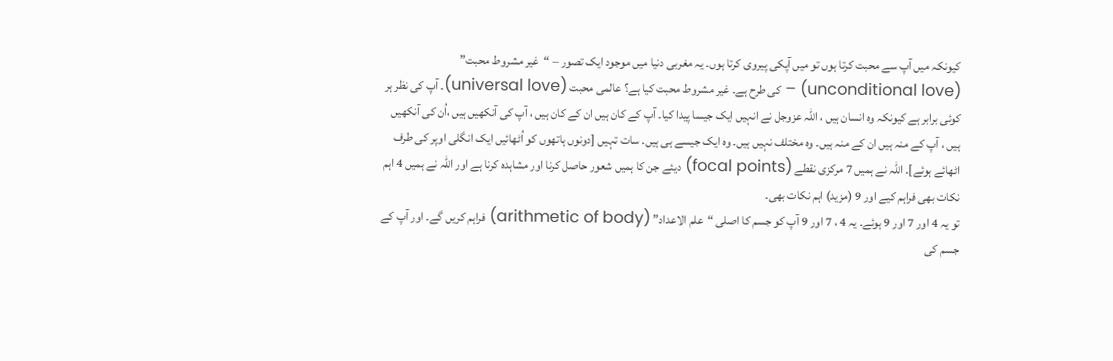کیونکہ میں آپ سے محبت کرتا ہوں تو میں آپکی پیروی کرتا ہوں۔ یہ مغربی دنیا میں موجود ایک تصور – “غیر مشروط محبت” (unconditional love) – کی طرح ہے۔ غیر مشروط محبت کیا ہے؟ عالمی محبت (universal love)۔ آپ کی نظر ہر کوئی برابر ہے کیونکہ وہ انسان ہیں ، اللہ عزوجل نے انہیں ایک جیسا پیدا کیا۔ آپ کے کان ہیں ان کے کان ہیں ، آپ کی آنکھیں ہیں ،اُن کی آنکھیں ہیں ، آپ کے منہ ہیں ان کے منہ ہیں۔ وہ مختلف نہیں ہیں۔ وہ ایک جیسے ہی ہیں. سات تہیں [دونوں ہاتھوں کو اُٹھائیں ایک انگلی اوپر کی طرف اٹھائے ہوئے]۔ اللہ نے ہمیں 7 مرکزی نقطے (focal points) دیئے جن کا ہمیں شعور حاصل کرنا اور مشاہدہ کرنا ہے اور اللہ نے ہمیں 4 اہم نکات بھی فراہم کیے اور 9 (مزید) اہم نکات بھی۔
تو یہ 4 اور 7 اور 9 ہوئے۔ یہ 4 ، 7 اور 9 آپ کو جسم کا اصلی “علم الاعداد” (arithmetic of body) فراہم کریں گے۔ اور آپ کے جسم کی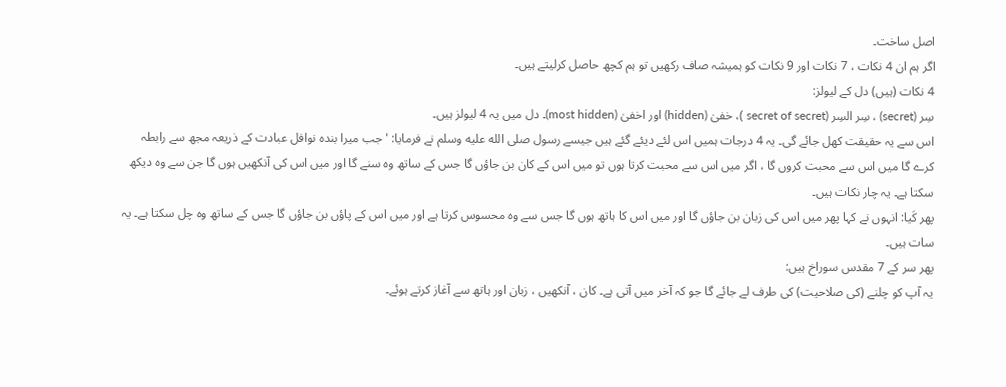اصل ساخت۔
اگر ہم ان 4 نکات ، 7 نکات اور 9 نکات کو ہمیشہ صاف رکھیں تو ہم کچھ حاصل کرلیتے ہیں۔
4 نکات (ہیں) دل کے لیولز:
سِر (secret) ، سِر السِر (secret of secret )، خفیٰ (hidden) اور اخفیٰ (most hidden)۔ دل میں یہ 4 لیولز ہیں۔
اس سے یہ حقیقت کھل جائے گی۔ یہ 4 درجات ہمیں اس لئے دیئے گئے ہیں جیسے رسول صلى الله عليه وسلم نے فرمایا: 'جب میرا بندہ نوافل عبادت کے ذریعہ مجھ سے رابطہ کرے گا میں اس سے محبت کروں گا ، اگر میں اس سے محبت کرتا ہوں تو میں اس کے کان بن جاؤں گا جس کے ساتھ وہ سنے گا اور میں اس کی آنکھیں ہوں گا جن سے وہ دیکھ سکتا ہے۔ یہ چار نکات ہیں۔
پھر کَیا: انہوں نے کہا پھر میں اس کی زبان بن جاؤں گا اور میں اس کا ہاتھ ہوں گا جس سے وہ محسوس کرتا ہے اور میں اس کے پاؤں بن جاؤں گا جس کے ساتھ وہ چل سکتا ہے۔ یہ سات ہیں۔
پھر سر کے 7 مقدس سوراخ ہیں:
یہ آپ کو چلنے (کی صلاحیت) کی طرف لے جائے گا جو کہ آخر میں آتی ہے۔ کان ، آنکھیں ، زبان اور ہاتھ سے آغاز کرتے ہوئے۔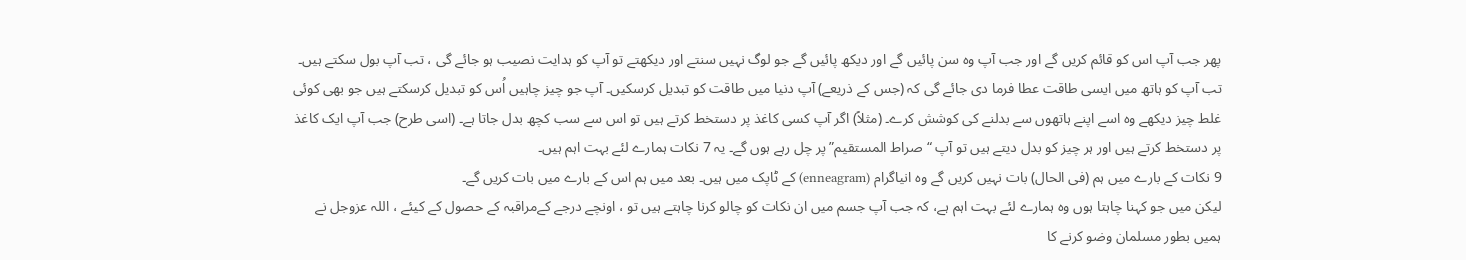پھر جب آپ اس کو قائم کریں گے اور جب آپ وہ سن پائیں گے اور دیکھ پائیں گے جو لوگ نہیں سنتے اور دیکھتے تو آپ کو ہدایت نصیب ہو جائے گی ، تب آپ بول سکتے ہیں۔ تب آپ کو ہاتھ میں ایسی طاقت عطا فرما دی جائے گی کہ (جس کے ذریعے) آپ دنیا میں طاقت کو تبدیل کرسکیں۔ آپ جو چیز چاہیں اُس کو تبدیل کرسکتے ہیں جو بھی کوئی غلط چیز دیکھے وہ اسے اپنے ہاتھوں سے بدلنے کی کوشش کرے۔ (مثلاً) اگر آپ کسی کاغذ پر دستخط کرتے ہیں تو اس سے سب کچھ بدل جاتا ہے۔ (اسی طرح) جب آپ ایک کاغذ پر دستخط کرتے ہیں اور ہر چیز کو بدل دیتے ہیں تو آپ “صراط المستقیم” پر چل رہے ہوں گے۔ یہ 7 نکات ہمارے لئے بہت اہم ہیں۔
9 نکات کے بارے میں ہم (فی الحال) بات نہیں کریں گے وہ انیاگرام (enneagram) کے ٹاپک میں ہیں۔ بعد میں ہم اس کے بارے میں بات کریں گے۔
لیکن میں جو کہنا چاہتا ہوں وہ ہمارے لئے بہت اہم ہے، کہ جب آپ جسم میں ان نکات کو چالو کرنا چاہتے ہیں تو ، اونچے درجے کےمراقبہ کے حصول کے کیئے ، اللہ عزوجل نے ہمیں بطور مسلمان وضو کرنے کا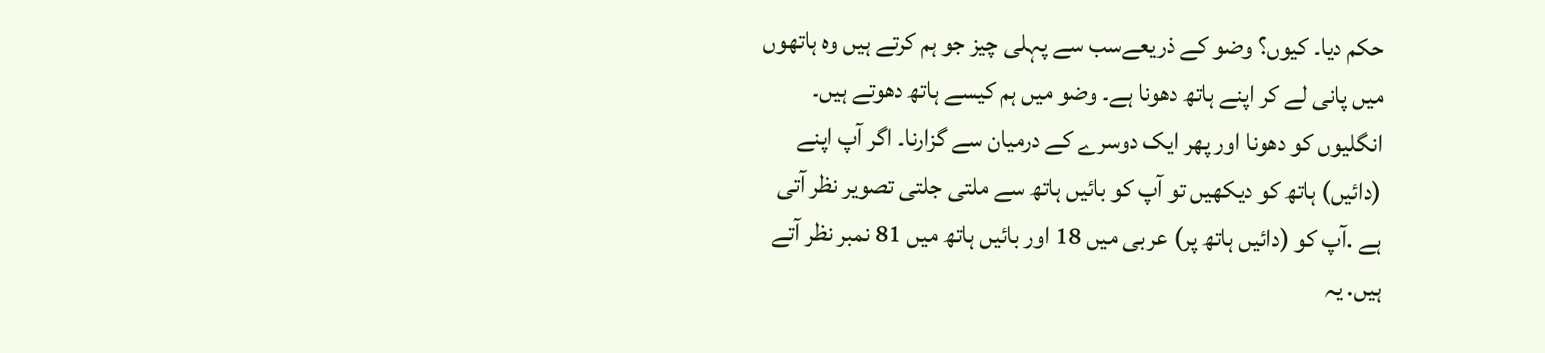حکم دیا۔ کیوں؟ وضو کے ذریعےسب سے پہلی چیز جو ہم کرتے ہیں وہ ہاتھوں میں پانی لے کر اپنے ہاتھ دھونا ہے۔ وضو میں ہم کیسے ہاتھ دھوتے ہیں۔ انگلیوں کو دھونا اور پھر ایک دوسرے کے درمیان سے گزارنا۔ اگر آپ اپنے (دائیں) ہاتھ کو دیکھیں تو آپ کو بائیں ہاتھ سے ملتی جلتی تصویر نظر آتی ہے .آپ کو (دائیں ہاتھ پر) عربی میں 18 اور بائیں ہاتھ میں 81 نمبر نظر آتے ہیں. یہ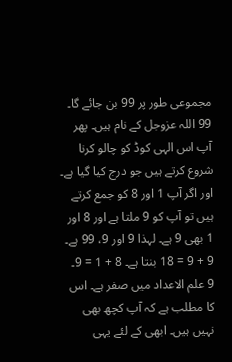مجموعی طور پر 99 بن جائے گا۔ 99 اللہ عزوجل کے نام ہیں۔ پھر آپ اس الہی کوڈ کو چالو کرنا شروع کرتے ہیں جو درج کیا گیا ہے۔ اور اگر آپ 1 اور 8 کو جمع کرتے ہیں تو آپ کو 9 ملتا ہے اور 8 اور 1 بھی 9 ہے۔ لہذا 9 اور 9، 99 ہے۔ 9 + 9 = 18 بنتا ہے۔ 8 + 1 = 9۔
9 علم الاعداد میں صفر ہے۔ اس کا مطلب ہے کہ آپ کچھ بھی نہیں ہیں۔ ابھی کے لئے یہی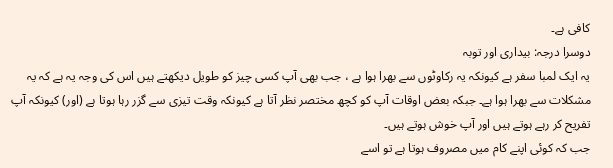کافی ہے۔
دوسرا درجہ: بیداری اور توبہ
یہ ایک لمبا سفر ہے کیونکہ یہ رکاوٹوں سے بھرا ہوا ہے ، جب بھی آپ کسی چیز کو طویل دیکھتے ہیں اس کی وجہ یہ ہے کہ یہ مشکلات سے بھرا ہوا ہے۔ جبکہ بعض اوقات آپ کو کچھ مختصر نظر آتا ہے کیونکہ وقت تیزی سے گزر رہا ہوتا ہے (اور) کیونکہ آپ تفریح کر رہے ہوتے ہیں اور آپ خوش ہوتے ہیں۔
جب کہ کوئی اپنے کام میں مصروف ہوتا ہے تو اسے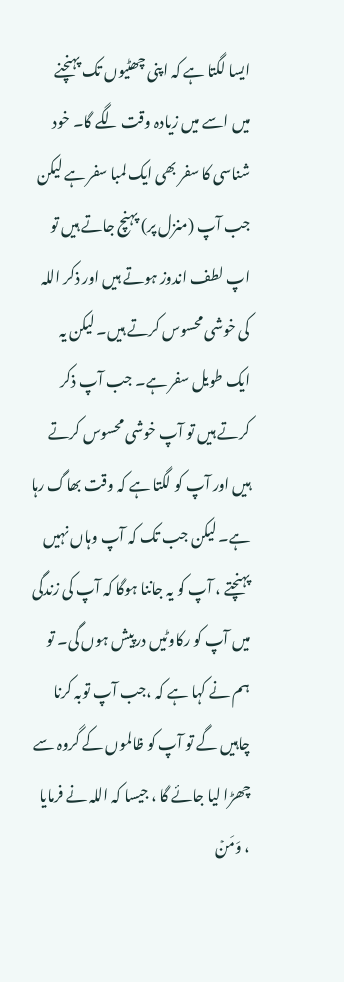ایسا لگتا ہے کہ اپنی چھٹیوں تک پہنچنے میں اسے میں زیادہ وقت لگے گا۔ خود شناسی کا سفر بھی ایک لمبا سفر ہے لیکن جب آپ (منزل پر) پہنچ جاتے ہیں تو اپ لطف اندوز ہوتے ہیں اور ذکر اللہ کی خوشی محسوس کرتے ہیں۔ لیکن یہ ایک طویل سفر ہے۔ جب آپ ذکر کرتے ہیں تو آپ خوشی محسوس کرتے ہیں اور آپ کو لگتا ہے کہ وقت بھاگ رہا ہے۔ لیکن جب تک کہ آپ وہاں نہیں پہنچتے ، آپ کو یہ جاننا ہوگا کہ آپ کی زندگی میں آپ کو رکاوٹیں درپیش ہوں گی۔ تو ہم نے کہا ہے کہ ،جب آپ توبہ کرنا چاہیں گے تو آپ کو ظالموں کے گروہ سے چھڑا لیا جائے گا ، جیسا کہ اللہ نے فرمایا ، وَمَنۡ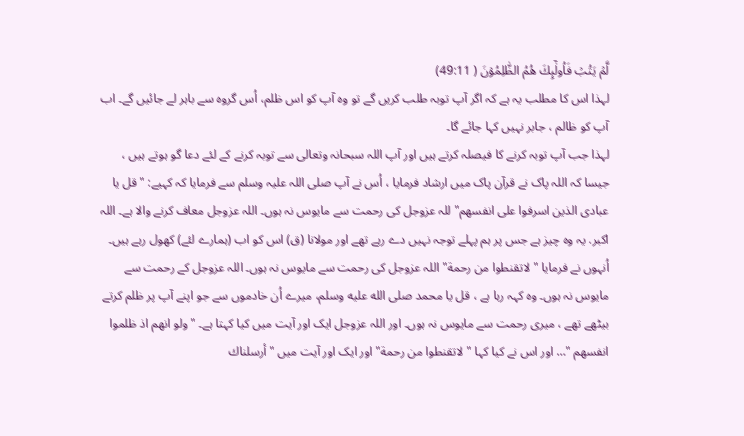لَّمۡ يَتُبۡ فَاُولٰٓٮِٕكَ هُمُ الظّٰلِمُوۡنَ ( 49:11)
لہذا اس کا مطلب یہ ہے کہ اگر آپ توبہ طلب کریں گے تو وہ آپ کو اس ظلم، اُس گروہ سے باہر لے جائیں گے۔ اب آپ کو ظالم ، جابر نہیں کہا جائے گا۔
لہذا جب آپ توبہ کرنے کا فیصلہ کرتے ہیں اور آپ اللہ سبحانہ وتعالی سے توبہ کرنے کے لئے دعا گو ہوتے ہیں ، جیسا کہ اللہ پاک نے قرآن پاک میں ارشاد فرمایا ، اُس نے آپ صلی اللہ علیہ وسلم سے فرمایا کہ کہیے: "قل یا عبادی الذین اسرفوا على انفسهم" للہ عزوجل کی رحمت سے مایوس نہ ہوں۔ اللہ عزوجل معاف کرنے والا ہے۔ اللہ اکبر. یہ وہ چیز ہے جس پر ہم پہلے توجہ نہیں دے رہے تھے اور مولانا (ق) اس کو اب (ہمارے لئے) کھول رہے ہیں۔ اُنہوں نے فرمایا "لاتقنطوا من رحمة" اللہ عزوجل کی رحمت سے مایوس نہ ہوں۔ اللہ عزوجل کے رحمت سے مایوس نہ ہوں۔ وہ کہہ رہا ہے ، قل یا محمد صلى الله عليه وسلم، میرے اُن خادموں سے جو اپنے آپ پر ظلم کرتے بیٹھے تھے ، میری رحمت سے مایوس نہ ہوں۔ اور اللہ عزوجل ایک اور آیت میں کیا کہتا ہے۔ "ولو انهم اذ ظلموا انفسهم "… اور اس نے کیا کہا "لاتقنطوا من رحمة" اور ایک اور آیت میں "أرسلناك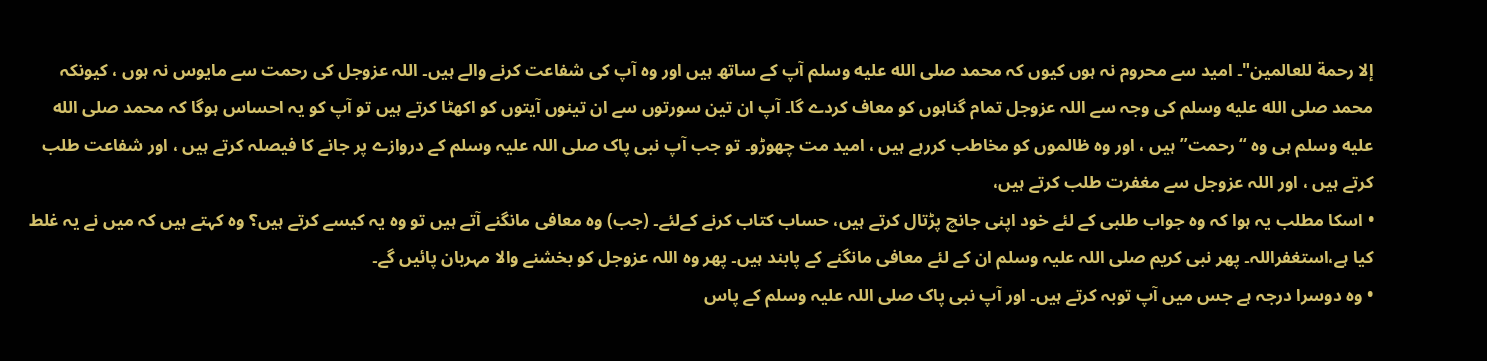إلا رحمة للعالمين"۔ امید سے محروم نہ ہوں کیوں کہ محمد صلى الله عليه وسلم آپ کے ساتھ ہیں اور وہ آپ کی شفاعت کرنے والے ہیں۔ اللہ عزوجل کی رحمت سے مایوس نہ ہوں ، کیونکہ محمد صلى الله عليه وسلم کی وجہ سے اللہ عزوجل تمام گناہوں کو معاف کردے گا۔ آپ ان تین سورتوں سے ان تینوں آیتوں کو اکھٹا کرتے ہیں تو آپ کو یہ احساس ہوگا کہ محمد صلى الله عليه وسلم ہی وہ “رحمت” ہیں ، اور وہ ظالموں کو مخاطب کررہے ہیں ، امید مت چھوڑو۔ تو جب آپ نبی پاک صلی اللہ علیہ وسلم کے دروازے پر جانے کا فیصلہ کرتے ہیں ، اور شفاعت طلب کرتے ہیں ، اور اللہ عزوجل سے مغفرت طلب کرتے ہیں،
• اسکا مطلب یہ ہوا کہ وہ جواب طلبی کے لئے خود اپنی جانچ پڑتال کرتے ہیں، حساب کتاب کرنے کےلئے۔ (جب) وہ معافی مانگنے آتے ہیں تو وہ یہ کیسے کرتے ہیں؟ وہ کہتے ہیں کہ میں نے یہ غلط کیا ہے،استغفراللہ۔ پھر نبی کریم صلی اللہ علیہ وسلم ان کے لئے معافی مانگنے کے پابند ہیں۔ پھر وہ اللہ عزوجل کو بخشنے والا مہربان پائیں گے۔
• وہ دوسرا درجہ ہے جس میں آپ توبہ کرتے ہیں۔ اور آپ نبی پاک صلی اللہ علیہ وسلم کے پاس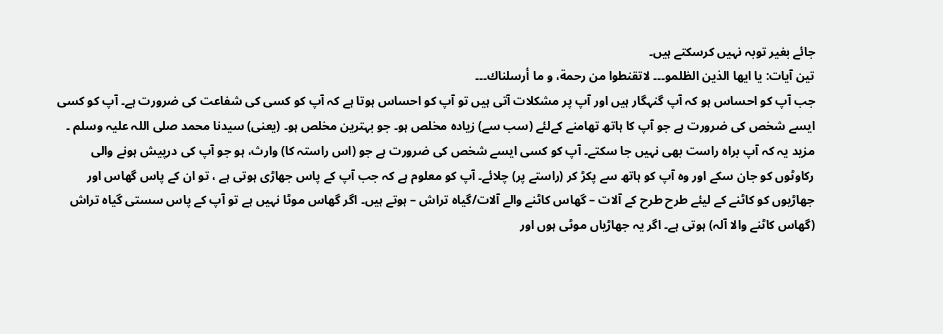جائے بغیر توبہ نہیں کرسکتے ہیں۔
تین آیات: یا ایها الذین الظلمو۔۔۔ لاتقنطوا من رحمة، و ما أرسلناك۔۔۔
جب آپ کو احساس ہو کہ آپ گنہگار ہیں اور آپ پر مشکلات آتی ہیں تو آپ کو احساس ہوتا ہے کہ آپ کو کسی کی شفاعت کی ضرورت ہے۔ آپ کو کسی ایسے شخص کی ضرورت ہے جو آپ کا ہاتھ تھامنے کےلئے (سب سے) زیادہ مخلص ہو۔ جو بہترین مخلص ہو۔ (یعنی) سیدنا محمد صلی اللہ علیہ وسلم ۔ مزید یہ کہ آپ براہ راست بھی نہیں جا سکتے۔ آپ کو کسی ایسے شخص کی ضرورت ہے جو (اس راستہ کا) وارث، ہو جو آپ کی درپیش ہونے والی رکاوٹوں کو جان سکے اور وہ آپ کو ہاتھ سے پکڑ کر (راستے پر) چلائے۔ آپ کو معلوم ہے کہ جب آپ کے پاس جھاڑی ہوتی ہے ، تو ان کے پاس گھاس اور جھاڑیوں کو کاٹنے کے لیئے طرح طرح کے آلات – گھاس کاٹنے والے آلات/گیاہ تراش – ہوتے ہیں۔ اگر گھاس موٹا نہیں ہے تو آپ کے پاس سستی گیاہ تراش (گھاس کاٹنے والا آلہ) ہوتی ہے۔ اگر یہ جھاڑیاں موٹی ہوں اور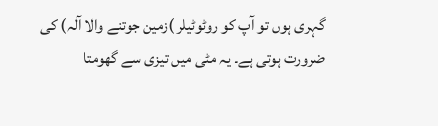گہری ہوں تو آپ کو روٹوٹیلر )زمین جوتنے والا آلہ) کی ضرورت ہوتی ہے۔ یہ مٹی میں تیزی سے گھومتا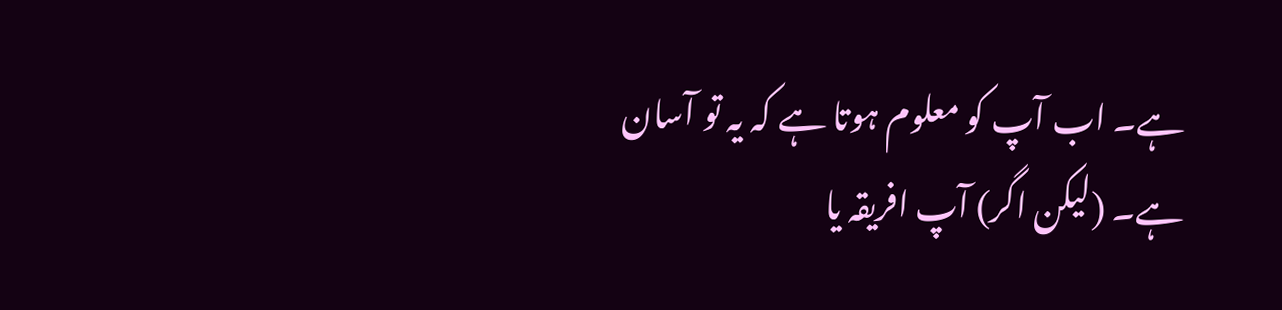ہے۔ اب آپ کو معلوم ہوتا ہے کہ یہ تو آسان ہے۔ (لیکن اگر) آپ افریقہ یا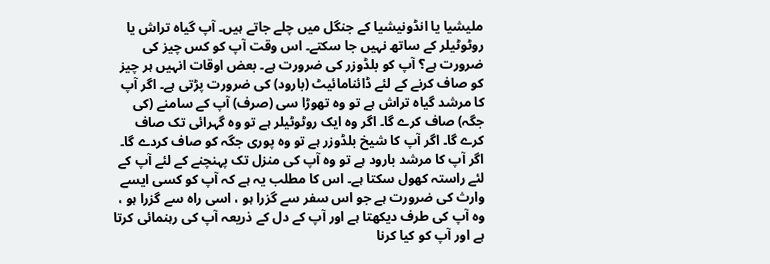ملیشیا یا انڈونیشیا کے جنگل میں چلے جاتے ہیں۔ آپ گیاہ تراش یا روٹوٹیلر کے ساتھ نہیں جا سکتے۔ اس وقت آپ کو کس چیز کی ضرورت ہے؟ آپ کو بلڈوزر کی ضرورت ہے۔ بعض اوقات انہیں ہر چیز کو صاف کرنے کے لئے ڈائنامائیٹ (بارود) کی ضرورت پڑتی ہے۔ اگر آپ کا مرشد گیاہ تراش ہے تو وہ تھوڑا سی (صرف) آپ کے سامنے (کی جگہ) صاف کرے گا۔ اگر وہ ایک روٹوٹیلر ہے تو وہ گہرائی تک صاف کرے گا۔ اگر آپ کا شیخ بلڈوزر ہے تو وہ پوری جگہ کو صاف کردے گا۔ اگر آپ کا مرشد بارود ہے تو وہ آپ کی منزل تک پہنچنے کے لئے آپ کے لئے راستہ کھول سکتا ہے۔ اس کا مطلب یہ ہے کہ آپ کو کسی ایسے وارث کی ضرورت ہے جو اس سفر سے گزرا ہو ، اسی راہ سے گزرا ہو ، وہ آپ کی طرف دیکھتا ہے اور آپ کے دل کے ذریعہ آپ کی رہنمائی کرتا ہے اور آپ کو کیا کرنا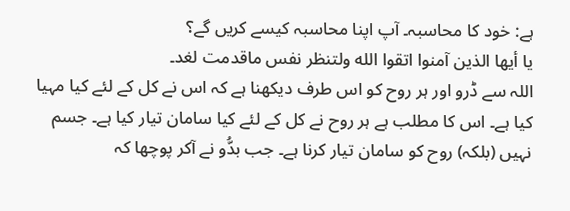ہے: خود کا محاسبہ۔ آپ اپنا محاسبہ کیسے کریں گے؟
يا أيها الذين آمنوا اتقوا الله ولتنظر نفس ماقدمت لغد۔
اللہ سے ڈرو اور ہر روح کو اس طرف دیکھنا ہے کہ اس نے کل کے لئے کیا مہیا کیا ہے۔ اس کا مطلب ہے ہر روح نے کل کے لئے کیا سامان تیار کیا ہے۔ جسم نہیں (بلکہ) روح کو سامان تیار کرنا ہے۔ جب بدُّو نے آکر پوچھا کہ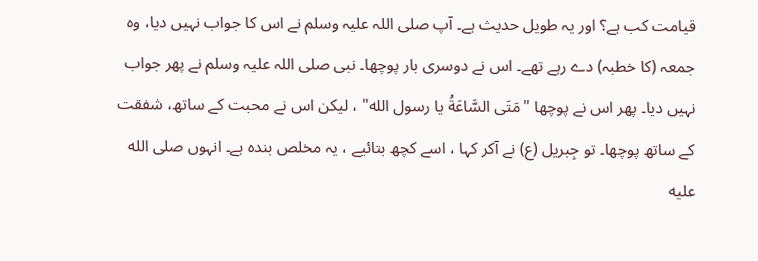قیامت کب ہے؟ اور یہ طویل حدیث ہے۔ آپ صلی اللہ علیہ وسلم نے اس کا جواب نہیں دیا، وہ جمعہ (کا خطبہ) دے رہے تھے۔ اس نے دوسری بار پوچھا۔ نبی صلی اللہ علیہ وسلم نے پھر جواب نہیں دیا۔ پھر اس نے پوچھا "مَتَى السَّاعَةُ یا رسول الله" ، لیکن اس نے محبت کے ساتھ، شفقت کے ساتھ پوچھا۔ تو جِبریل (ع) نے آکر کہا ، اسے کچھ بتائیے ، یہ مخلص بندہ ہے۔ انہوں صلى الله عليه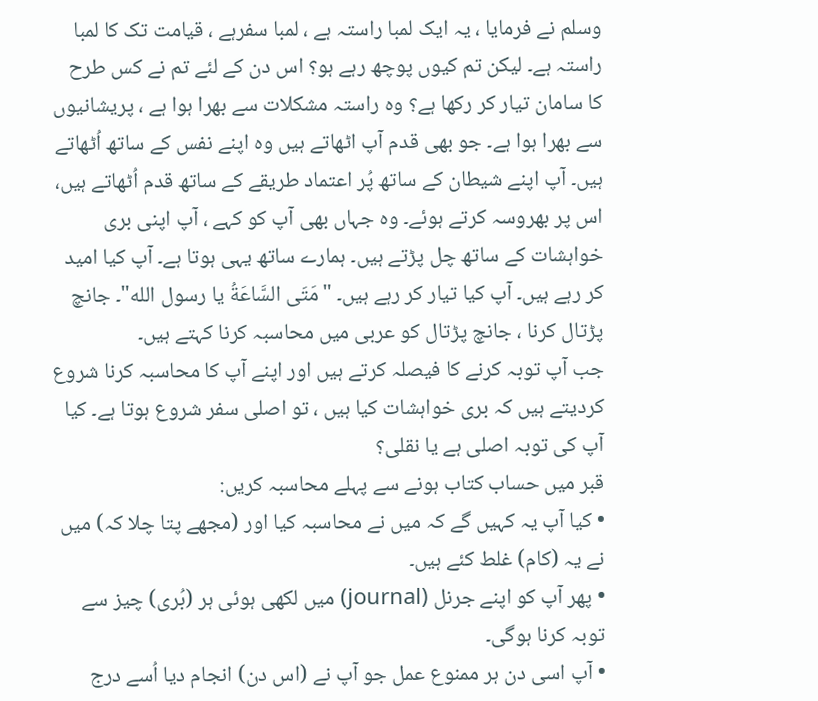وسلم نے فرمایا ، یہ ایک لمبا راستہ ہے ، لمبا سفرہے ، قیامت تک کا لمبا راستہ ہے۔ لیکن تم کیوں پوچھ رہے ہو؟ اس دن کے لئے تم نے کس طرح کا سامان تیار کر رکھا ہے؟ وہ راستہ مشکلات سے بھرا ہوا ہے ، پریشانیوں سے بھرا ہوا ہے۔ جو بھی قدم آپ اٹھاتے ہیں وہ اپنے نفس کے ساتھ اُٹھاتے ہیں۔ آپ اپنے شیطان کے ساتھ پُر اعتماد طریقے کے ساتھ قدم اُٹھاتے ہیں، اس پر بھروسہ کرتے ہوئے۔ وہ جہاں بھی آپ کو کہے ، آپ اپنی بری خواہشات کے ساتھ چل پڑتے ہیں۔ ہمارے ساتھ یہی ہوتا ہے۔ آپ کیا امید کر رہے ہیں۔ آپ کیا تیار کر رہے ہیں۔ "مَتَى السَّاعَةُ یا رسول الله"۔ جانچ پڑتال کرنا ، جانچ پڑتال کو عربی میں محاسبہ کرنا کہتے ہیں۔
جب آپ توبہ کرنے کا فیصلہ کرتے ہیں اور اپنے آپ کا محاسبہ کرنا شروع کردیتے ہیں کہ بری خواہشات کیا ہیں ، تو اصلی سفر شروع ہوتا ہے۔ کیا آپ کی توبہ اصلی ہے یا نقلی؟
قبر میں حساب کتاب ہونے سے پہلے محاسبہ کریں:
• کیا آپ یہ کہیں گے کہ میں نے محاسبہ کیا اور (مجھے پتا چلا کہ) میں نے یہ (کام) غلط کئے ہیں۔
• پھر آپ کو اپنے جرنل (journal) میں لکھی ہوئی ہر (بُری) چیز سے توبہ کرنا ہوگی۔
• آپ اسی دن ہر ممنوع عمل جو آپ نے (اس دن) انجام دیا اُسے درج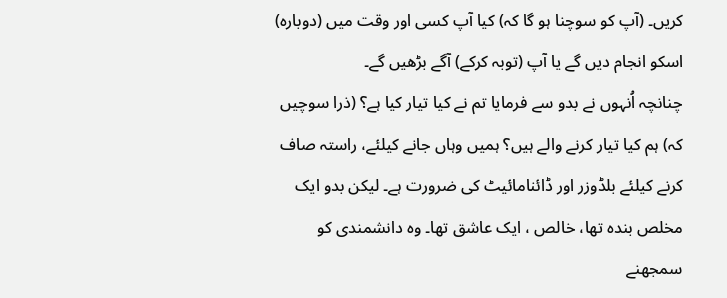کریں۔ (آپ کو سوچنا ہو گا کہ) کیا آپ کسی اور وقت میں (دوبارہ) اسکو انجام دیں گے یا آپ (توبہ کرکے) آگے بڑھیں گے۔
چنانچہ اُنہوں نے بدو سے فرمایا تم نے کیا تیار کیا ہے؟ (ذرا سوچیں کہ) ہم کیا تیار کرنے والے ہیں؟ ہمیں وہاں جانے کیلئے، راستہ صاف کرنے کیلئے بلڈوزر اور ڈائنامائیٹ کی ضرورت ہے۔ لیکن بدو ایک مخلص بندہ تھا، خالص ، ایک عاشق تھا۔ وہ دانشمندی کو سمجھنے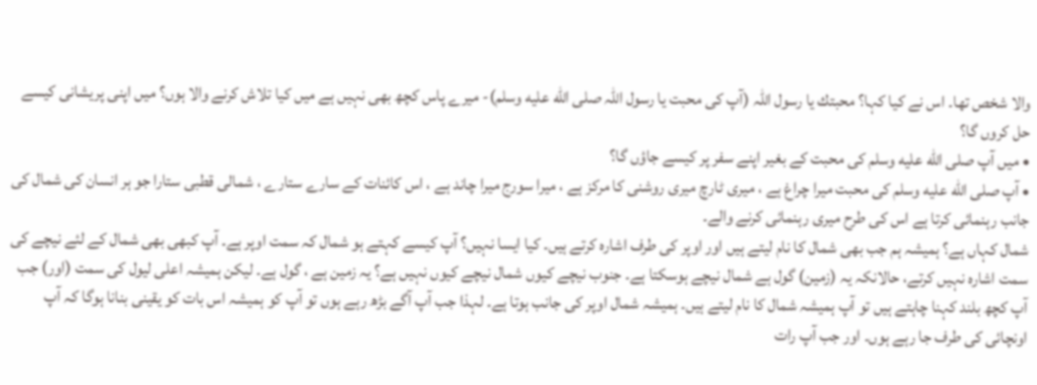والا شخص تھا۔ اس نے کیا کہا؟ محبتك یا رسول اللہ (آپ کی محبت یا رسول اللہ صلى الله عليه وسلم)- میرے پاس کچھ بھی نہیں ہے میں کیا تلاش کرنے والا ہوں؟ میں اپنی پریشانی کیسے حل کروں گا؟
• میں آپ صلى الله عليه وسلم کی محبت کے بغیر اپنے سفر پر کیسے جاؤں گا؟
• آپ صلى الله عليه وسلم کی محبت میرا چراغ ہے ، میری ٹارچ میری روشنی کا مرکز ہے ، میرا سورج میرا چاند ہے ، اس کائنات کے سارے ستارے ، شمالی قطبی ستارا جو ہر انسان کی شمال کی جانب رہنمائی کرتا ہے اس کی طرح میری رہنمائی کرنے والے۔
شمال کہاں ہے؟ ہمیشہ ہم جب بھی شمال کا نام لیتے ہیں اور اوپر کی طرف اشارہ کرتے ہیں۔ کیا ایسا نہیں؟ آپ کیسے کہتے ہو شمال کہ سمت اوپر ہے۔ آپ کبھی بھی شمال کے لئے نیچے کی سمت اشارہ نہیں کرتے، حالانکہ یہ (زمین) گول ہے شمال نیچے ہوسکتا ہے۔ جنوب نیچے کیوں شمال نیچے کیوں نہیں ہے؟ یہ زمین ہے ، گول ہے۔ لیکن ہمیشہ اعلی لیول کی سمت (اور) جب آپ کچھ بلند کہنا چاہتے ہیں تو آپ ہمیشہ شمال کا نام لیتے ہیں۔ ہمیشہ شمال اوپر کی جانب ہوتا ہے۔ لہذا جب آپ آگے بڑھ رہے ہوں تو آپ کو ہمیشہ اس بات کو یقینی بنانا ہوگا کہ آپ اونچائی کی طرف جا رہے ہوں۔ اور جب آپ رات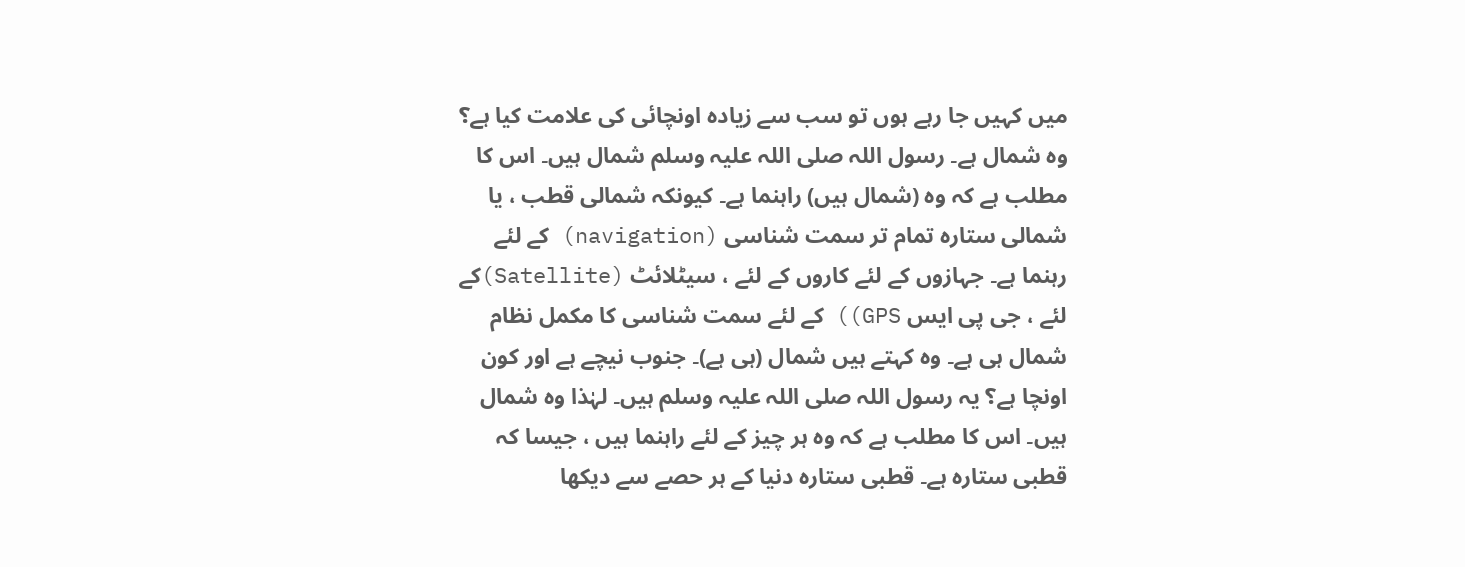میں کہیں جا رہے ہوں تو سب سے زیادہ اونچائی کی علامت کیا ہے؟ وہ شمال ہے۔ رسول اللہ صلی اللہ علیہ وسلم شمال ہیں۔ اس کا مطلب ہے کہ وہ (شمال ہیں) راہنما ہے۔ کیونکہ شمالی قطب ، یا شمالی ستارہ تمام تر سمت شناسی (navigation) کے لئے رہنما ہے۔ جہازوں کے لئے کاروں کے لئے ، سیٹلائٹ (Satellite)کے لئے ، جی پی ایس GPS)) کے لئے سمت شناسی کا مکمل نظام شمال ہی ہے۔ وہ کہتے ہیں شمال (ہی ہے)۔ جنوب نیچے ہے اور کون اونچا ہے؟ یہ رسول اللہ صلی اللہ علیہ وسلم ہیں۔ لہٰذا وہ شمال ہیں۔ اس کا مطلب ہے کہ وہ ہر چیز کے لئے راہنما ہیں ، جیسا کہ قطبی ستارہ ہے۔ قطبی ستارہ دنیا کے ہر حصے سے دیکھا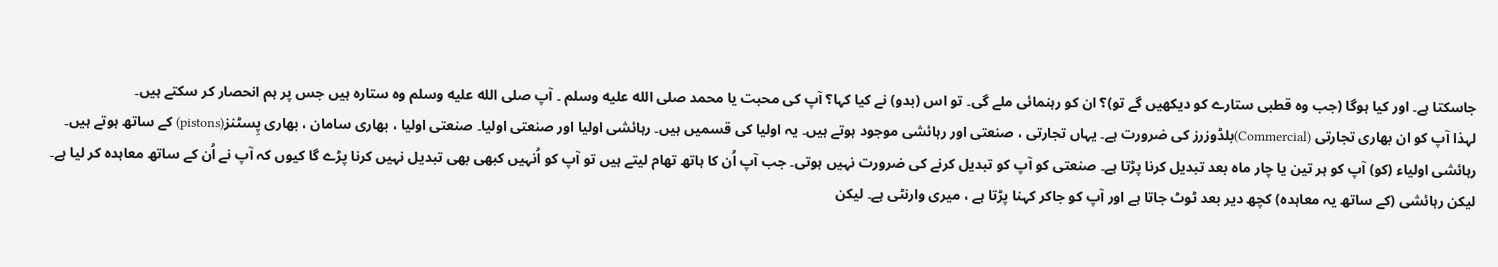جاسکتا ہے۔ اور کیا ہوگا (جب وہ قطبی ستارے کو دیکھیں گے تو)؟ ان کو رہنمائی ملے گی۔ تو اس (بدو) نے کیا کہا؟ آپ کی محبت یا محمد صلى الله عليه وسلم ۔ آپ صلى الله عليه وسلم وہ ستارہ ہیں جس پر ہم انحصار کر سکتے ہیں۔
لہذا آپ کو ان بھاری تجارتی (Commercial)بلڈوزرز کی ضرورت ہے۔ یہاں تجارتی ، صنعتی اور رہائشی موجود ہوتے ہیں۔ یہ اولیا کی قسمیں ہیں۔ رہائشی اولیا اور صنعتی اولیا۔ صنعتی اولیا ، بھاری سامان ، بھاری پِسٹنز(pistons) کے ساتھ ہوتے ہیں۔ رہائشی اولیاء (کو) آپ کو ہر تین یا چار ماہ بعد تبدیل کرنا پڑتا ہے۔ صنعتی کو آپ کو تبدیل کرنے کی ضرورت نہیں ہوتی۔ جب آپ اُن کا ہاتھ تھام لیتے ہیں تو آپ کو اُنہیں کبھی بھی تبدیل نہیں کرنا پڑے گا کیوں کہ آپ نے اُن کے ساتھ معاہدہ کر لیا ہے۔ لیکن رہائشی (کے ساتھ یہ معاہدہ) کچھ دیر بعد ٹوٹ جاتا ہے اور آپ کو جاکر کہنا پڑتا ہے ، میری وارنٹی ہے۔ لیکن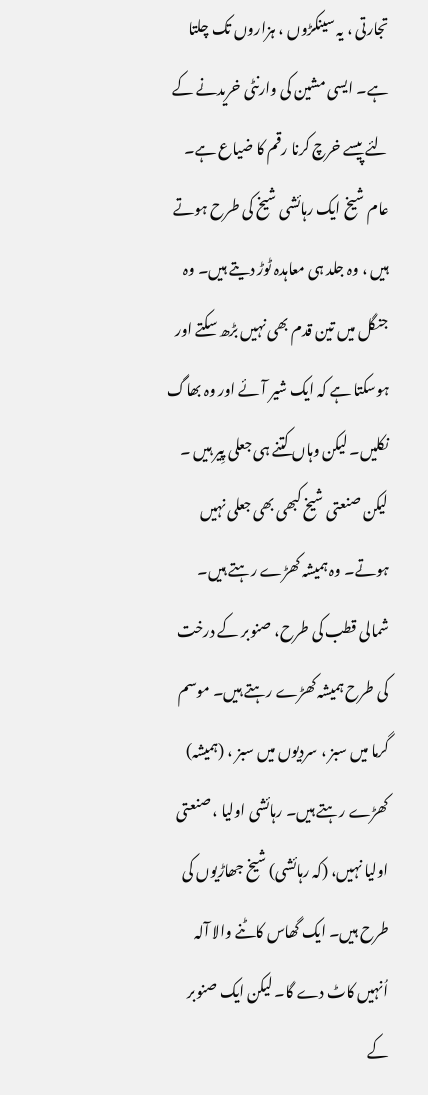تجارتی ، یہ سینکڑوں ، ہزاروں تک چلتا ہے۔ ایسی مشین کی وارنٹی خریدنے کے لئے پیسے خرچ کرنا رقم کا ضیاع ہے۔ عام شیخ ایک رہائشی شیخ کی طرح ہوتے ہیں ، وہ جلد ہی معاہدہ ٹوڑ دیتے ہیں۔ وہ جنگل میں تین قدم بھی نہیں بڑھ سکتے اور ہوسکتا ہے کہ ایک شیر آئے اور وہ بھاگ نکلیں۔ لیکن وہاں کتنے ہی جعلی پِیر ہیں ۔ لیکن صنعتی شیخ کبھی بھی جعلی نہیں ہوتے۔ وہ ہمیشہ کھڑے رہتے ہیں۔ شمالی قطب کی طرح، صنوبر کے درخت کی طرح ہمیشہ کھڑے رہتے ہیں۔ موسم گرما میں سبز ، سردیوں میں سبز ، (ہمیشہ) کھڑے رہتے ہیں۔ رہائشی اولیا ، صنعتی اولیا نہیں، (کہ رہائشی) شیخ جھاڑیوں کی طرح ہیں۔ ایک گھاس کاٹنے والا آلہ اُنہیں کاٹ دے گا۔ لیکن ایک صنوبر کے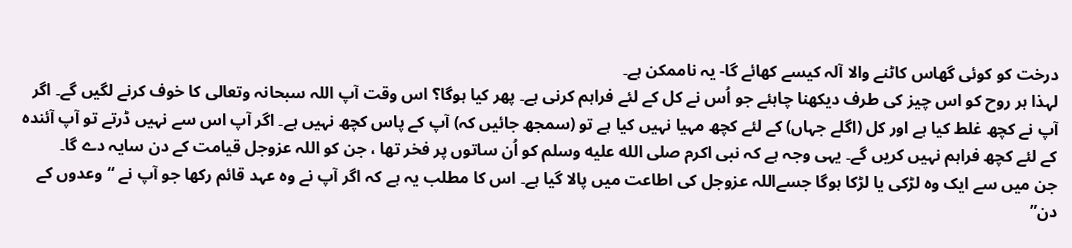درخت کو کوئی گھاس کاٹنے والا آلہ کیسے کھائے گا- یہ ناممکن ہے۔
لہذا ہر روح کو اس چیز کی طرف دیکھنا چاہئے جو اُس نے کل کے لئے فراہم کرنی ہے۔ پھر کیا ہوگا؟ اس وقت آپ اللہ سبحانہ وتعالی کا خوف کرنے لگیں گے۔ اگر آپ نے کچھ غلط کیا ہے اور کل (اگلے جہاں) کے لئے کچھ مہیا نہیں کیا ہے تو (سمجھ جائیں کہ) آپ کے پاس کچھ نہیں ہے۔ اگر آپ اس سے نہیں ڈرتے تو آپ آئندہ کے لئے کچھ فراہم نہیں کریں گے۔ یہی وجہ ہے کہ نبی اکرم صلى الله عليه وسلم کو اُن ساتوں پر فخر تھا ، جن کو اللہ عزوجل قیامت کے دن سایہ دے گا۔
جن میں سے ایک وہ لڑکی یا لڑکا ہوگا جسےاللہ عزوجل کی اطاعت میں پالا گیا ہے۔ اس کا مطلب یہ ہے کہ اگر آپ نے وہ عہد قائم رکھا جو آپ نے “وعدوں کے دن”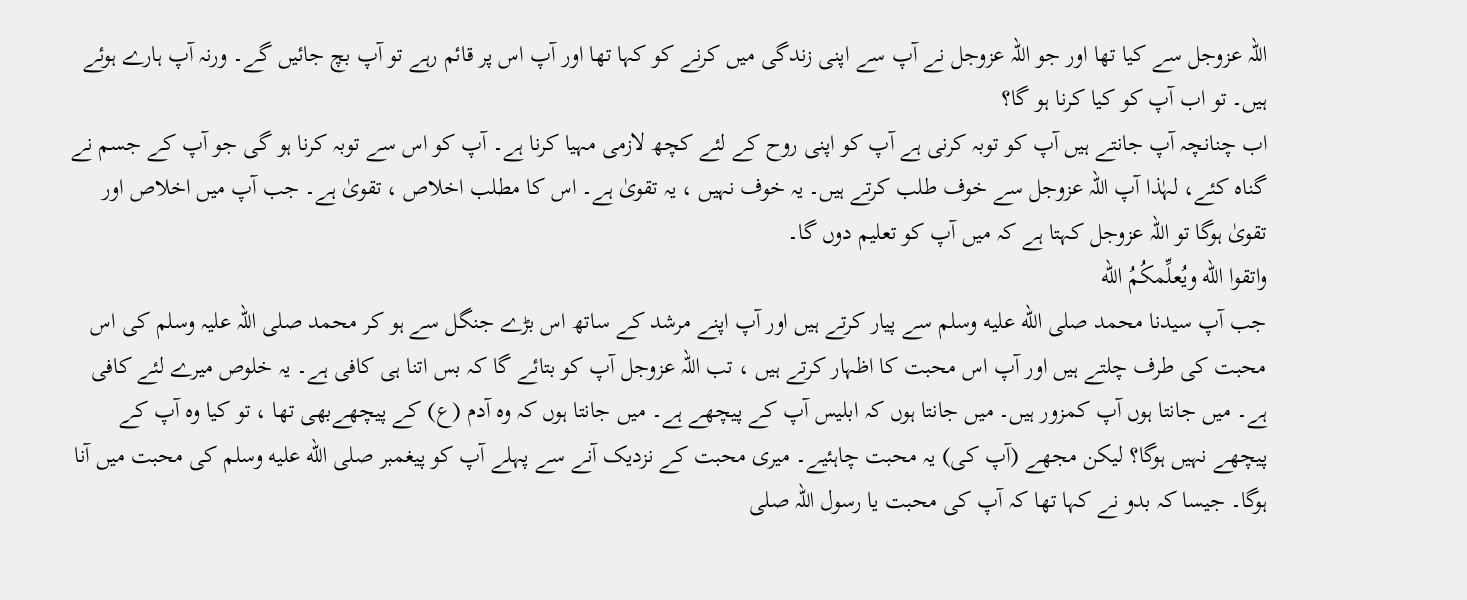اللہ عزوجل سے کیا تھا اور جو اللہ عزوجل نے آپ سے اپنی زندگی میں کرنے کو کہا تھا اور آپ اس پر قائم رہے تو آپ بچ جائیں گے۔ ورنہ آپ ہارے ہوئے ہیں۔ تو اب آپ کو کیا کرنا ہو گا؟
اب چنانچہ آپ جانتے ہیں آپ کو توبہ کرنی ہے آپ کو اپنی روح کے لئے کچھ لازمی مہیا کرنا ہے۔ آپ کو اس سے توبہ کرنا ہو گی جو آپ کے جسم نے گناہ کئے، لہٰذا آپ اللہ عزوجل سے خوف طلب کرتے ہیں۔ یہ خوف نہیں ، یہ تقویٰ ہے۔ اس کا مطلب اخلاص ، تقویٰ ہے۔ جب آپ میں اخلاص اور تقویٰ ہوگا تو اللہ عزوجل کہتا ہے کہ میں آپ کو تعلیم دوں گا۔
واتقوا الله ويُعلِّمكُمُ الله
جب آپ سیدنا محمد صلى الله عليه وسلم سے پیار کرتے ہیں اور آپ اپنے مرشد کے ساتھ اس بڑے جنگل سے ہو کر محمد صلی اللہ علیہ وسلم کی اس محبت کی طرف چلتے ہیں اور آپ اس محبت کا اظہار کرتے ہیں ، تب اللہ عزوجل آپ کو بتائے گا کہ بس اتنا ہی کافی ہے۔ یہ خلوص میرے لئے کافی ہے۔ میں جانتا ہوں آپ کمزور ہیں۔ میں جانتا ہوں کہ ابلیس آپ کے پیچھے ہے۔ میں جانتا ہوں کہ وہ آدم (ع) کے پیچھےبھی تھا ، تو کیا وہ آپ کے پیچھے نہیں ہوگا؟ لیکن مجھے (آپ کی) یہ محبت چاہئیے۔ میری محبت کے نزدیک آنے سے پہلے آپ کو پیغمبر صلى الله عليه وسلم کی محبت میں آنا ہوگا۔ جیسا کہ بدو نے کہا تھا کہ آپ کی محبت یا رسول اللہ صلى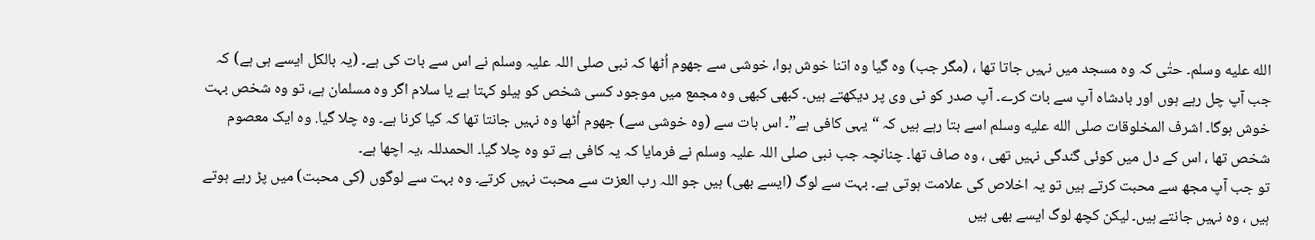الله عليه وسلم۔ حتٰی کہ وہ مسجد میں نہیں جاتا تھا ، (مگر جب) وہ گیا وہ اتنا خوش ہوا، خوشی سے جھوم اُٹھا کہ نبی صلی اللہ علیہ وسلم نے اس سے بات کی ہے۔ (یہ بالکل ایسے ہی ہے) کہ جب آپ چل رہے ہوں اور بادشاہ آپ سے بات کرے۔ آپ صدر کو ٹی وی پر دیکھتے ہیں۔ کبھی کبھی وہ مجمع میں موجود کسی شخص کو ہیلو کہتا ہے یا سلام اگر وہ مسلمان ہے، تو وہ شخص بہت خوش ہوگا۔ اشرف المخلوقات صلى الله عليه وسلم اسے بتا رہے ہیں کہ “یہی کافی ہے”۔ اس بات سے (وہ خوشی سے) جھوم اُٹھا وہ نہیں جانتا تھا کہ کیا کرنا ہے۔ وہ چلا گیا. وہ ایک معصوم شخص تھا ، اس کے دل میں کوئی گندگی نہیں تھی ، وہ صاف تھا۔ چنانچہ جب نبی صلی اللہ علیہ وسلم نے فرمایا کہ یہ کافی ہے تو وہ چلا گیا۔ الحمدللہ ،یہ اچھا ہے۔
تو جب آپ مجھ سے محبت کرتے ہیں تو یہ اخلاص کی علامت ہوتی ہے۔ بہت سے لوگ (ایسے بھی) ہیں جو اللہ رب العزت سے محبت نہیں کرتے۔ وہ بہت سے لوگوں (کی محبت) میں پڑ رہے ہوتے ہیں ، وہ نہیں جانتے ہیں۔ لیکن کچھ لوگ ایسے بھی ہیں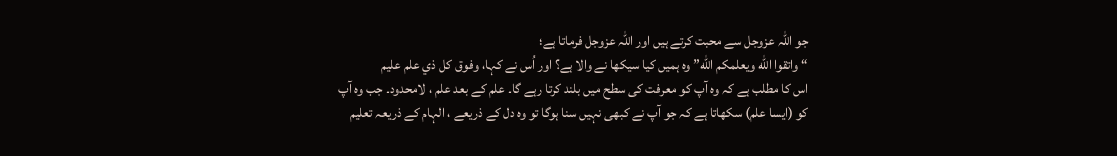جو اللہ عزوجل سے محبت کرتے ہیں اور اللہ عزوجل فرماتا ہے؛
“ واتقوا الله ويعلمكم الله” وہ ہمیں کیا سیکھا نے والا ہے؟ اور اُس نے کہا، وفوق كل ذي علم عليم
اس کا مطلب ہے کہ وہ آپ کو معرفت کی سطح میں بلند کرتا رہے گا۔ علم کے بعد علم ، لامحدود۔ جب وہ آپ کو (ایسا علم) سکھاتا ہے کہ جو آپ نے کبھی نہیں سنا ہوگا تو وہ دل کے ذریعے ، الہام کے ذریعہ تعلیم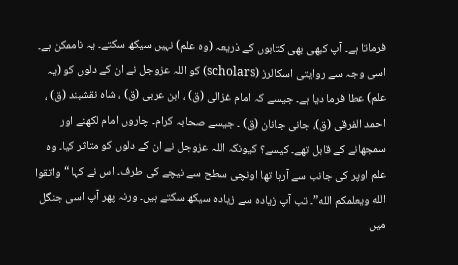فرماتا ہے۔ آپ کبھی بھی کتابوں کے ذریعہ (وہ علم) نہیں سیکھ سکتے۔ یہ ناممکن ہے۔ اسی وجہ سے روایتی اسکالرز (scholars) کو اللہ عزوجل نے ان کے دلوں کو (یہ علم) عطا فرما دیا ہے۔ جیسے کہ امام غزالی (ق) ، ابن عربی (ق) ، شاہ نقشبند (ق) ، احمد الفرقی (ق)، جانی جانان (ق) ۔ جیسے صحابہ کرام۔ چاروں امام لکھنے اور سمجھانے کے قابل تھے۔ کیسے؟ کیونکہ اللہ عزوجل نے ان کے دلوں کو متاثر کیا۔ وہ علم اوپر کی جانب سے آرہا تھا اونچی سطح سے نیچے کی طرف۔ اس نے کہا “واتقوا الله ويعلمكم الله”۔ تب آپ زیادہ سے زیادہ سیکھ سکتے ہیں۔ ورنہ پھر آپ اسی جنگل میں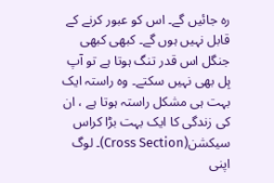رہ جائیں گے۔ اس کو عبور کرنے کے قابل نہیں ہوں گے۔ کبھی کبھی جنگل اس قدر تنگ ہوتا ہے تو آپ ہِل بھی نہیں سکتے۔ وہ راستہ ایک بہت ہی مشکل راستہ ہوتا ہے ، ان کی زندگی کا ایک بہت بڑا کراس سیکشن(Cross Section)۔ لوگ اپنی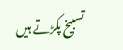تسبیخ پکڑتے ہیں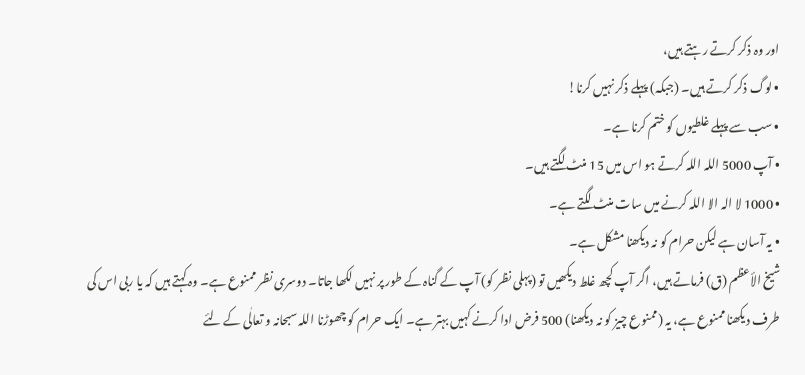اور وہ ذکر کرتے رہتے ہیں،
• لوگ ذکر کرتے ہیں۔ (جبکہ) پہلے ذکر نہیں کرنا!
• سب سے پہلے غلطیوں کو ختم کرنا ہے۔
• آپ 5000 اللہ اللہ کرتے ہو اس میں 15 منٹ لگتے ہیں۔
• 1000 لا الہ الا اللہ کرنے میں سات منٹ لگتے ہے۔
• یہ آسان ہے لیکن حرام کو نہ دیکھنا مشکل ہے۔
شیخ الأعظم (ق) فرماتے ہیں، اگر آپ کچھ غلط دیکھیں تو (پہلی نظر کو) آپ کے گناہ کے طور پر نہیں لکھا جاتا۔ دوسری نظر ممنوع ہے۔ وہ کہتے ہیں کہ یا ربی اس کی طرف دیکھنا ممنوع ہے، یہ (ممنوع چیز کو نہ دیکھنا) 500 فرض ادا کرنے کہیں بہتر ہے۔ ایک حرام کو چھوڑنا اللہ سبحانہ و تعالٰی کے لئے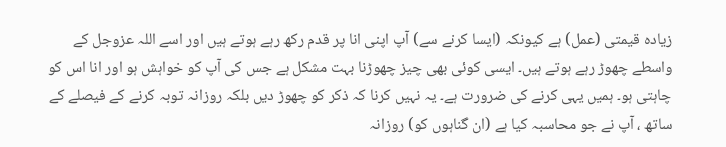زیادہ قیمتی (عمل) ہے کیونکہ (ایسا کرنے سے) آپ اپنی انا پر قدم رکھ رہے ہوتے ہیں اور اسے اللہ عزوجل کے واسطے چھوڑ رہے ہوتے ہیں۔ ایسی کوئی بھی چیز چھوڑنا بہت مشکل ہے جس کی آپ کو خواہش ہو اور انا اس کو چاہتی ہو۔ ہمیں یہی کرنے کی ضرورت ہے۔ یہ نہیں کرنا کہ ذکر کو چھوڑ دیں بلکہ روزانہ توبہ کرنے کے فیصلے کے ساتھ ، آپ نے جو محاسبہ کیا ہے (ان گناہوں کو) روزانہ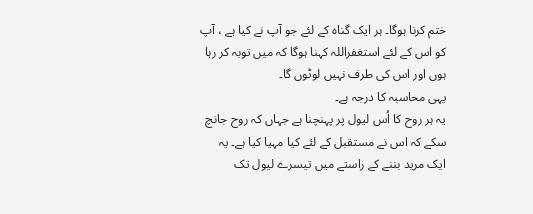ختم کرنا ہوگا۔ ہر ایک گناہ کے لئے جو آپ نے کیا ہے ، آپ کو اس کے لئے استغفراللہ کہنا ہوگا کہ میں توبہ کر رہا ہوں اور اس کی طرف نہیں لوٹوں گا۔
یہی محاسبہ کا درجہ ہے۔
یہ ہر روح کا اُس لیول پر پہنچنا ہے جہاں کہ روح جانچ سکے کہ اس نے مستقبل کے لئے کیا مہیا کیا ہے۔ یہ ایک مرید بننے کے راستے میں تیسرے لیول تک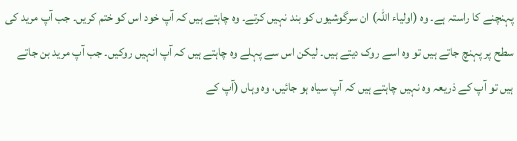پہنچنے کا راستہ ہے۔ وہ (اولیاء اللہ) ان سرگوشیوں کو بند نہیں کرتے۔ وہ چاہتے ہیں کہ آپ خود اس کو ختم کریں۔ جب آپ مرید کی سطح پر پہنچ جاتے ہیں تو وہ اسے روک دیتے ہیں۔ لیکن اس سے پہلے وہ چاہتے ہیں کہ آپ انہیں روکیں۔ جب آپ مرید بن جاتے ہیں تو آپ کے ذریعہ وہ نہیں چاہتے ہیں کہ آپ سیاہ ہو جائیں، وہ وہاں (آپ کے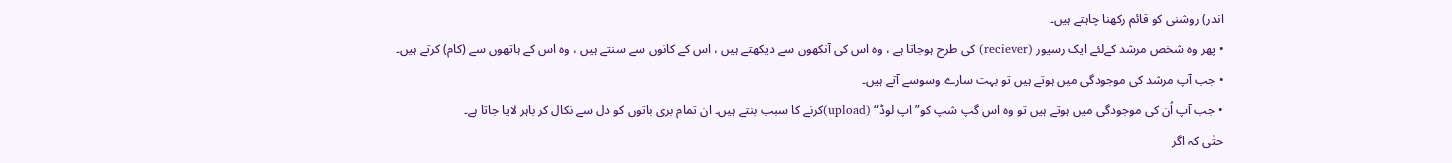اندر) روشنی کو قائم رکھنا چاہتے ہیں۔
• پھر وہ شخص مرشد کےلئے ایک رسیور (reciever) کی طرح ہوجاتا ہے ، وہ اس کی آنکھوں سے دیکھتے ہیں ، اس کے کانوں سے سنتے ہیں ، وہ اس کے ہاتھوں سے (کام) کرتے ہیں۔
• جب آپ مرشد کی موجودگی میں ہوتے ہیں تو بہت سارے وسوسے آتے ہیں۔
• جب آپ اُن کی موجودگی میں ہوتے ہیں تو وہ اس گپ شپ کو” اپ لوڈ“ (upload)کرنے کا سبب بنتے ہیں۔ ان تمام بری باتوں کو دل سے نکال کر باہر لایا جاتا ہے۔
حتٰی کہ اگر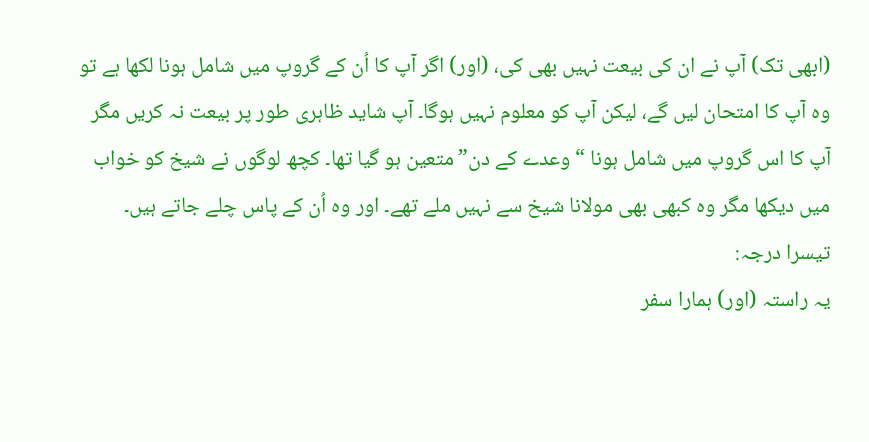(ابھی تک) آپ نے ان کی بیعت نہیں بھی کی، (اور) اگر آپ کا اُن کے گروپ میں شامل ہونا لکھا ہے تو وہ آپ کا امتحان لیں گے، لیکن آپ کو معلوم نہیں ہوگا۔ آپ شاید ظاہری طور پر بیعت نہ کریں مگر آپ کا اس گروپ میں شامل ہونا “وعدے کے دن” متعین ہو گیا تھا۔ کچھ لوگوں نے شیخ کو خواب میں دیکھا مگر وہ کبھی بھی مولانا شیخ سے نہیں ملے تھے۔ اور وہ اُن کے پاس چلے جاتے ہیں۔
تیسرا درجہ:
یہ راستہ (اور) ہمارا سفر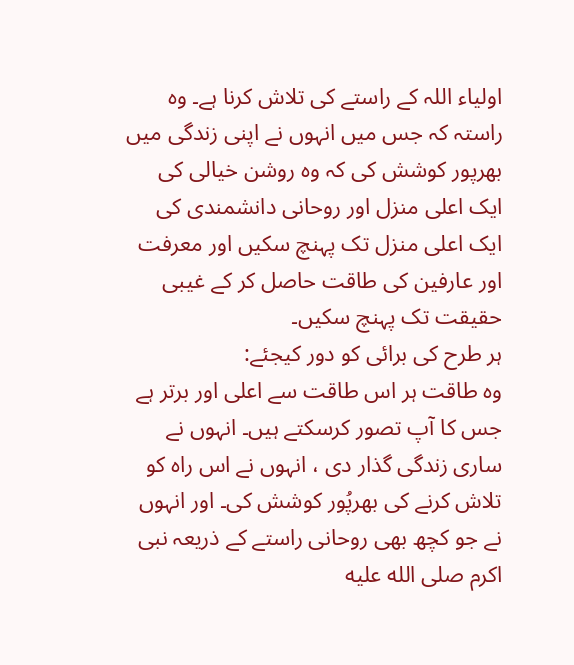اولیاء اللہ کے راستے کی تلاش کرنا ہے۔ وہ راستہ کہ جس میں انہوں نے اپنی زندگی میں بھرپور کوشش کی کہ وہ روشن خیالی کی ایک اعلی منزل اور روحانی دانشمندی کی ایک اعلی منزل تک پہنچ سکیں اور معرفت اور عارفین کی طاقت حاصل کر کے غیبی حقیقت تک پہنچ سکیں۔
ہر طرح کی برائی کو دور کیجئے:
وہ طاقت ہر اس طاقت سے اعلی اور برتر ہے جس کا آپ تصور کرسکتے ہیں۔ انہوں نے ساری زندگی گذار دی ، انہوں نے اس راہ کو تلاش کرنے کی بھرپُور کوشش کی۔ اور انہوں نے جو کچھ بھی روحانی راستے کے ذریعہ نبی اکرم صلى الله عليه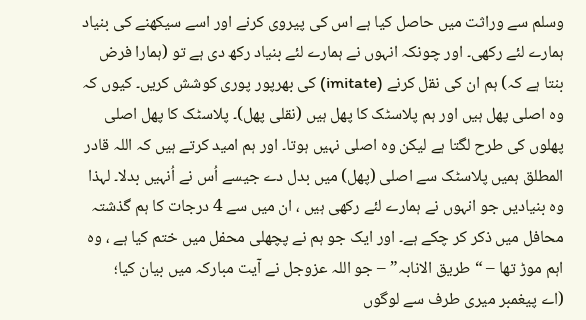وسلم سے وراثت میں حاصل کیا ہے اس کی پیروی کرنے اور اسے سیکھنے کی بنیاد ہمارے لئے رکھی۔ اور چونکہ انہوں نے ہمارے لئے بنیاد رکھ دی ہے تو (ہمارا فرض بنتا ہے کہ) ہم ان کی نقل کرنے (imitate) کی بھرپور پوری کوشش کریں۔ کیوں کہ وہ اصلی پھل ہیں اور ہم پلاسٹک کا پھل ہیں (نقلی پھل)۔ پلاسٹک کا پھل اصلی پھلوں کی طرح لگتا ہے لیکن وہ اصلی نہیں ہوتا۔ اور ہم امید کرتے ہیں کہ اللہ قادر المطلق ہمیں پلاسٹک سے اصلی (پھل) میں بدل دے جیسے اُس نے اُنہیں بدلا۔ لہذا وہ بنیادیں جو انہوں نے ہمارے لئے رکھی ہیں ، ان میں سے 4 درجات کا ہم گذشتہ محافل میں ذکر کر چکے ہے۔ اور ایک جو ہم نے پچھلی محفل میں ختم کیا ہے ، وہ اہم موڑ تھا – “طریق الانابہ” – جو اللہ عزوجل نے آیت مبارکہ میں بیان کیا؛
(اے پیغمبر میری طرف سے لوگوں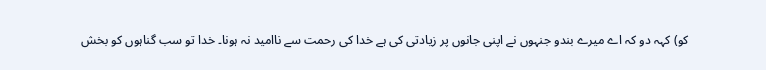کو) کہہ دو کہ اے میرے بندو جنہوں نے اپنی جانوں پر زیادتی کی ہے خدا کی رحمت سے ناامید نہ ہونا۔ خدا تو سب گناہوں کو بخش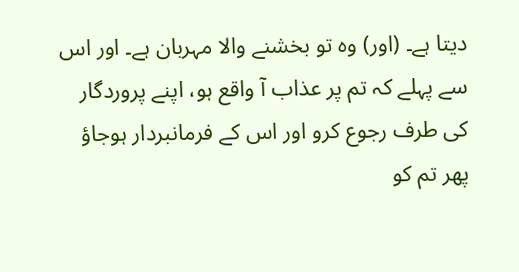دیتا ہے۔ (اور) وہ تو بخشنے والا مہربان ہے۔ اور اس سے پہلے کہ تم پر عذاب آ واقع ہو، اپنے پروردگار کی طرف رجوع کرو اور اس کے فرمانبردار ہوجاؤ پھر تم کو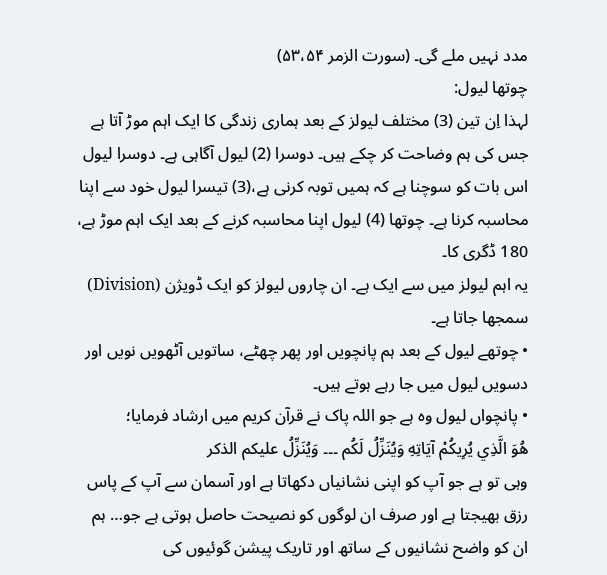مدد نہیں ملے گی۔ (سورت الزمر ۵۳،۵۴)
چوتھا لیول:
لہذا اِن تین (3) مختلف لیولز کے بعد ہماری زندگی کا ایک اہم موڑ آتا ہے جس کی ہم وضاحت کر چکے ہیں۔ دوسرا (2) لیول آگاہی ہے۔ دوسرا لیول اس بات کو سوچنا ہے کہ ہمیں توبہ کرنی ہے،(3) تیسرا لیول خود سے اپنا محاسبہ کرنا ہے۔ چوتھا (4) لیول اپنا محاسبہ کرنے کے بعد ایک اہم موڑ ہے، 180 ڈگری کا۔
یہ اہم لیولز میں سے ایک ہے۔ ان چاروں لیولز کو ایک ڈویژن (Division) سمجھا جاتا ہے۔
• چوتھے لیول کے بعد ہم پانچویں اور پھر چھٹے، ساتویں آٹھویں نویں اور دسویں لیول میں جا رہے ہوتے ہیں۔
• پانچواں لیول وہ ہے جو اللہ پاک نے قرآن کریم میں ارشاد فرمایا؛
هُوَ الَّذِي يُرِيكُمْ آيَاتِهِ وَيُنَزِّلُ لَكُم ۔۔۔ وَيُنَزِّلُ علیکم الذکر
وہی تو ہے جو آپ کو اپنی نشانیاں دکھاتا ہے اور آسمان سے آپ کے پاس رزق بھیجتا ہے اور صرف ان لوگوں کو نصیحت حاصل ہوتی ہے جو… ہم ان کو واضح نشانیوں کے ساتھ اور تاریک پیشن گوئیوں کی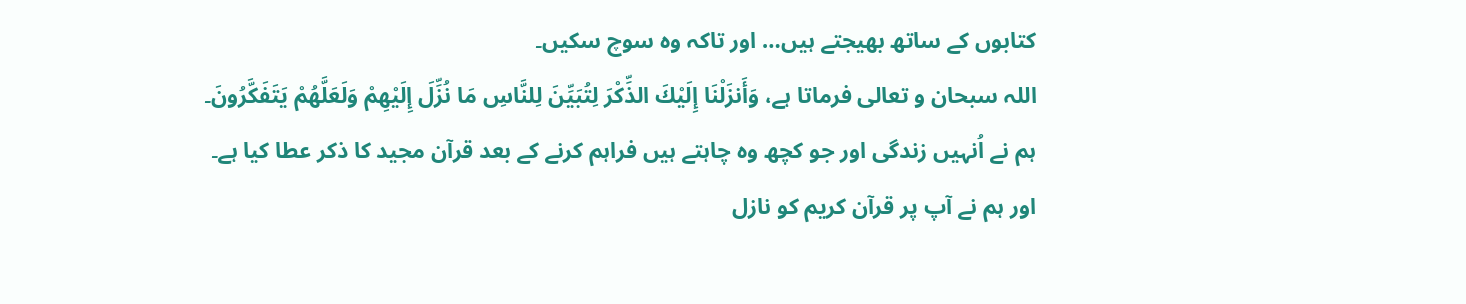کتابوں کے ساتھ بھیجتے ہیں… اور تاکہ وہ سوچ سکیں۔
اللہ سبحان و تعالی فرماتا ہے، وَأَنزَلْنَا إِلَيْكَ الذِّكْرَ لِتُبَيِّنَ لِلنَّاسِ مَا نُزِّلَ إِلَيْهِمْ وَلَعَلَّهُمْ يَتَفَكَّرُونَ۔
ہم نے اُنہیں زندگی اور جو کچھ وہ چاہتے ہیں فراہم کرنے کے بعد قرآن مجید کا ذکر عطا کیا ہے۔ اور ہم نے آپ پر قرآن کریم کو نازل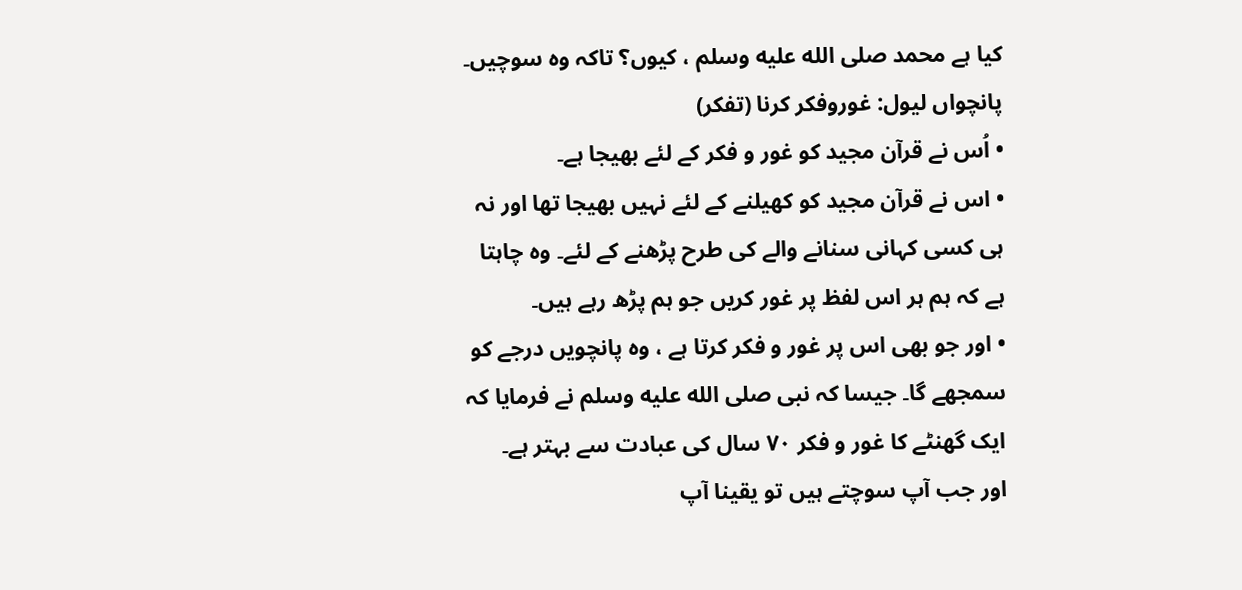کیا ہے محمد صلى الله عليه وسلم ، کیوں؟ تاکہ وہ سوچیں۔
پانچواں لیول: غوروفکر کرنا (تفکر)
• اُس نے قرآن مجید کو غور و فکر کے لئے بھیجا ہے۔
• اس نے قرآن مجید کو کھیلنے کے لئے نہیں بھیجا تھا اور نہ ہی کسی کہانی سنانے والے کی طرح پڑھنے کے لئے۔ وہ چاہتا ہے کہ ہم ہر اس لفظ پر غور کریں جو ہم پڑھ رہے ہیں۔
• اور جو بھی اس پر غور و فکر کرتا ہے ، وہ پانچویں درجے کو سمجھے گا۔ جیسا کہ نبی صلى الله عليه وسلم نے فرمایا کہ ایک گھنٹے کا غور و فکر ۷۰ سال کی عبادت سے بہتر ہے۔
اور جب آپ سوچتے ہیں تو یقینا آپ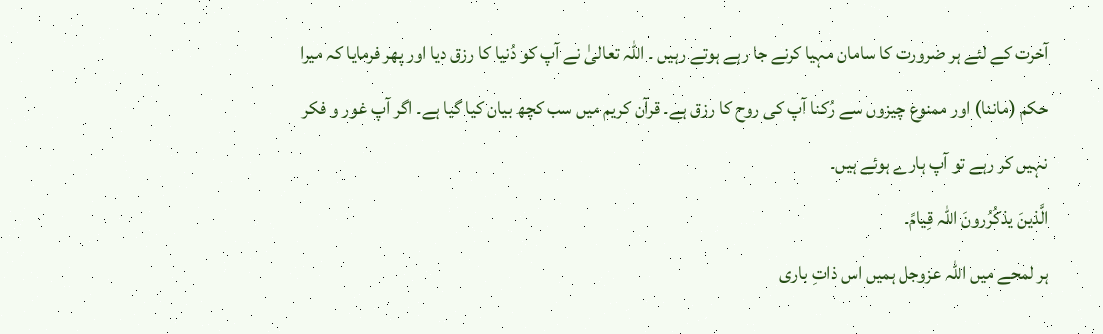آخرت کے لئے ہر ضرورت کا سامان مہیا کرنے جا رہے ہوتے رہیں ۔ اللہ تعالیٰ نے آپ کو دُنیا کا رزق دیا اور پھر فرمایا کہ میرا حکم (ماننا) اور ممنوع چیزوں سے رُکنا آپ کی روح کا رزق ہے۔ قرآن کریم میں سب کچھ بیان کیا گیا ہے۔ اگر آپ غور و فکر نہیں کر رہے تو آپ ہارے ہوئے ہیں۔
الَّذینَ یذکُرُرونَ اللہ قِیامً۔
ہر لمحے میں اللہ عزوجل ہمیں اس ذاتِ باری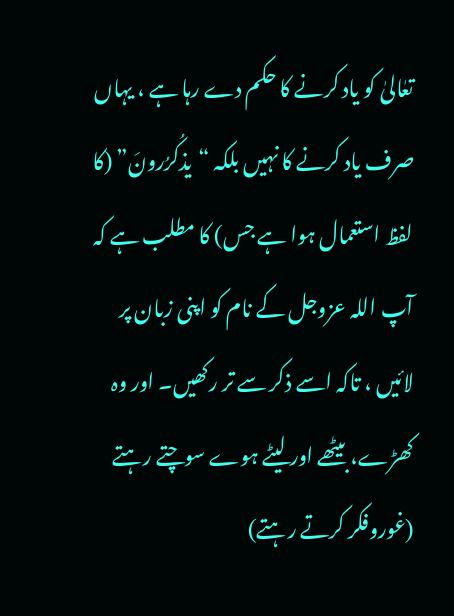تعٰالیٰ کو یاد کرنے کا حکم دے رہا ہے ، یہاں صرف یاد کرنے کا نہیں بلکہ “یذکُرُرونَ” (کا لفظ استعمال ہوا ہے جس) کا مطلب ہے کہ آپ اللہ عزوجل کے نام کو اپنی زبان پر لائیں ، تاکہ اسے ذکر سے تر رکھیں۔ اور وہ کھڑے، بیٹھے اور لیٹے ہوے سوچتے رہتے (غوروفکر کرتے رہتے)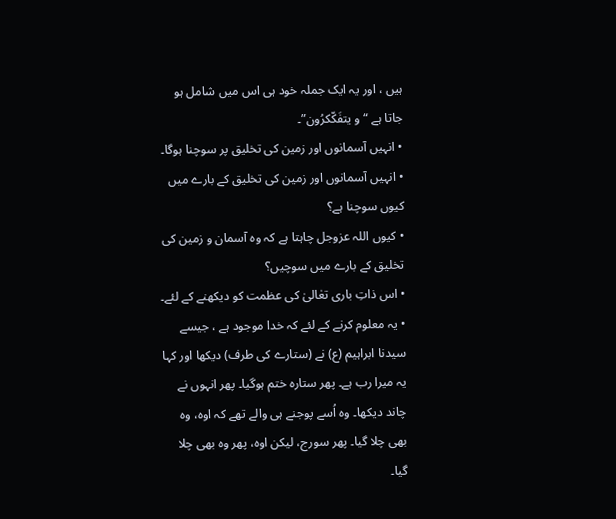ہیں ، اور یہ ایک جملہ خود ہی اس میں شامل ہو جاتا ہے “و یتفَکّکرُون”۔
• انہیں آسمانوں اور زمین کی تخلیق پر سوچنا ہوگا۔
• انہیں آسمانوں اور زمین کی تخلیق کے بارے میں کیوں سوچنا ہے؟
• کیوں اللہ عزوجل چاہتا ہے کہ وہ آسمان و زمین کی تخلیق کے بارے میں سوچیں؟
• اس ذاتِ باری تعٰالیٰ کی عظمت کو دیکھنے کے لئے۔
• یہ معلوم کرنے کے لئے کہ خدا موجود ہے ، جیسے سیدنا ابراہیم (ع) نے (ستارے کی طرف) دیکھا اور کہا یہ میرا رب ہے۔ پھر ستارہ ختم ہوگیا۔ پھر انہوں نے چاند دیکھا۔ وہ اُسے پوجنے ہی والے تھے کہ اوہ، وہ بھی چلا گیا۔ پھر سورج، لیکن اوہ، پھر وہ بھی چلا گیا۔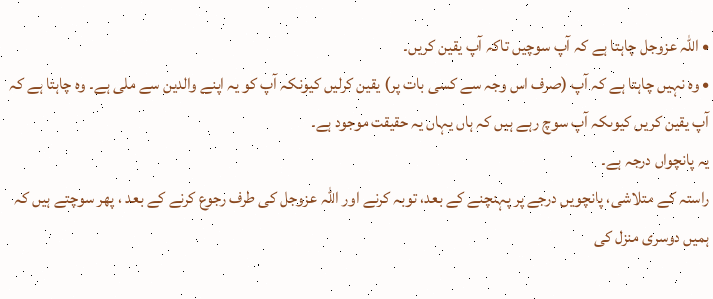• اللہ عزوجل چاہتا ہے کہ آپ سوچیں تاکہ آپ یقین کریں۔
• وہ نہیں چاہتا ہے کہ آپ (صرف اس وجہ سے کسی بات پر) یقین کرلیں کیونکہ آپ کو یہ اپنے والدین سے ملی ہے۔ وہ چاہتا ہے کہ آپ یقین کریں کیوںکہ آپ سوچ رہے ہیں کہ ہاں یہاں یہ حقیقت موجود ہے۔
یہ پانچواں درجہ ہے۔
راستہ کے متلاشی، پانچویں درجے پر پہنچنے کے بعد، توبہ کرنے اور اللہ عزوجل کی طرف رجوع کرنے کے بعد ، پھر سوچتے ہیں کہ ہمیں دوسری منزل کی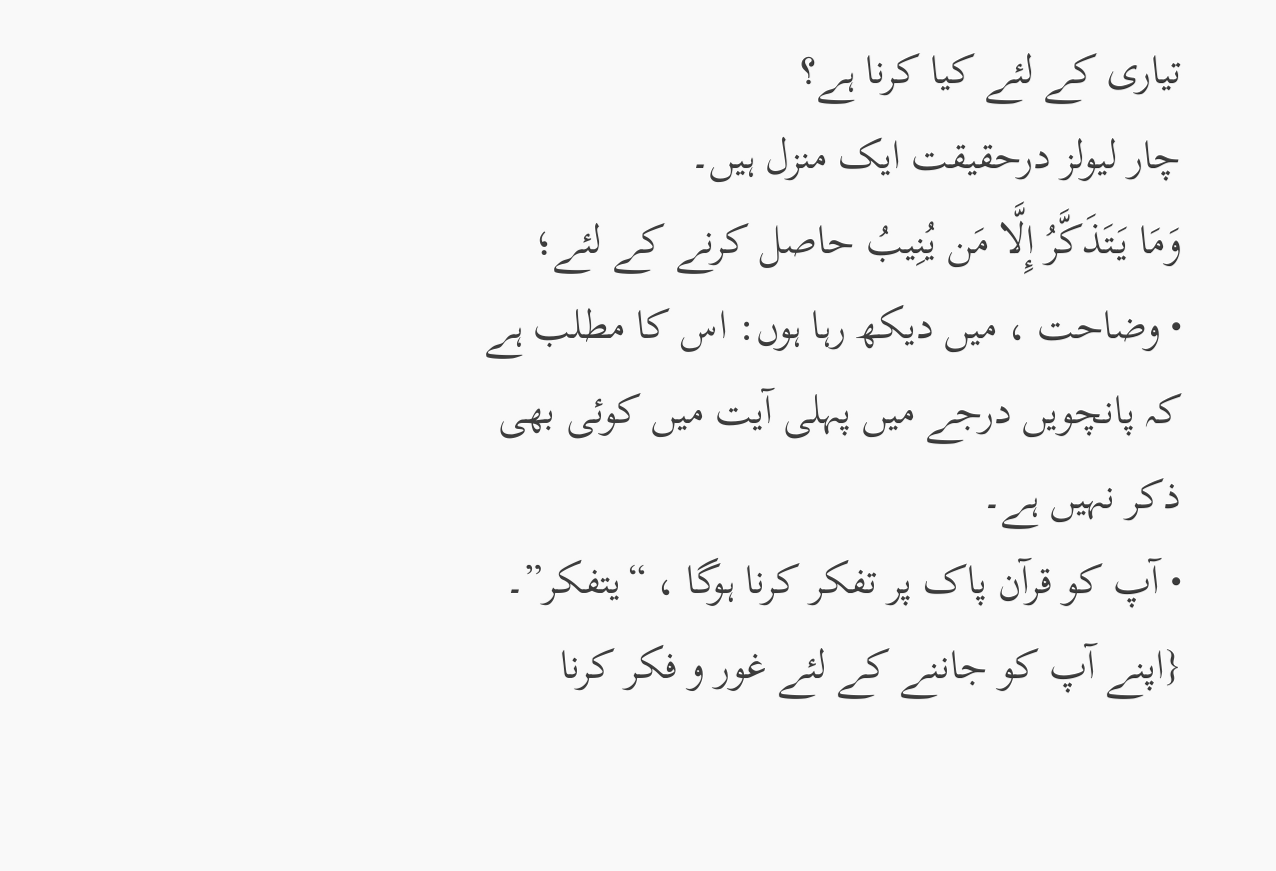تیاری کے لئے کیا کرنا ہے؟
چار لیولز درحقیقت ایک منزل ہیں۔
وَمَا يَتَذَكَّرُ إِلَّا مَن يُنِيبُ حاصل کرنے کے لئے؛
• وضاحت ، میں دیکھ رہا ہوں: اس کا مطلب ہے کہ پانچویں درجے میں پہلی آیت میں کوئی بھی ذکر نہیں ہے۔
• آپ کو قرآن پاک پر تفکر کرنا ہوگا ، “یتفکر”۔ {اپنے آپ کو جاننے کے لئے غور و فکر کرنا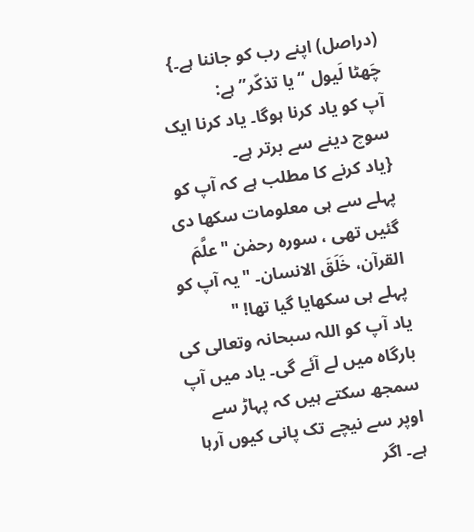(دراصل) اپنے رب کو جاننا ہے۔}
چَھٹا لَیول “یا تذکّر” ہے:
آپ کو یاد کرنا ہوگا۔ یاد کرنا ایک سوچ دینے سے برتر ہے۔
{یاد کرنے کا مطلب ہے کہ آپ کو پہلے سے ہی معلومات سکھا دی گئیں تھی ، سورہ رحمٰن "علَّمَ القرآن، خَلَقَ الانسان۔ "یہ آپ کو پہلے ہی سکھایا گیا تھا! "
یاد آپ کو اللہ سبحانہ وتعالی کی بارگاہ میں لے آئے گی۔ یاد میں آپ سمجھ سکتے ہیں کہ پہاڑ سے اوپر سے نیچے تک پانی کیوں آرہا ہے۔ اگر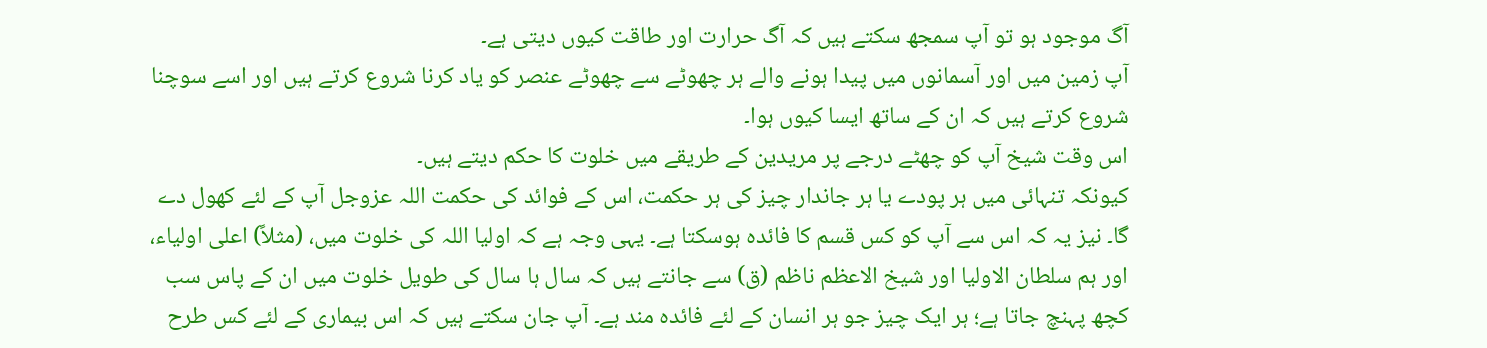آگ موجود ہو تو آپ سمجھ سکتے ہیں کہ آگ حرارت اور طاقت کیوں دیتی ہے۔
آپ زمین میں اور آسمانوں میں پیدا ہونے والے ہر چھوٹے سے چھوٹے عنصر کو یاد کرنا شروع کرتے ہیں اور اسے سوچنا شروع کرتے ہیں کہ ان کے ساتھ ایسا کیوں ہوا۔
اس وقت شیخ آپ کو چھٹے درجے پر مریدین کے طریقے میں خلوت کا حکم دیتے ہیں۔
کیونکہ تنہائی میں ہر پودے یا ہر جاندار چیز کی ہر حکمت، اس کے فوائد کی حکمت اللہ عزوجل آپ کے لئے کھول دے گا۔ نیز یہ کہ اس سے آپ کو کس قسم کا فائدہ ہوسکتا ہے۔ یہی وجہ ہے کہ اولیا اللہ کی خلوت میں، (مثلاً) اعلی اولیاء، اور ہم سلطان الاولیا اور شیخ الاعظم ناظم (ق) سے جانتے ہیں کہ سال ہا سال کی طویل خلوت میں ان کے پاس سب کچھ پہنچ جاتا ہے؛ ہر ایک چیز جو ہر انسان کے لئے فائدہ مند ہے۔ آپ جان سکتے ہیں کہ اس بیماری کے لئے کس طرح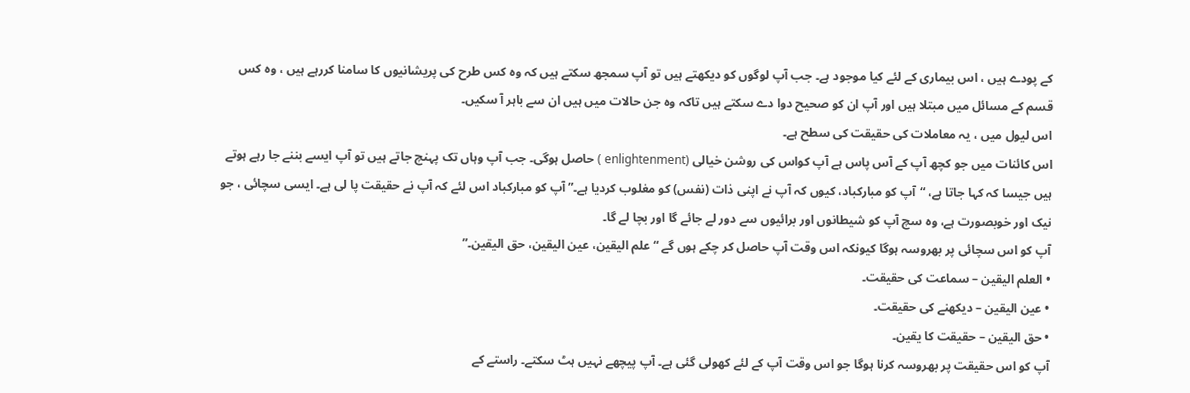کے پودے ہیں ، اس بیماری کے لئے کیا موجود ہے۔ جب آپ لوگوں کو دیکھتے ہیں تو آپ سمجھ سکتے ہیں کہ وہ کس طرح کی پریشانیوں کا سامنا کررہے ہیں ، وہ کس قسم کے مسائل میں مبتلا ہیں اور آپ ان کو صحیح دوا دے سکتے ہیں تاکہ وہ جن حالات میں ہیں ان سے باہر آ سکیں۔
اس لیول میں ، یہ معاملات کی حقیقت کی سطح ہے۔
اس کائنات میں جو کچھ آپ کے آس پاس ہے آپ کواس کی روشن خیالی (enlightenment ) حاصل ہوگی۔ جب آپ وہاں تک پہنچ جاتے ہیں تو آپ ایسے بننے جا رہے ہوتے ہیں جیسا کہ کہا جاتا ہے، “آپ کو مبارکباد، کیوں کہ آپ نے اپنی ذات (نفس) کو مغلوب کردیا ہے۔” آپ کو مبارکباد اس لئے کہ آپ نے حقیقت پا لی ہے۔ ایسی سچائی ، جو نیک اور خوبصورت ہے، وہ سچ آپ کو شیطانوں اور برائیوں سے دور لے جائے گا اور بچا لے گا۔
آپ کو اس سچائی پر بھروسہ ہوگا کیونکہ اس وقت آپ حاصل کر چکے ہوں گے “علم الیقین، عین الیقین، حق الیقین۔”
• العلم الیقین – سماعت کی حقیقت۔
• عین الیقین – دیکھنے کی حقیقت۔
• حق الیقین – حقیقت کا یقین۔
آپ کو اس حقیقت پر بھروسہ کرنا ہوگا جو اس وقت آپ کے لئے کھولی گئی ہے۔ آپ پیچھے نہیں ہٹ سکتے۔ راستے کے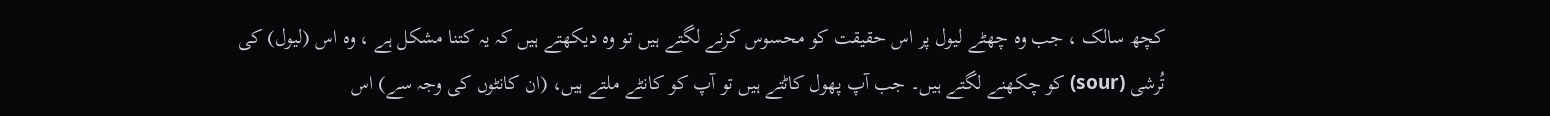کچھ سالک ، جب وہ چھٹے لیول پر اس حقیقت کو محسوس کرنے لگتے ہیں تو وہ دیکھتے ہیں کہ یہ کتنا مشکل ہے ، وہ اس (لیول) کی تُرشی (sour) کو چکھنے لگتے ہیں۔ جب آپ پھول کاٹتے ہیں تو آپ کو کانٹے ملتے ہیں، (ان کانٹوں کی وجہ سے) اس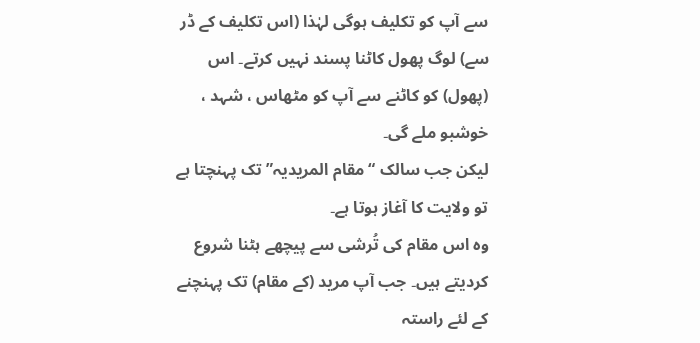سے آپ کو تکلیف ہوگی لہٰذا (اس تکلیف کے ڈر سے) لوگ پھول کاٹنا پسند نہیں کرتے۔ اس (پھول) کو کاٹنے سے آپ کو مٹھاس ، شہد ، خوشبو ملے گی۔
لیکن جب سالک “مقام المریدیہ” تک پہنچتا ہے تو ولایت کا آغاز ہوتا ہے۔
وہ اس مقام کی تُرشی سے پیچھے ہٹنا شروع کردیتے ہیں۔ جب آپ مرید (کے مقام) تک پہنچنے کے لئے راستہ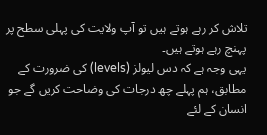تلاش کر رہے ہوتے ہیں تو آپ ولایت کی پہلی سطح پر پہنچ رہے ہوتے ہیں۔
یہی وجہ ہے کہ دس لیولز (levels) کی ضرورت کے مطابق، ہم پہلے چھ درجات کی وضاحت کریں گے جو انسان کے لئے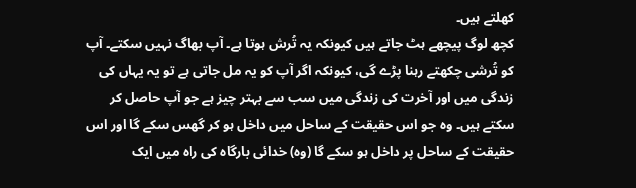کھلتے ہیں۔
کچھ لوگ پیچھے ہٹ جاتے ہیں کیونکہ یہ تُرش ہوتا ہے۔ آپ بھاگ نہیں سکتے۔ آپ کو تُرشی چکھتے رہنا پڑے گی، کیونکہ اگر آپ کو یہ مل جاتی ہے تو یہ یہاں کی زندگی میں اور آخرت کی زندگی میں سب سے بہتر چیز ہے جو آپ حاصل کر سکتے ہیں۔ وہ جو اس حقیقت کے ساحل میں داخل ہو کر گھس سکے گا اور اس حقیقت کے ساحل پر داخل ہو سکے گا (وہ) خدائی بارگاہ کی راہ میں ایک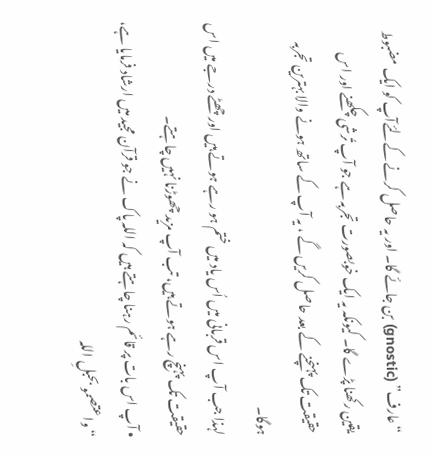“عارف” (gnostic) بن جائے گا۔ اور یہ حاصل کرنے کےلئےآپ کو ایک مضبوط یقین رکھنا پڑے گا۔ کیونکہ یہ ایک خوبصورت تجربہ ہے جو آپ تُرشی چکھنے اور اس حقیقت تک پہنچنے کے بعد حاصل کریں گے ، یہ آپ کے ساتھ ہونے والا بہترین تجربہ ہوگا۔
لہذا جب آپ اس قربانی میں اُس یاد میں ختم ہو رہے ہوتے ہیں اور چھٹے درجے میں اس حقیقت تک پہنچ رہے ہوتے ہیں، تب آپ مزید چھوڑنا نہیں چاہتے۔
• آپ اس بات پر قائم رہنا چاہتے ہیں کہ اللہ پاک نے جو قرآن مجید میں ارشاد فرمایا ہے، “واعتصمو بحبلِ اللہ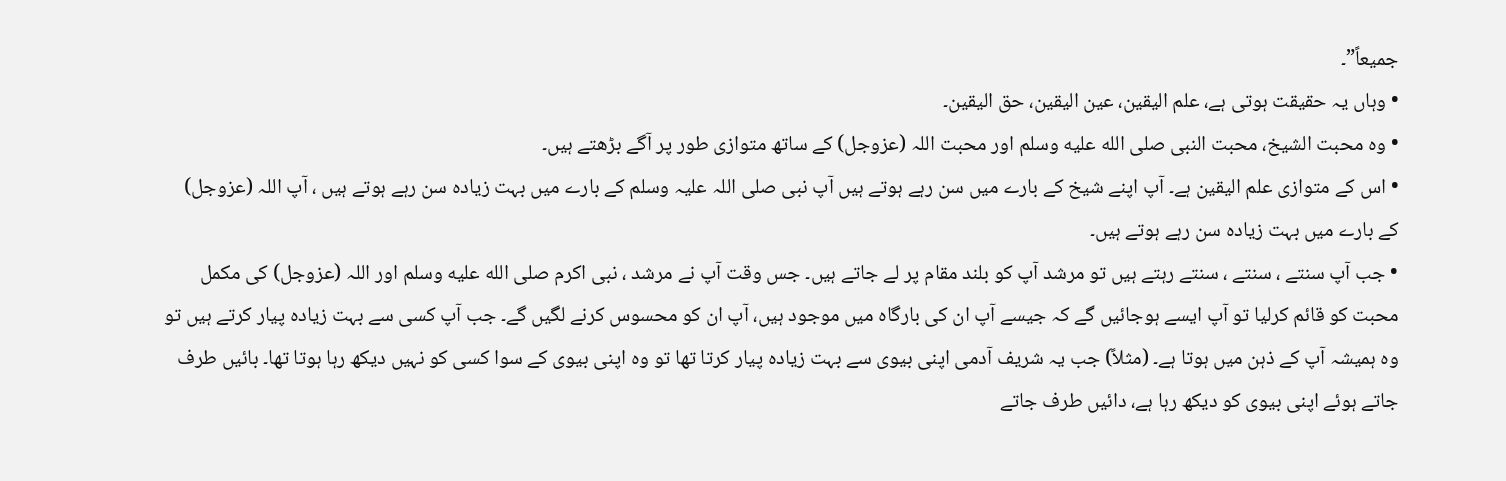جمیعاً”۔
• وہاں یہ حقیقت ہوتی ہے، علم الیقین، عین الیقین، حق الیقین۔
• وہ محبت الشیخ، محبت النبی صلى الله عليه وسلم اور محبت اللہ (عزوجل) کے ساتھ متوازی طور پر آگے بڑھتے ہیں۔
• اس کے متوازی علم الیقین ہے۔ آپ اپنے شیخ کے بارے میں سن رہے ہوتے ہیں آپ نبی صلی اللہ علیہ وسلم کے بارے میں بہت زیادہ سن رہے ہوتے ہیں ، آپ اللہ (عزوجل) کے بارے میں بہت زیادہ سن رہے ہوتے ہیں۔
• جب آپ سنتے ، سنتے ، سنتے رہتے ہیں تو مرشد آپ کو بلند مقام پر لے جاتے ہیں۔ جس وقت آپ نے مرشد ، نبی اکرم صلى الله عليه وسلم اور اللہ (عزوجل) کی مکمل محبت کو قائم کرلیا تو آپ ایسے ہوجائیں گے کہ جیسے آپ ان کی بارگاہ میں موجود ہیں، آپ ان کو محسوس کرنے لگیں گے۔ جب آپ کسی سے بہت زیادہ پیار کرتے ہیں تو وہ ہمیشہ آپ کے ذہن میں ہوتا ہے۔ (مثلاً) جب یہ شریف آدمی اپنی بیوی سے بہت زیادہ پیار کرتا تھا تو وہ اپنی بیوی کے سوا کسی کو نہیں دیکھ رہا ہوتا تھا۔ بائیں طرف جاتے ہوئے اپنی بیوی کو دیکھ رہا ہے، دائیں طرف جاتے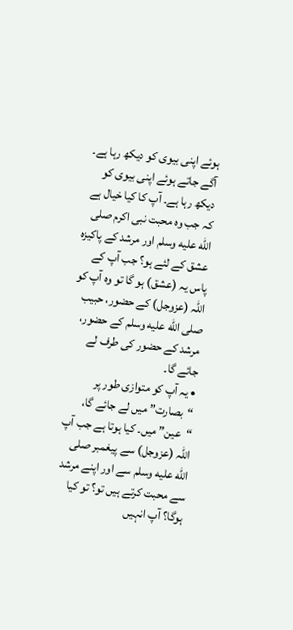ہوئے اپنی بیوی کو دیکھ رہا ہے۔ آگے جاتے ہوئے اپنی بیوی کو دیکھ رہا ہے۔ آپ کا کیا خیال ہے کہ جب وہ محبت نبی اکرم صلى الله عليه وسلم اور مرشد کے پاکیزہ عشق کے لئے ہو؟ جب آپ کے پاس یہ (عشق) ہو گا تو وہ آپ کو اللہ (عزوجل) کے حضور، حبیب صلى الله عليه وسلم کے حضور، مرشد کے حضور کی طرف لے جائے گا۔
• یہ آپ کو متوازی طور پر “بصارت” میں لے جائے گا، “عین” میں۔ کیا ہوتا ہے جب آپ اللہ (عزوجل) سے پیغمبر صلى الله عليه وسلم سے اور اپنے مرشد سے محبت کرتے ہیں تو؟ تو کیا ہوگا؟ آپ انہیں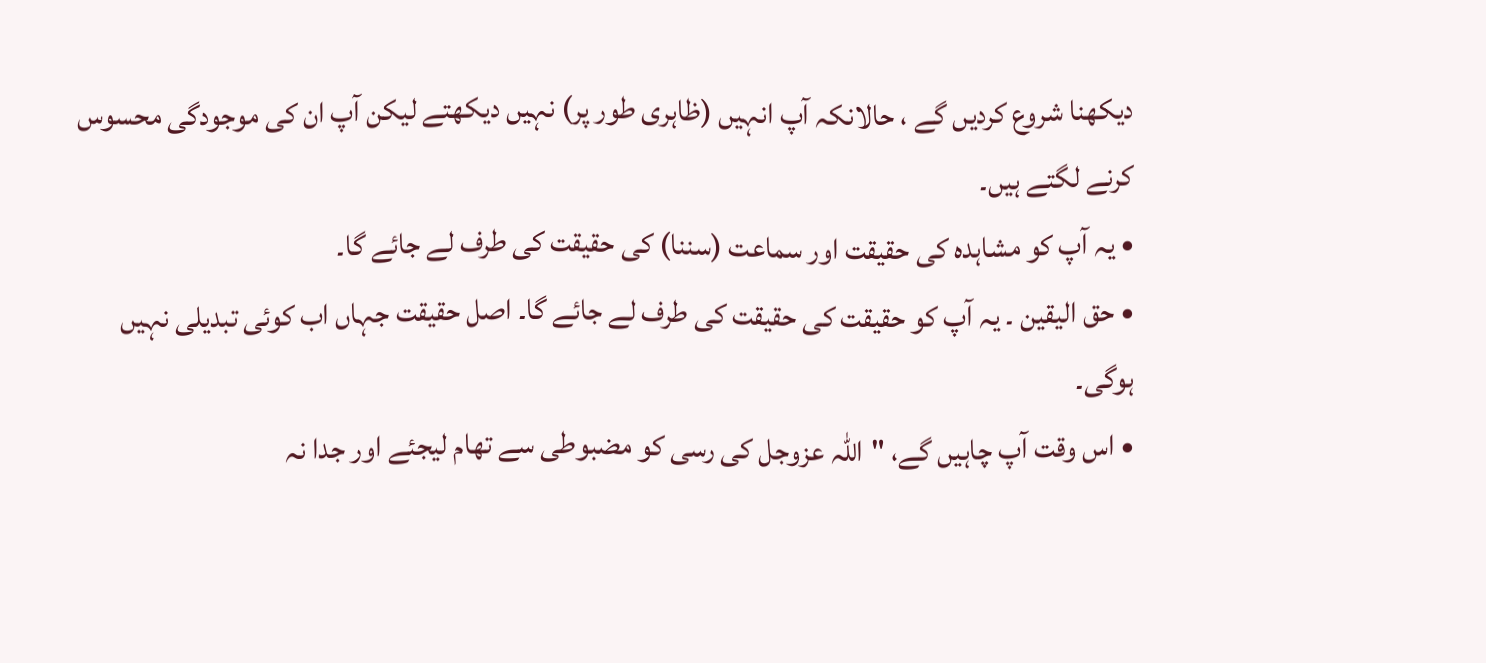دیکھنا شروع کردیں گے ، حالانکہ آپ انہیں (ظاہری طور پر) نہیں دیکھتے لیکن آپ ان کی موجودگی محسوس کرنے لگتے ہیں۔
• یہ آپ کو مشاہدہ کی حقیقت اور سماعت (سننا) کی حقیقت کی طرف لے جائے گا۔
• حق الیقین ۔ یہ آپ کو حقیقت کی حقیقت کی طرف لے جائے گا۔ اصل حقیقت جہاں اب کوئی تبدیلی نہیں ہوگی۔
• اس وقت آپ چاہیں گے، "اللہ عزوجل کی رسی کو مضبوطی سے تھام لیجئے اور جدا نہ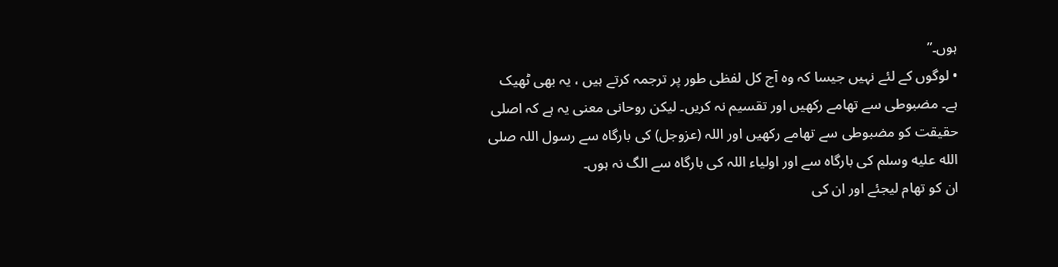ہوں۔”
• لوگوں کے لئے نہیں جیسا کہ وہ آج کل لفظی طور پر ترجمہ کرتے ہیں ، یہ بھی ٹھیک ہے۔ مضبوطی سے تھامے رکھیں اور تقسیم نہ کریں۔ لیکن روحانی معنی یہ ہے کہ اصلی حقیقت کو مضبوطی سے تھامے رکھیں اور اللہ (عزوجل) کی بارگاہ سے رسول اللہ صلى الله عليه وسلم کی بارگاہ سے اور اولیاء اللہ کی بارگاہ سے الگ نہ ہوں۔
ان کو تھام لیجئے اور ان کی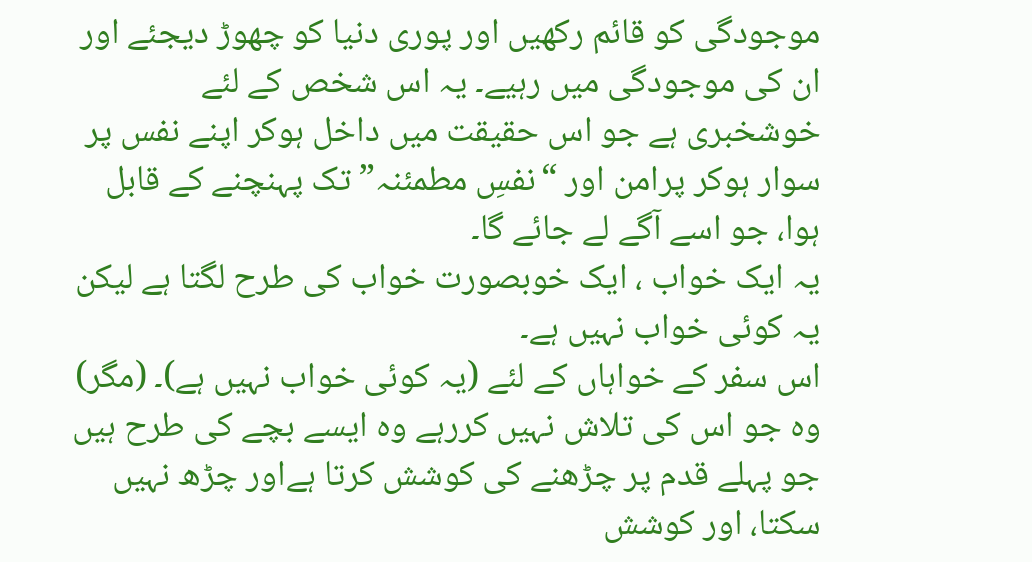موجودگی کو قائم رکھیں اور پوری دنیا کو چھوڑ دیجئے اور ان کی موجودگی میں رہیے۔ یہ اس شخص کے لئے خوشخبری ہے جو اس حقیقت میں داخل ہوکر اپنے نفس پر سوار ہوکر پرامن اور “نفسِ مطمئنہ” تک پہنچنے کے قابل ہوا، جو اسے آگے لے جائے گا۔
یہ ایک خواب ، ایک خوبصورت خواب کی طرح لگتا ہے لیکن یہ کوئی خواب نہیں ہے۔
اس سفر کے خواہاں کے لئے (یہ کوئی خواب نہیں ہے)۔ (مگر) وہ جو اس کی تلاش نہیں کررہے وہ ایسے بچے کی طرح ہیں جو پہلے قدم پر چڑھنے کی کوشش کرتا ہےاور چڑھ نہیں سکتا، اور کوشش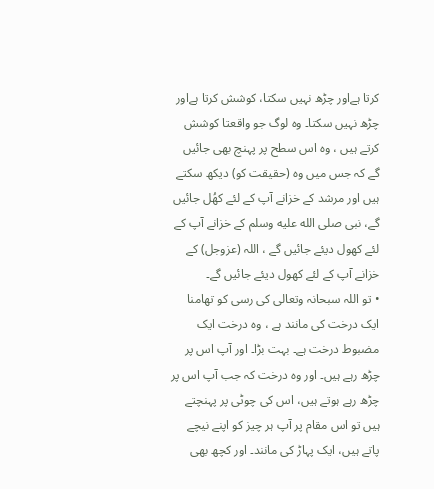کرتا ہےاور چڑھ نہیں سکتا، کوشش کرتا ہےاور چڑھ نہیں سکتا۔ وہ لوگ جو واقعتا کوشش کرتے ہیں ، وہ اس سطح پر پہنچ بھی جائیں گے کہ جس میں وہ (حقیقت کو) دیکھ سکتے ہیں اور مرشد کے خزانے آپ کے لئے کھُل جائیں گے، نبی صلى الله عليه وسلم کے خزانے آپ کے لئے کھول دیئے جائیں گے ، اللہ (عزوجل) کے خزانے آپ کے لئے کھول دیئے جائیں گے۔
• تو اللہ سبحانہ وتعالی کی رسی کو تھامنا ایک درخت کی مانند ہے ، وہ درخت ایک مضبوط درخت ہے۔ بہت بڑا۔ اور آپ اس پر چڑھ رہے ہیں۔ اور وہ درخت کہ جب آپ اس پر چڑھ رہے ہوتے ہیں، اس کی چوٹی پر پہنچتے ہیں تو اس مقام پر آپ ہر چیز کو اپنے نیچے پاتے ہیں، ایک پہاڑ کی مانند۔ اور کچھ بھی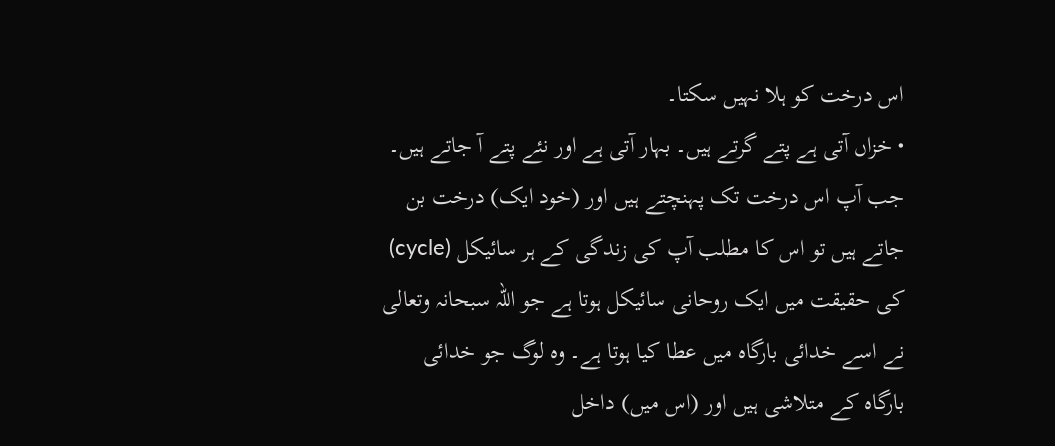اس درخت کو ہلا نہیں سکتا۔
• خزاں آتی ہے پتے گرتے ہیں۔ بہار آتی ہے اور نئے پتے آ جاتے ہیں۔ جب آپ اس درخت تک پہنچتے ہیں اور (خود ایک) درخت بن جاتے ہیں تو اس کا مطلب آپ کی زندگی کے ہر سائیکل (cycle) کی حقیقت میں ایک روحانی سائیکل ہوتا ہے جو اللہ سبحانہ وتعالی نے اسے خدائی بارگاہ میں عطا کیا ہوتا ہے۔ وہ لوگ جو خدائی بارگاہ کے متلاشی ہیں اور (اس میں) داخل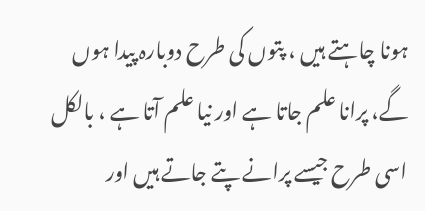ہونا چاہتے ہیں ، پتوں کی طرح دوبارہ پیدا ہوں گے، پرانا علم جاتا ہے اور نیا علم آتا ہے ، بالکل اسی طرح جیسے پرانے پتے جاتے ہیں اور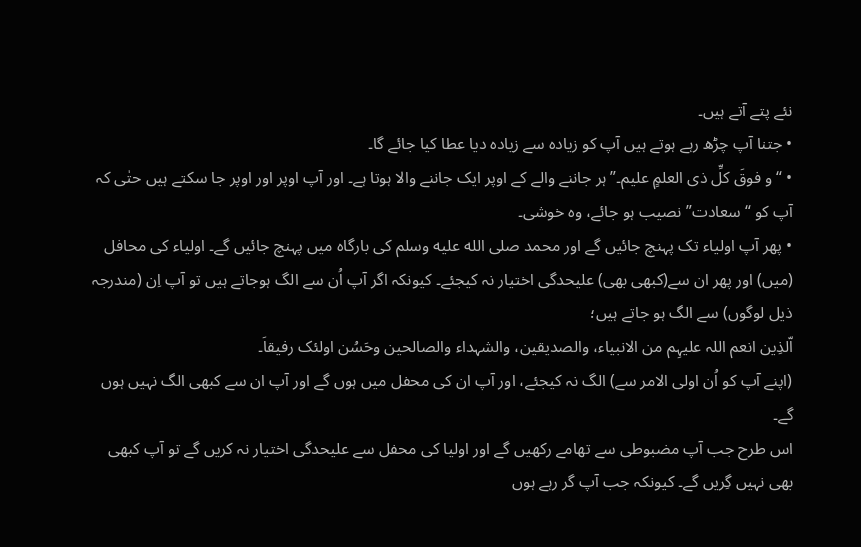نئے پتے آتے ہیں۔
• جتنا آپ چڑھ رہے ہوتے ہیں آپ کو زیادہ سے زیادہ دیا عطا کیا جائے گا۔
• “و فوقَ کلِّ ذی العلمٍ علیم۔” ہر جاننے والے کے اوپر ایک جاننے والا ہوتا ہے۔ اور آپ اوپر اور اوپر جا سکتے ہیں حتٰی کہ آپ کو “سعادت” نصیب ہو جائے، وہ خوشی۔
• پھر آپ اولیاء تک پہنچ جائیں گے اور محمد صلى الله عليه وسلم کی بارگاہ میں پہنچ جائیں گے۔ اولیاء کی محافل (میں) اور پھر ان سے(کبھی بھی) علیحدگی اختیار نہ کیجئے۔ کیونکہ اگر آپ اُن سے الگ ہوجاتے ہیں تو آپ اِن (مندرجہ ذیل لوگوں) سے الگ ہو جاتے ہیں؛
اّلذِین انعم اللہ علیہِم من الانبیاء، والصدیقین، والشہداء والصالحین وحَسُن اولئک رفیقاَ۔
(اپنے آپ کو اُن اولی الامر سے) الگ نہ کیجئے، اور آپ ان کی محفل میں ہوں گے اور آپ ان سے کبھی الگ نہیں ہوں گے۔
اس طرح جب آپ مضبوطی سے تھامے رکھیں گے اور اولیا کی محفل سے علیحدگی اختیار نہ کریں گے تو آپ کبھی بھی نہیں گِریں گے۔ کیونکہ جب آپ گر رہے ہوں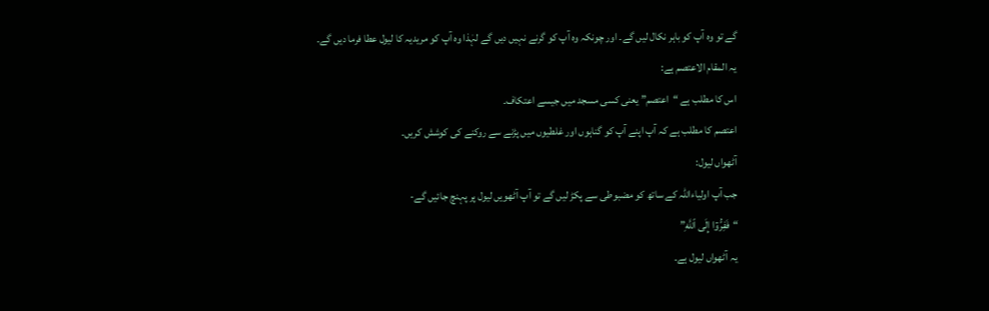گے تو وہ آپ کو باہر نکال لیں گے۔ اور چونکہ وہ آپ کو گرنے نہیں دیں گے لہٰذا وہ آپ کو مریدیہ کا لیول عطا فرما دیں گے۔
یہ المقام الاعتصم ہے:
اس کا مطلب ہے “اعتصم” یعنی کسی مسجد میں جیسے اعتکاف۔
اعتصم کا مطلب ہے کہ آپ اپنے آپ کو گناہوں اور غلطیوں میں پڑنے سے روکنے کی کوشش کریں۔
آٹھواں لیول:
جب آپ اولیاءاللہ کے ساتھ کو مضبوطی سے پکڑ لیں گے تو آپ آٹھویں لیول پر پہنچ جائیں گے-
“فَفِرُّوٓا إِلَى ٱللَّهِ”
یہ آٹھواں لیول ہے۔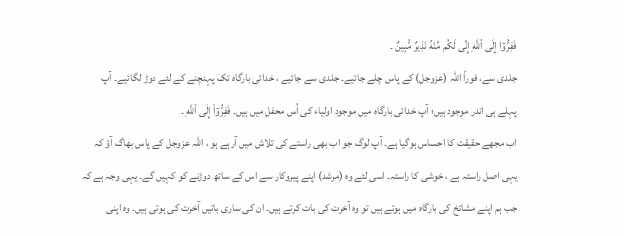فَفِرُّوٓا إِلَى ٱللَّهِ إِنِّى لَكُم مِّنْهُ نَذِيرٌ مُّبِينٌ ۔
جلدی سے، فوراً اللہ (عزوجل) کے پاس چلے جائیے۔ جلدی سے جائیے ، خدائی بارگاہ تک پہنچنے کے لئے دوڑ لگائیے۔ آپ پہلے ہی اندر موجود ہیں؛ آپ خدائی بارگاہ میں موجود اولیاء کی اُس محفل میں ہیں۔ فَفِرُّوٓا۟ إِلَى ٱللَّهِ ۔
اب مجھے حقیقت کا احساس ہوگیا ہے۔ آپ لوگ جو اب بھی راستے کی تلاش میں آرہے ہو ، اللہ عزوجل کے پاس بھاگ آؤ کہ یہی اصل راستہ ہے ، خوشی کا راستہ۔ اسی لئے وہ (مرشد) اپنے پیروکار سے اس کے ساتھ دوڑنے کو کہیں گے۔ یہی وجہ ہے کہ جب ہم اپنے مشائخ کی بارگاہ میں ہوتے ہیں تو وہ آخرت کی بات کرتے ہیں۔ ان کی ساری باتیں آخرت کی ہوتی ہیں۔ وہ اپنی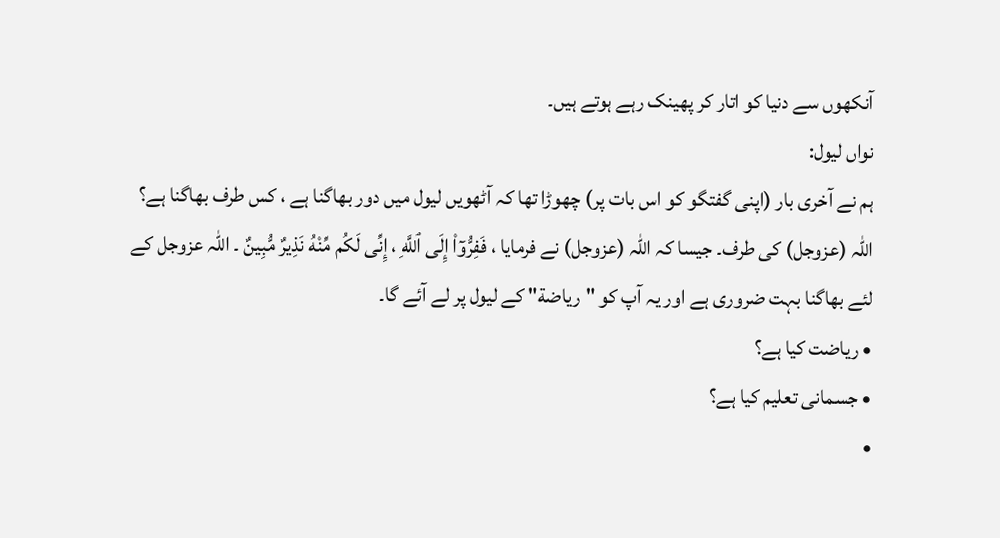آنکھوں سے دنیا کو اتار کر پھینک رہے ہوتے ہیں۔
نواں لیول:
ہم نے آخری بار (اپنی گفتگو کو اس بات پر) چھوڑا تھا کہ آٹھویں لیول میں دور بھاگنا ہے ، کس طرف بھاگنا ہے؟ اللہ (عزوجل) کی طرف۔ جیسا کہ اللہ (عزوجل) نے فرمایا ، فَفِرُّوٓا۟ إِلَى ٱللَّهِ ، إِنِّى لَكُم مِّنْهُ نَذِيرٌ مُّبِينٌ ۔ اللہ عزوجل کے لئے بھاگنا بہت ضروری ہے اور یہ آپ کو "ریاضة" کے لیول پر لے آئے گا۔
• ریاضت کیا ہے؟
• جسمانی تعلیم کیا ہے؟
•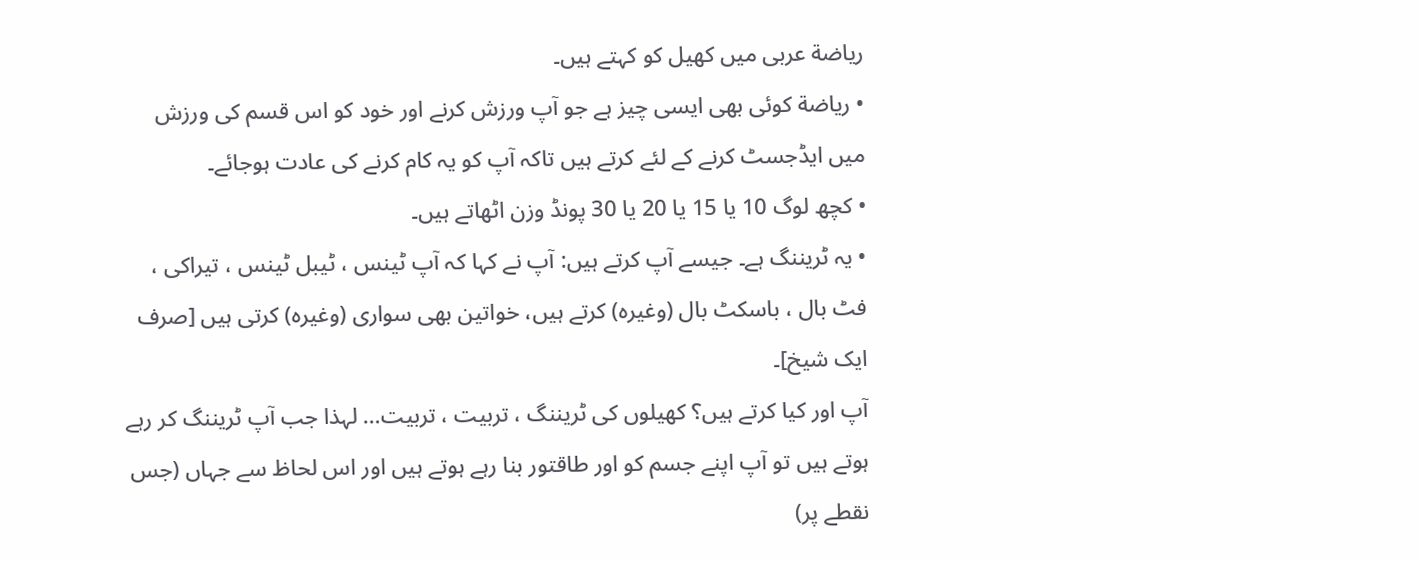ریاضة عربی میں کھیل کو کہتے ہیں۔
• ریاضة کوئی بھی ایسی چیز ہے جو آپ ورزش کرنے اور خود کو اس قسم کی ورزش میں ایڈجسٹ کرنے کے لئے کرتے ہیں تاکہ آپ کو یہ کام کرنے کی عادت ہوجائے۔
• کچھ لوگ 10 یا 15 یا 20 یا 30 پونڈ وزن اٹھاتے ہیں۔
• یہ ٹریننگ ہے۔ جیسے آپ کرتے ہیں: آپ نے کہا کہ آپ ٹینس ، ٹیبل ٹینس ، تیراکی ، فٹ بال ، باسکٹ بال (وغیرہ) کرتے ہیں، خواتین بھی سواری (وغیرہ) کرتی ہیں [صرف ایک شیخ]۔
آپ اور کیا کرتے ہیں؟ کھیلوں کی ٹریننگ ، تربیت ، تربیت… لہذا جب آپ ٹریننگ کر رہے ہوتے ہیں تو آپ اپنے جسم کو اور طاقتور بنا رہے ہوتے ہیں اور اس لحاظ سے جہاں (جس نقطے پر)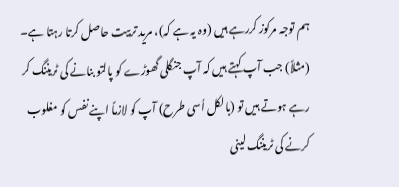ہم توجہ مرکوز کررہے ہیں (وہ یہ ہے کہ)، مرید تربیت حاصل کرتا رہتا ہے۔ (مثلاً) جب آپ کہتے ہیں کہ آپ جنگلی گھوڑے کو پالتو بنانے کی ٹریننگ کر رہے ہوتے ہیں تو (بالکل اُسی طرح) آپ کو لازماً اپنے نفس کو مغلوب کرنے کی ٹریننگ لینی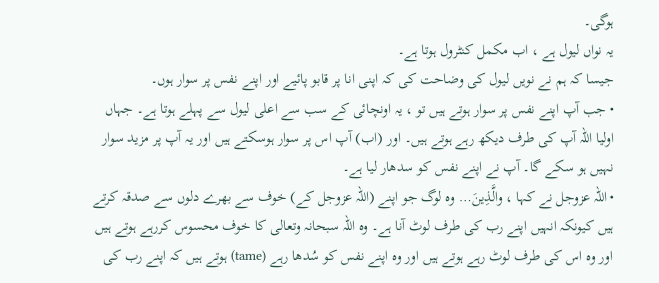ہوگی۔
یہ نواں لیول ہے ، اب مکمل کنٹرول ہوتا ہے۔
جیسا کہ ہم نے نویں لیول کی وضاحت کی کہ اپنی انا پر قابو پائیے اور اپنے نفس پر سوار ہوں۔
• جب آپ اپنے نفس پر سوار ہوتے ہیں تو ، یہ اونچائی کے سب سے اعلی لیول سے پہلے ہوتا ہے۔ جہاں اولیا اللہ آپ کی طرف دیکھ رہے ہوتے ہیں۔ اور (اب) آپ اس پر سوار ہوسکتے ہیں اور یہ آپ پر مزید سوار نہیں ہو سکے گا۔ آپ نے اپنے نفس کو سدھار لیا ہے۔
• اللہ عزوجل نے کہا ، والَّذِینَ… وہ لوگ جو اپنے (اللہ عزوجل کے) خوف سے بھرے دلوں سے صدقہ کرتے ہیں کیونکہ انہیں اپنے رب کی طرف لوٹ آنا ہے۔ وہ اللہ سبحانہ وتعالی کا خوف محسوس کررہے ہوتے ہیں اور وہ اس کی طرف لوٹ رہے ہوتے ہیں اور وہ اپنے نفس کو سُدھا رہے (tame) ہوتے ہیں کہ اپنے رب کی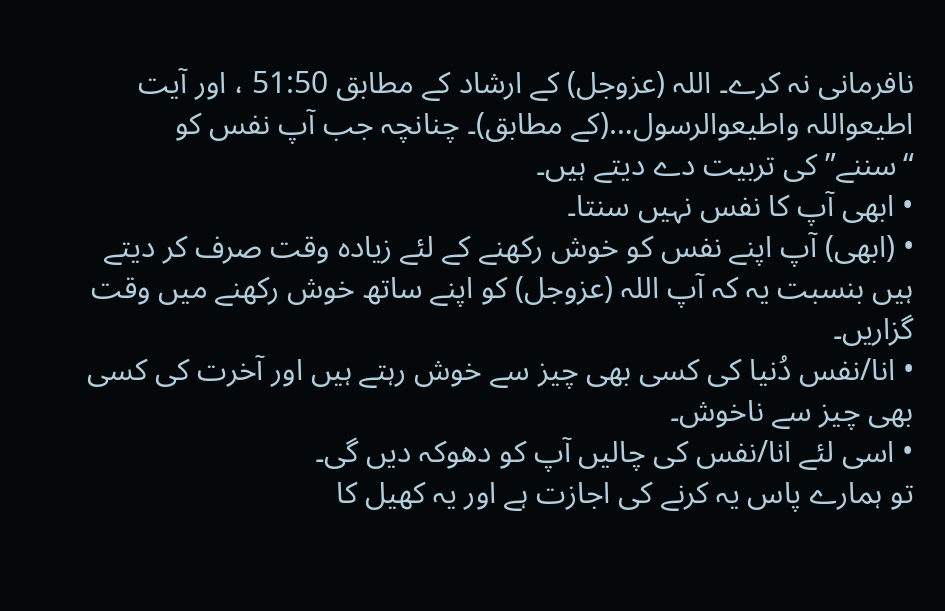نافرمانی نہ کرے۔ اللہ (عزوجل) کے ارشاد کے مطابق 51:50 ، اور آیت اطیعواللہ واطیعوالرسول…(کے مطابق)۔ چنانچہ جب آپ نفس کو “سننے” کی تربیت دے دیتے ہیں۔
• ابھی آپ کا نفس نہیں سنتا۔
• (ابھی) آپ اپنے نفس کو خوش رکھنے کے لئے زیادہ وقت صرف کر دیتے ہیں بنسبت یہ کہ آپ اللہ (عزوجل) کو اپنے ساتھ خوش رکھنے میں وقت گزاریں۔
• انا/نفس دُنیا کی کسی بھی چیز سے خوش رہتے ہیں اور آخرت کی کسی بھی چیز سے ناخوش۔
• اسی لئے انا/نفس کی چالیں آپ کو دھوکہ دیں گی۔
تو ہمارے پاس یہ کرنے کی اجازت ہے اور یہ کھیل کا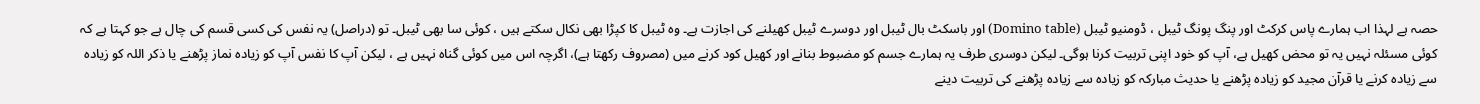حصہ ہے لہذا اب ہمارے پاس کرکٹ اور پنگ پونگ ٹیبل ، ڈومنیو ٹیبل (Domino table) اور باسکٹ بال ٹیبل اور دوسرے ٹیبل کھیلنے کی اجازت ہے۔ وہ ٹیبل کا کپڑا بھی نکال سکتے ہیں ، کوئی سا بھی ٹیبل۔ تو (دراصل) یہ نفس کی کسی قسم کی چال ہے جو کہتا ہے کہ کوئی مسئلہ نہیں یہ تو محض کھیل ہے، آپ کو خود اپنی تربیت کرنا ہوگی۔ لیکن دوسری طرف یہ ہمارے جسم کو مضبوط بنانے اور کھیل کود کرنے میں (مصروف رکھتا ہے)، اگرچہ اس میں کوئی گناہ نہیں ہے ، لیکن آپ کا نفس آپ کو زیادہ نماز پڑھنے یا ذکر اللہ کو زیادہ سے زیادہ کرنے یا قرآن مجید کو زیادہ پڑھنے یا حدیث مبارکہ کو زیادہ سے زیادہ پڑھنے کی تربیت دینے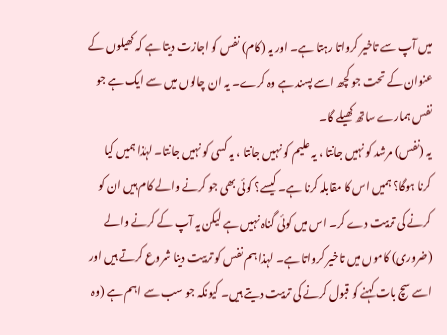میں آپ سے تاخیر کرواتا رہتا ہے۔ اور یہ (کام) نفس کو اجازت دیتا ہے کہ کھیلوں کے عنوان کے تحت جو کچھ اسے پسند ہے وہ کرے۔ یہ ان چالوں میں سے ایک ہے جو نفس ہمارے ساتھ کھیلے گا۔
یہ (نفس) مرشد کو نہیں جانتا ، یہ علیم کو نہیں جانتا ، یہ کسی کو نہیں جانتا۔ لہٰذا ہمیں کیا کرنا ہوگا؟ ہمیں اس کا مقابلہ کرنا ہے۔ کیسے؟ کوئی بھی جو کرنے والے کام ہیں ان کو کرنے کی تربیت دے کر۔ اس میں کوئی گناہ نہیں ہے لیکن یہ آپ کے کرنے والے (ضروری) کاموں میں تاخیر کرواتا ہے۔ لہذا ہم نفس کو تربیت دینا شروع کرتے ہیں اور اسے سچ بات کہنے کو قبول کرنے کی تربیت دیتے ہیں۔ کیونکہ جو سب سے اہم ہے (وہ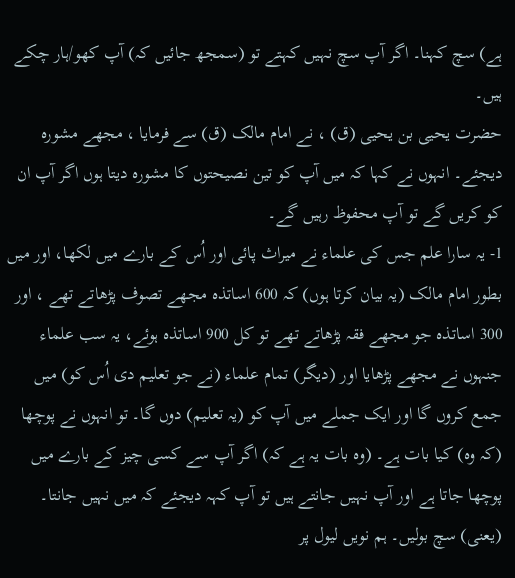ہے) سچ کہنا۔ اگر آپ سچ نہیں کہتے تو (سمجھ جائیں کہ) آپ کھو/ہار چکے ہیں۔
حضرت یحیی بن یحیی (ق) ، نے امام مالک (ق) سے فرمایا ، مجھے مشورہ دیجئے۔ انہوں نے کہا کہ میں آپ کو تین نصیحتوں کا مشورہ دیتا ہوں اگر آپ ان کو کریں گے تو آپ محفوظ رہیں گے۔
1- یہ سارا علم جس کی علماء نے میراث پائی اور اُس کے بارے میں لکھا، اور میں بطور امام مالک (یہ بیان کرتا ہوں) کہ 600 اساتذہ مجھے تصوف پڑھاتے تھے ، اور 300 اساتذہ جو مجھے فقہ پڑھاتے تھے تو کل 900 اساتذہ ہوئے، یہ سب علماء جنہوں نے مجھے پڑھایا اور (دیگر) تمام علماء (نے جو تعلیم دی اُس کو) میں جمع کروں گا اور ایک جملے میں آپ کو (یہ تعلیم) دوں گا۔ تو انہوں نے پوچھا (کہ وہ) کیا بات ہے۔ (وہ بات یہ ہے کہ) اگر آپ سے کسی چیز کے بارے میں پوچھا جاتا ہے اور آپ نہیں جانتے ہیں تو آپ کہہ دیجئے کہ میں نہیں جانتا۔ (یعنی) سچ بولیں۔ ہم نویں لیول پر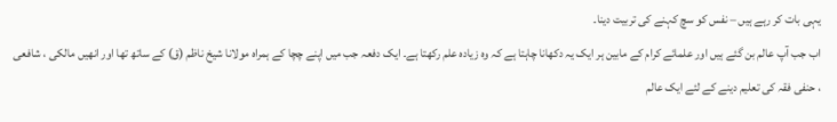یہی بات کر رہے ہیں – نفس کو سچ کہنے کی تربیت دینا۔
اب جب آپ عالم بن گئے ہیں اور علمائے کرام کے مابین ہر ایک یہ دکھانا چاہتا ہے کہ وہ زیادہ علم رکھتا ہے۔ ایک دفعہ جب میں اپنے چچا کے ہمراہ مولانا شیخ ناظم (ق) کے ساتھ تھا اور انھیں مالکی ، شافعی ، حنفی فقہ کی تعلیم دینے کے لئے ایک عالم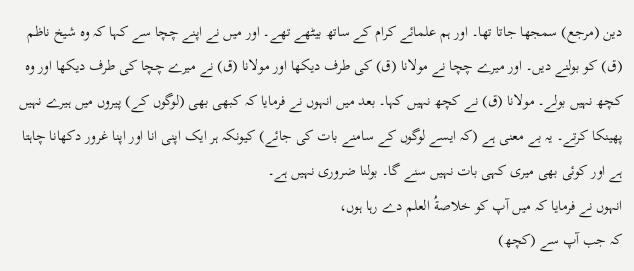دین (مرجع) سمجھا جاتا تھا۔ اور ہم علمائے کرام کے ساتھ بیٹھے تھے۔ اور میں نے اپنے چچا سے کہا کہ وہ شیخ ناظم (ق) کو بولنے دیں۔ اور میرے چچا نے مولانا (ق) کی طرف دیکھا اور مولانا (ق) نے میرے چچا کی طرف دیکھا اور وہ کچھ نہیں بولے۔ مولانا (ق) نے کچھ نہیں کہا۔ بعد میں انہوں نے فرمایا کہ کبھی بھی (لوگوں کے) پیروں میں ہیرے نہیں پھینکا کرتے۔ یہ بے معنی ہے (کہ ایسے لوگوں کے سامنے بات کی جائے) کیونکہ ہر ایک اپنی انا اور اپنا غرور دکھانا چاہتا ہے اور کوئی بھی میری کہی بات نہیں سنے گا۔ بولنا ضروری نہیں ہے۔
انہوں نے فرمایا کہ میں آپ کو خلاصةُ العلم دے رہا ہوں،
کہ جب آپ سے (کچھ)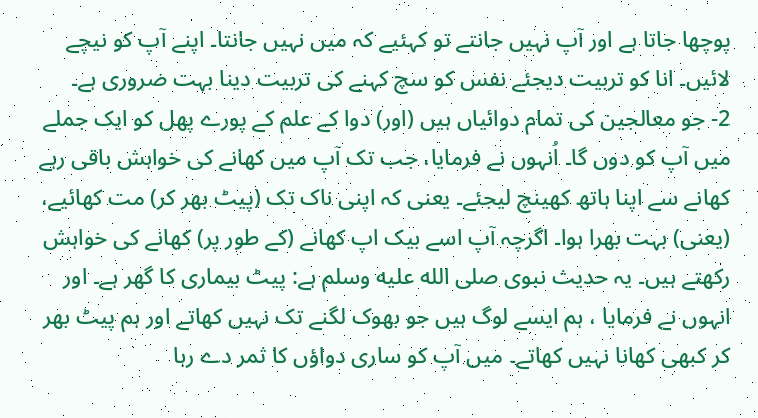پوچھا جاتا ہے اور آپ نہیں جانتے تو کہئیے کہ میں نہیں جانتا۔ اپنے آپ کو نیچے لائیں۔ انا کو تربیت دیجئے نفس کو سچ کہنے کی تربیت دینا بہت ضروری ہے۔
2- جو معالجین کی تمام دوائیاں ہیں (اور) دوا کے علم کے پورے پھل کو ایک جملے میں آپ کو دوں گا۔ اُنہوں نے فرمایا، جب تک آپ میں کھانے کی خواہش باقی رہے کھانے سے اپنا ہاتھ کھینچ لیجئے۔ یعنی کہ اپنی ناک تک (پیٹ بھر کر) مت کھائیے، (یعنی) بہت بھرا ہوا۔ اگرچہ آپ اسے بیک اپ کھانے (کے طور پر) کھانے کی خواہش رکھتے ہیں۔ یہ حدیث نبوی صلى الله عليه وسلم ہے: پیٹ بیماری کا گھر ہے۔ اور انہوں نے فرمایا ، ہم ایسے لوگ ہیں جو بھوک لگنے تک نہیں کھاتے اور ہم پیٹ بھر کر کبھی کھانا نہیں کھاتے۔ میں آپ کو ساری دواؤں کا ثمر دے رہا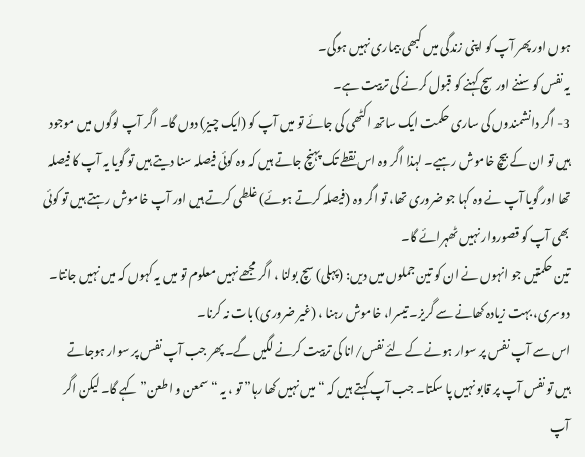ہوں اور پھر آپ کو اپنی زندگی میں کبھی بیماری نہیں ہوگی۔
یہ نفس کو سننے اور سچ کہنے کو قبول کرنے کی تربیت ہے۔
3- اگر دانشمندوں کی ساری حکمت ایک ساتھ اکٹھی کی جائے تو میں آپ کو (ایک چیز) دوں گا۔ اگر آپ لوگوں میں موجود ہیں تو ان کے بیچ خاموش رہیے۔ لہذا اگر وہ اس نقطے تک پہنچ جاتے ہیں کہ وہ کوئی فیصلہ سنا دیتے ہیں تو گویا یہ آپ کا فیصلہ تھا اور گویا آپ نے وہ کہا جو ضروری تھا، تو اگر وہ (فیصلہ کرتے ہوئے) غلطی کرتے ہیں اور آپ خاموش رہتے ہیں تو کوئی بھی آپ کو قصوروار نہیں ٹھہرائے گا۔
تین حکمتیں جو انہوں نے ان کو تین جملوں میں دیں: (پہلی) سچ بولنا ، اگر مجھے نہیں معلوم تو میں یہ کہوں کہ میں نہیں جانتا۔ دوسری، بہت زیادہ کھانے سے گریز۔ تیسرا، خاموش رہنا ، (غیر ضروری) بات نہ کرنا۔
اس سے آپ نفس پر سوار ہونے کے لئے نفس/انا کی تربیت کرنے لگیں گے۔ پھر جب آپ نفس پر سوار ہوجاتے ہیں تو نفس آپ پر قابو نہیں پا سکتا۔ جب آپ کہتے ہیں کہ “میں نہیں کھا رہا” تو ، یہ “سمعن و اطعن” کہے گا۔ لیکن اگر آپ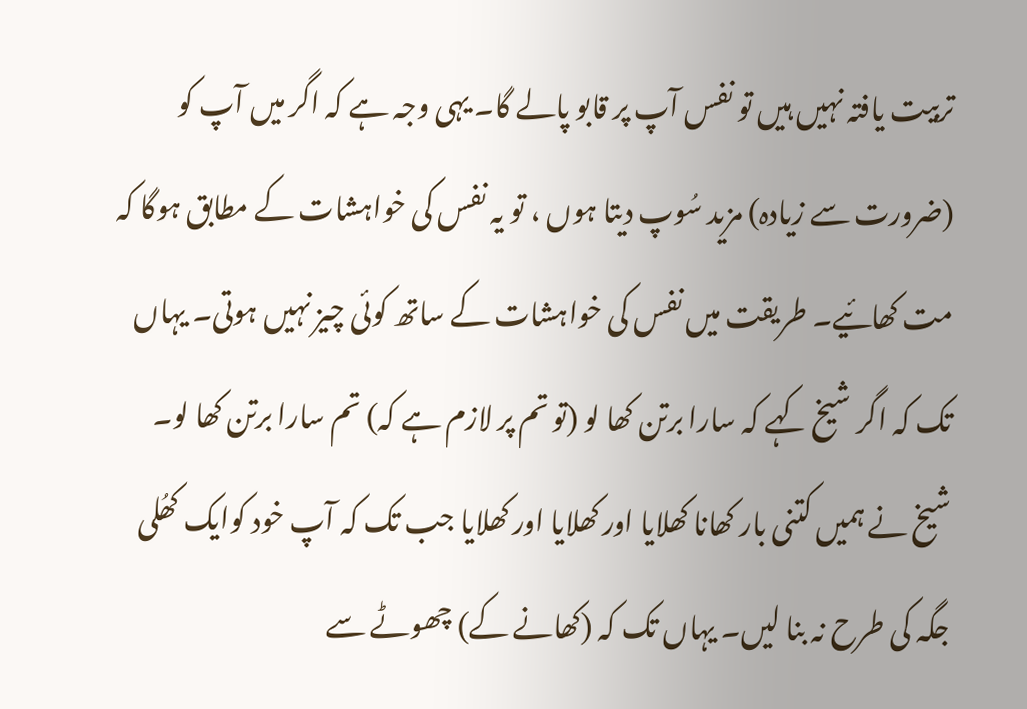تربیت یافتہ نہیں ہیں تو نفس آپ پر قابو پالے گا۔ یہی وجہ ہے کہ اگر میں آپ کو (ضرورت سے زیادہ) مزید سُوپ دیتا ہوں ، تو یہ نفس کی خواہشات کے مطابق ہوگا کہ مت کھائیے۔ طریقت میں نفس کی خواہشات کے ساتھ کوئی چیز نہیں ہوتی۔ یہاں تک کہ اگر شیخ کہے کہ سارا برتن کھا لو (تو تم پر لازم ہے کہ) تم سارا برتن کھا لو۔
شیخ نے ہمیں کتنی بار کھانا کھلایا اور کھلایا اور کھلایا جب تک کہ آپ خود کوایک کھُلی جگہ کی طرح نہ بنا لیں۔ یہاں تک کہ (کھانے کے) چھوٹے سے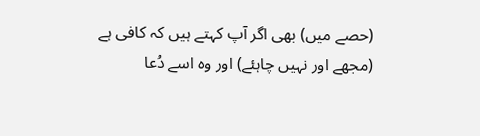(حصے میں) بھی اگر آپ کہتے ہیں کہ کافی ہے (مجھے اور نہیں چاہئے) اور وہ اسے دُعا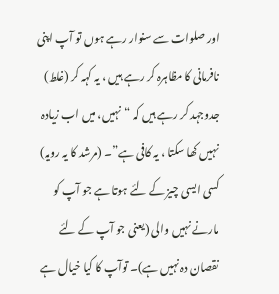اور صلوات سے سنوار رہے ہوں تو آپ اپنی نافرمانی کا مظاہرہ کر رہے ہیں ، یہ کہہ کر (غلط) جدوجہد کر رہے ہیں کہ “نہیں، میں اب زیادہ نہیں کھا سکتا ، یہ کافی ہے”۔ (مرشد کا یہ رویہ) کسی ایسی چیز کے لئے ہوتا ہے جو آپ کو مارنے نہیں والی (یعنی جو آپ کے لئے نقصان دہ نہیں ہے)۔ توآپ کا کیا خیال ہے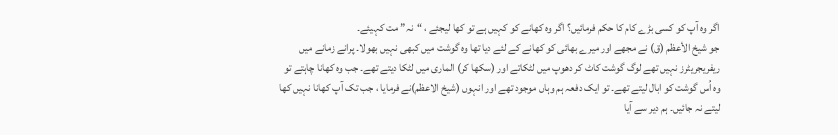اگر وہ آپ کو کسی بڑے کام کا حکم فرمائیں؟ اگر وہ کھانے کو کہیں ہے تو کھا لیجئے ، “نہ” مت کہیئے۔
جو شیخ الأعظم (ق) نے مجھے اور میرے بھائی کو کھانے کے لئے دیا تھا وہ گوشت میں کبھی نہیں بھولا۔ پرانے زمانے میں ریفریجریٹرز نہیں تھے لوگ گوشت کاٹ کر دھوپ میں لٹکاتے اور (سکھا کر) الماری میں لٹکا دیتے تھے۔ جب وہ کھانا چاہتے تو وہ اُس گوشت کو ابال لیتے تھے۔ تو ایک دفعہ ہم وہاں موجود تھے اور انہوں (شیخ الاعظم)نے فرمایا ، جب تک آپ کھانا نہیں کھا لیتے نہ جائیں۔ ہم دیر سے آیا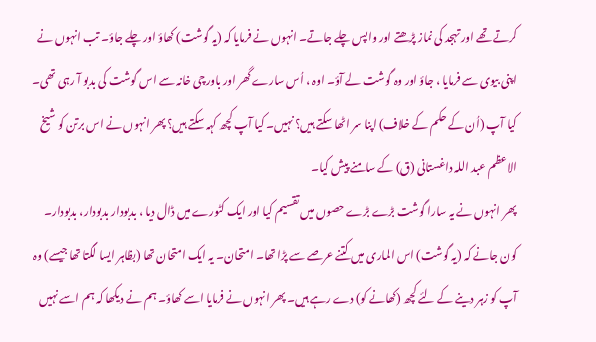کرتے تھے اور تہجد کی نماز پڑھتے اور واپس چلے جاتے۔ انہوں نے فرمایا کہ (یہ گوشت) کھاؤ اور چلے جاؤ۔ تب انہوں نے اپنی بیوی سے فرمایا ، جاؤ اور وہ گوشت لے آؤ۔ اوہ ، اُس سارے گھر اور باورچی خانہ سے اس گوشت کی بدبو آ رہی تھی۔ کیا آپ (اُن کے حکم کے خلاف) اپنا سر اٹھا سکتے ہیں؟ نہیں۔ کیا آپ کچھ کہہ سکتے ہیں؟ پھر انہوں نے اس برتن کو شیخ الاعظم عبد اللہ داغستانی (ق) کے سامنے پیش کیا۔
پھر انہوں نے یہ سارا گوشت بڑے بڑے حصوں میں تقسیم کیا اور ایک کٹورے میں ڈال دیا ، بدبودار بدبودار، بدبودار۔ کون جانے کہ (یہ گوشت) اس الماری میں کتنے عرصے سے پڑا تھا۔ امتحان۔ یہ ایک امتحان تھا (بظاہر ایسا لگتا تھا جیسے) وہ آپ کو زہر دینے کے لئے کچھ (کھانے کو) دے رہے ہیں۔ پھر انہوں نے فرمایا اسے کھاؤ۔ ہم نے دیکھا کہ ہم اسے نہیں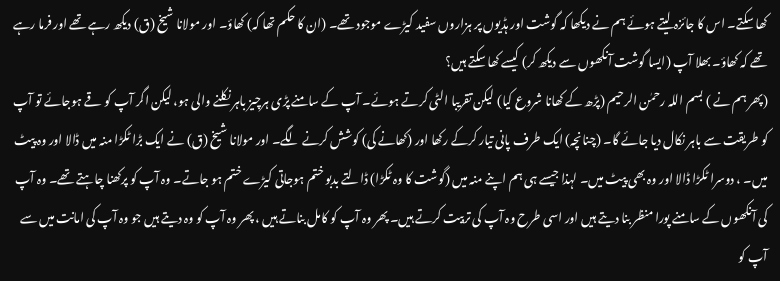کھا سکتے۔ اس کا جائزہ لیتے ہوئے ہم نے دیکھا کہ گوشت اور ہڈیوں پر ہزاروں سفید کیڑے موجود تھے۔ (ان کا حکم تھا کہ) کھاؤ۔ اور مولانا شیخ (ق) دیکھ رہے تھے اور فرما رہے تھے کہ کھاؤ۔ بھلا آپ (ایسا گوشت آنکھوں سے دیکھ کر) کیسے کھا سکتے ہیں؟
(پھر ہم نے ) بسم اللہ رحمٰن الرحیم (پڑھ کے کھانا شروع کیا) لیکن تقریبا الٹی کرتے ہوئے۔ آپ کے سامنے پڑی ہرچیز باہر نکلنے والی ہو، لیکن اگر آپ کو قے ہوجائے تو آپ کو طریقت سے باہر نکال دیا جائے گا۔ (چنانچہ) ایک طرف پانی تیار کرکے رکھا اور (کھانے کی) کوشش کرنے لگے۔ اور مولانا شیخ (ق) نے ایک بڑا ٹکڑا منہ میں ڈالا اور وہ پیٹ میں۔ ، دوسرا ٹکڑا ڈالا اور وہ بھی پیٹ میں۔ لہذا جیسے ہی ہم اپنے منہ میں (گوشت کا وہ ٹکڑا) ڈالتے بدبو ختم ہوجاتی کیڑے ختم ہو جاتے۔ وہ آپ کو پرکھنا چاہتے تھے۔ وہ آپ کی آنکھوں کے سامنے پورا منظر بنا دیتے ہیں اور اسی طرح وہ آپ کی تربیت کرتے ہیں۔ پھر وہ آپ کو کامل بناتے ہیں ، پھر وہ آپ کو وہ دیتے ہیں جو وہ آپ کی امانت میں سے آپ کو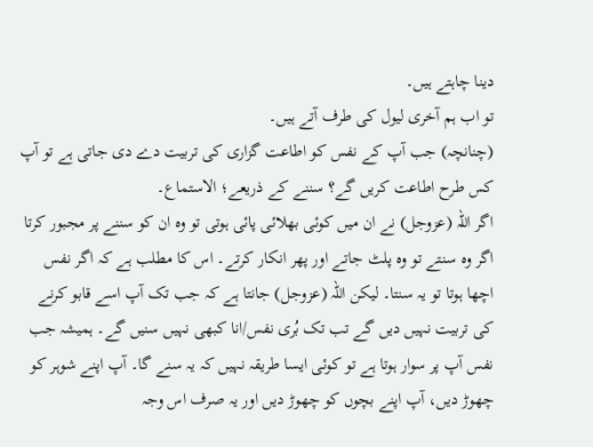دینا چاہتے ہیں۔
تو اب ہم آخری لیول کی طرف آتے ہیں۔
(چنانچہ) جب آپ کے نفس کو اطاعت گزاری کی تربیت دے دی جاتی ہے تو آپ کس طرح اطاعت کریں گے؟ سننے کے ذریعے؛ الاستماع۔
اگر اللہ (عزوجل) نے ان میں کوئی بھلائی پائی ہوتی تو وہ ان کو سننے پر مجبور کرتا اگر وہ سنتے تو وہ پلٹ جاتے اور پھر انکار کرتے۔ اس کا مطلب ہے کہ اگر نفس اچھا ہوتا تو یہ سنتا۔ لیکن اللہ (عزوجل) جانتا ہے کہ جب تک آپ اسے قابو کرنے کی تربیت نہیں دیں گے تب تک بُری نفس/انا کبھی نہیں سنیں گے۔ ہمیشہ جب نفس آپ پر سوار ہوتا ہے تو کوئی ایسا طریقہ نہیں کہ یہ سنے گا۔ آپ اپنے شوہر کو چھوڑ دیں، آپ اپنے بچوں کو چھوڑ دیں اور یہ صرف اس وجہ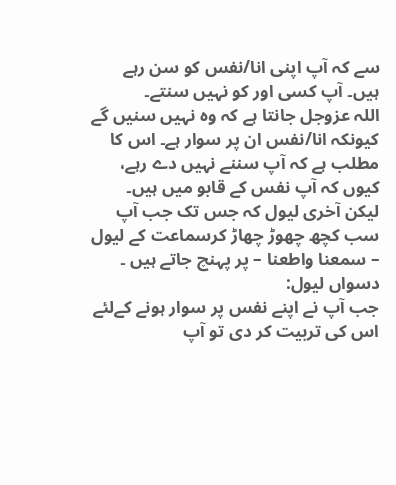سے کہ آپ اپنی انا/نفس کو سن رہے ہیں۔ آپ کسی اور کو نہیں سنتے۔
اللہ عزوجل جانتا ہے کہ وہ نہیں سنیں گے کیونکہ انا/نفس ان پر سوار ہے۔ اس کا مطلب ہے کہ آپ سننے نہیں دے رہے، کیوں کہ آپ نفس کے قابو میں ہیں۔ لیکن آخری لیول کہ جس تک جب آپ سب کچھ چھوڑ چھاڑ کرسماعت کے لیول – سمعنا واطعنا – پر پہنچ جاتے ہیں ۔
دسواں لیول:
جب آپ نے اپنے نفس پر سوار ہونے کےلئے اس کی تربیت کر دی تو آپ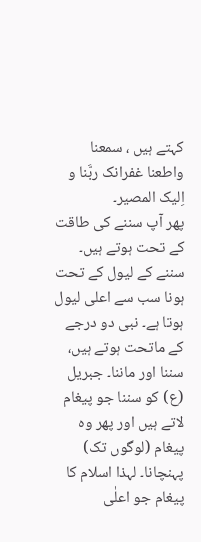کہتے ہیں ، سمعنا واطعنا غفرانک ربَّنا و اِلیک المصیر۔
پھر آپ سننے کی طاقت کے تحت ہوتے ہیں۔ سننے کے لیول کے تحت ہونا سب سے اعلی لیول ہوتا ہے۔ نبی دو درجے کے ماتحت ہوتے ہیں، سننا اور ماننا۔ جبریل (ع) کو سننا جو پیغام لاتے ہیں اور پھر وہ پیغام (لوگوں تک) پہنچانا۔ لہذا اسلام کا پیغام جو اعلٰی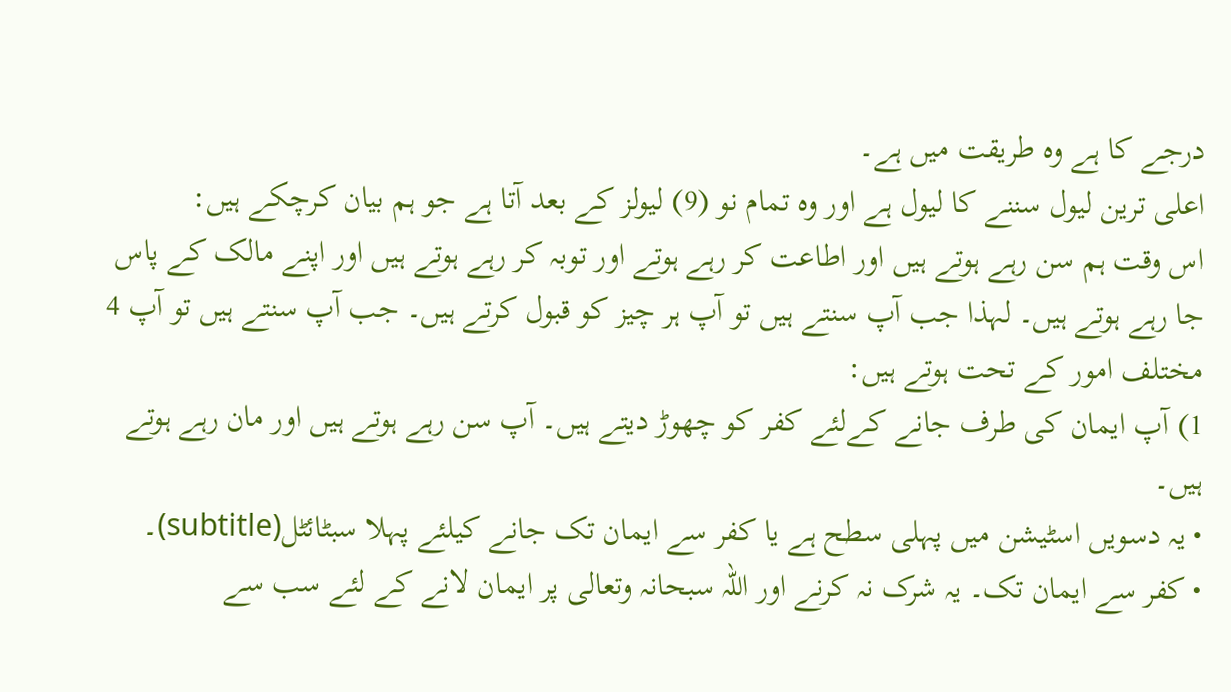درجے کا ہے وہ طریقت میں ہے۔
اعلی ترین لیول سننے کا لیول ہے اور وہ تمام نو (9) لیولز کے بعد آتا ہے جو ہم بیان کرچکے ہیں:
اس وقت ہم سن رہے ہوتے ہیں اور اطاعت کر رہے ہوتے اور توبہ کر رہے ہوتے ہیں اور اپنے مالک کے پاس جا رہے ہوتے ہیں۔ لہذا جب آپ سنتے ہیں تو آپ ہر چیز کو قبول کرتے ہیں۔ جب آپ سنتے ہیں تو آپ 4 مختلف امور کے تحت ہوتے ہیں:
1) آپ ایمان کی طرف جانے کےلئے کفر کو چھوڑ دیتے ہیں۔ آپ سن رہے ہوتے ہیں اور مان رہے ہوتے ہیں۔
• یہ دسویں اسٹیشن میں پہلی سطح ہے یا کفر سے ایمان تک جانے کیلئے پہلا سبٹائٹل(subtitle)۔
• کفر سے ایمان تک۔ یہ شرک نہ کرنے اور اللہ سبحانہ وتعالی پر ایمان لانے کے لئے سب سے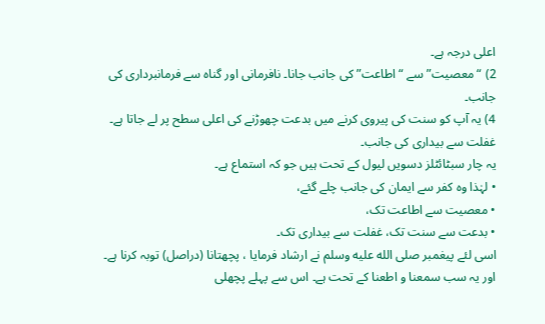اعلی درجہ ہے۔
2) “معصیت” سے “اطاعت” کی جانب جانا۔ نافرمانی اور گناہ سے فرمانبرداری کی جانب۔
4) یہ آپ کو سنت کی پیروی کرنے میں بدعت چھوڑنے کی اعلی سطح پر لے جاتا ہے۔ غفلت سے بیداری کی جانب۔
یہ چار سبٹائٹلز دسویں لیول کے تحت ہیں جو کہ استماع ہے۔
• لہٰذا وہ کفر سے ایمان کی جانب چلے گئے،
• معصیت سے اطاعت تک،
• بدعت سے سنت تک، غفلت سے بیداری تک۔
اسی لئے پیغمبر صلى الله عليه وسلم نے ارشاد فرمایا ، پچھتانا (دراصل) توبہ کرنا ہے۔
اور یہ سب سمعنا و اطعنا کے تحت ہے۔ اس سے پہلے پچھلی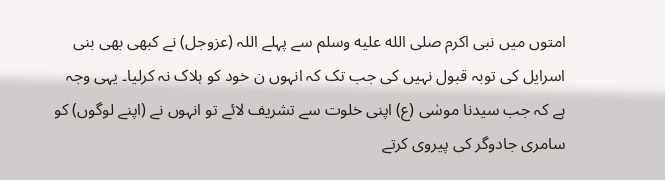امتوں میں نبی اکرم صلى الله عليه وسلم سے پہلے اللہ (عزوجل) نے کبھی بھی بنی اسرایل کی توبہ قبول نہیں کی جب تک کہ انہوں ن خود کو ہلاک نہ کرلیا۔ یہی وجہ ہے کہ جب سیدنا موسٰی (ع) اپنی خلوت سے تشریف لائے تو انہوں نے (اپنے لوگوں) کو سامری جادوگر کی پیروی کرتے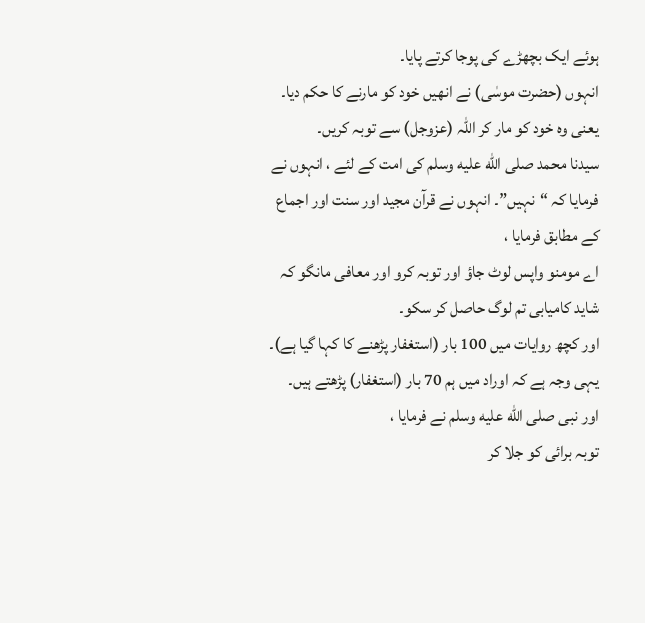ہوئے ایک بچھڑے کی پوجا کرتے پایا۔
انہوں (حضرت موسٰی) نے انھیں خود کو مارنے کا حکم دیا۔ یعنی وہ خود کو مار کر اللہ (عزوجل) سے توبہ کریں۔
سیدنا محمد صلى الله عليه وسلم کی امت کے لئے ، انہوں نے فرمایا کہ “نہیں”۔ انہوں نے قرآن مجید اور سنت اور اجماع کے مطابق فرمایا ،
اے مومنو واپس لوٹ جاؤ اور توبہ کرو اور معافی مانگو کہ شاید کامیابی تم لوگ حاصل کر سکو۔
اور کچھ روایات میں 100 بار (استغفار پڑھنے کا کہا گیا ہے)۔ یہی وجہ ہے کہ اوراد میں ہم 70 بار (استغفار) پڑھتے ہیں۔
اور نبی صلى الله عليه وسلم نے فرمایا ،
توبہ برائی کو جلا کر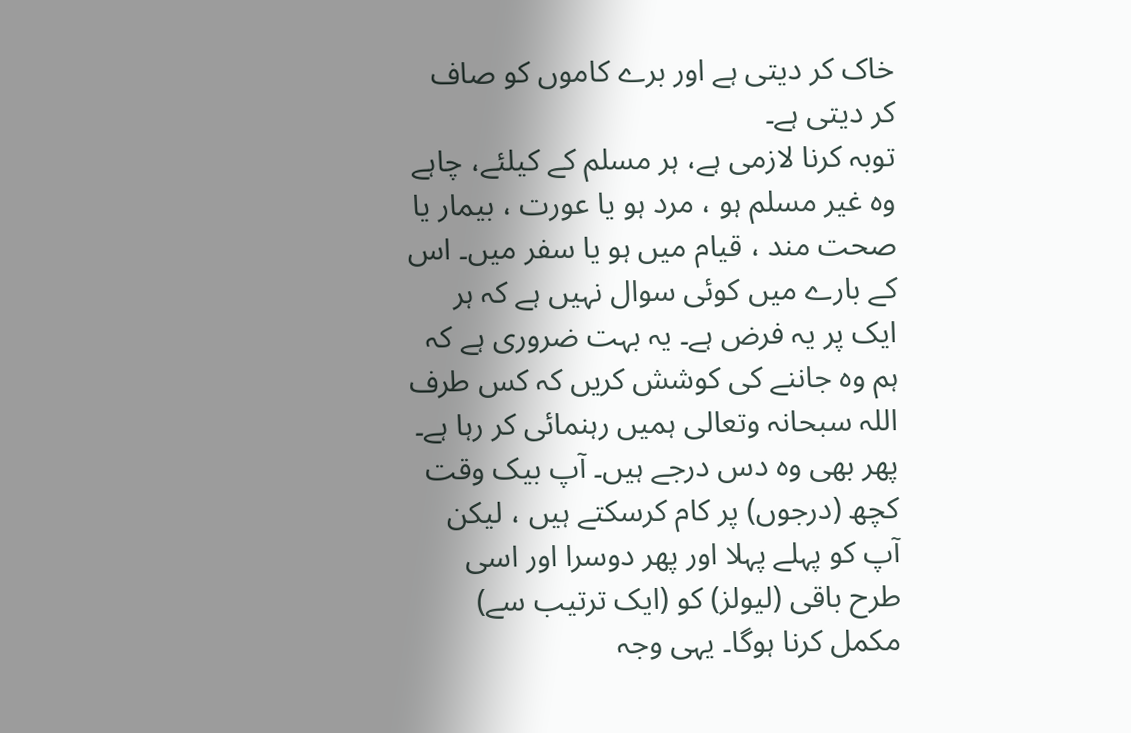خاک کر دیتی ہے اور برے کاموں کو صاف کر دیتی ہے۔
توبہ کرنا لازمی ہے، ہر مسلم کے کیلئے، چاہے وہ غیر مسلم ہو ، مرد ہو یا عورت ، بیمار یا صحت مند ، قیام میں ہو یا سفر میں۔ اس کے بارے میں کوئی سوال نہیں ہے کہ ہر ایک پر یہ فرض ہے۔ یہ بہت ضروری ہے کہ ہم وہ جاننے کی کوشش کریں کہ کس طرف اللہ سبحانہ وتعالی ہمیں رہنمائی کر رہا ہے۔ پھر بھی وہ دس درجے ہیں۔ آپ بیک وقت کچھ (درجوں) پر کام کرسکتے ہیں ، لیکن آپ کو پہلے پہلا اور پھر دوسرا اور اسی طرح باقی (لیولز) کو (ایک ترتیب سے) مکمل کرنا ہوگا۔ یہی وجہ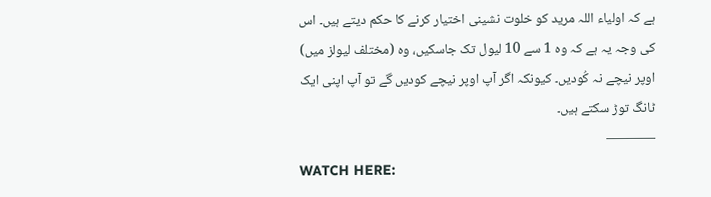ہے کہ اولیاء اللہ مرید کو خلوت نشینی اختیار کرنے کا حکم دیتے ہیں۔ اس کی وجہ یہ ہے کہ وہ 1 سے 10 لیول تک جاسکیں، وہ (مختلف لیولز میں) اوپر نیچے نہ کُودیں۔ کیونکہ اگر آپ اوپر نیچے کودیں گے تو آپ اپنی ایک ٹانگ توڑ سکتے ہیں۔
———–
WATCH HERE: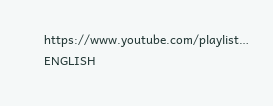https://www.youtube.com/playlist…
ENGLISH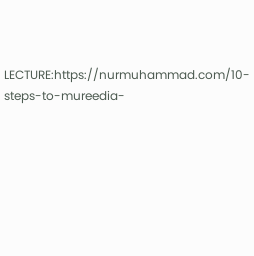LECTURE:https://nurmuhammad.com/10-steps-to-mureedia-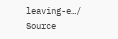leaving-e…/
Source